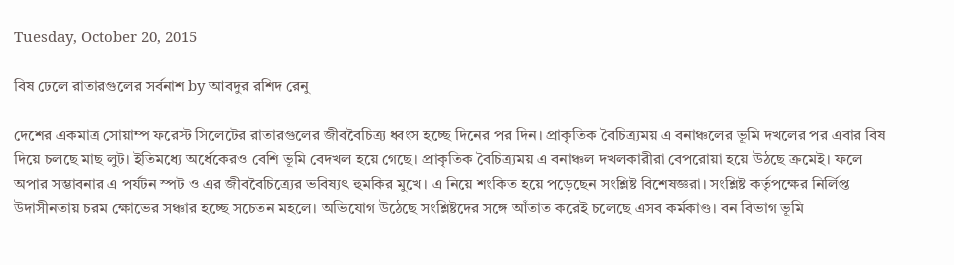Tuesday, October 20, 2015

বিষ ঢেলে রাতারগুলের সর্বনাশ by আবদুর রশিদ রেনু

দেশের একমাত্র সোয়াম্প ফরেস্ট সিলেটের রাতারগুলের জীববৈচিত্র্য ধ্বংস হচ্ছে দিনের পর দিন। প্রাকৃতিক বৈচিত্র্যময় এ বনাঞ্চলের ভূমি দখলের পর এবার বিষ দিয়ে চলছে মাছ লুট। ইতিমধ্যে অর্ধেকেরও বেশি ভূমি বেদখল হয়ে গেছে। প্রাকৃতিক বৈচিত্র্যময় এ বনাঞ্চল দখলকারীরা বেপরোয়া হয়ে উঠছে ক্রমেই। ফলে অপার সম্ভাবনার এ পর্যটন স্পট ও এর জীববৈচিত্র্যের ভবিষ্যৎ হুমকির মুখে। এ নিয়ে শংকিত হয়ে পড়েছেন সংশ্লিষ্ট বিশেষজ্ঞরা। সংশ্লিষ্ট কর্তৃপক্ষের নির্লিপ্ত উদাসীনতায় চরম ক্ষোভের সঞ্চার হচ্ছে সচেতন মহলে। অভিযোগ উঠেছে সংশ্লিষ্টদের সঙ্গে আঁতাত করেই চলেছে এসব কর্মকাণ্ড। বন বিভাগ ভূমি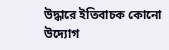উদ্ধারে ইতিবাচক কোনো উদ্যোগ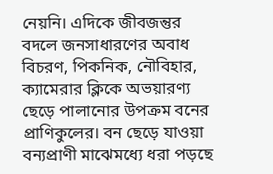নেয়নি। এদিকে জীবজন্তুর বদলে জনসাধারণের অবাধ বিচরণ, পিকনিক, নৌবিহার, ক্যামেরার ক্লিকে অভয়ারণ্য ছেড়ে পালানোর উপক্রম বনের প্রাণিকুলের। বন ছেড়ে যাওয়া বন্যপ্রাণী মাঝেমধ্যে ধরা পড়ছে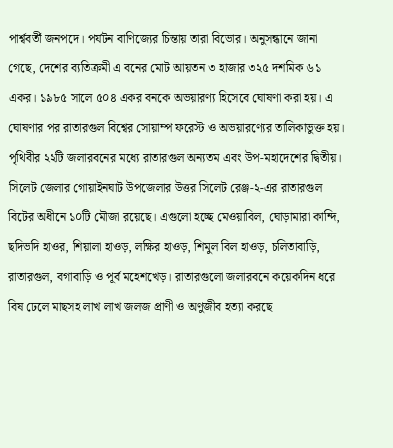পার্শ্ববর্তী জনপদে। পর্যটন বাণিজ্যের চিন্তায় তারা বিভোর। অনুসন্ধানে জানা গেছে, দেশের ব্যতিক্রমী এ বনের মোট আয়তন ৩ হাজার ৩২৫ দশমিক ৬১ একর। ১৯৮৫ সালে ৫০৪ একর বনকে অভয়ারণ্য হিসেবে ঘোষণা করা হয়। এ ঘোষণার পর রাতারগুল বিশ্বের সোয়াম্প ফরেস্ট ও অভয়ারণ্যের তালিকাভুক্ত হয়। পৃথিবীর ২২টি জলারবনের মধ্যে রাতারগুল অন্যতম এবং উপ-মহাদেশের দ্বিতীয়। সিলেট জেলার গোয়াইনঘাট উপজেলার উত্তর সিলেট রেঞ্জ-২-এর রাতারগুল বিটের অধীনে ১০টি মৌজা রয়েছে। এগুলো হচ্ছে মেওয়াবিল, ঘোড়ামারা কান্দি, ছদিভদি হাওর, শিয়ালা হাওড়, লক্ষির হাওড়, শিমুল বিল হাওড়, চলিতাবাড়ি, রাতারগুল, বগাবাড়ি ও পূর্ব মহেশখেড়। রাতারগুলো জলারবনে কয়েকদিন ধরে বিষ ঢেলে মাছসহ লাখ লাখ জলজ প্রাণী ও অণুজীব হত্যা করছে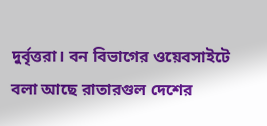দুর্বৃত্তরা। বন বিভাগের ওয়েবসাইটে বলা আছে রাতারগুল দেশের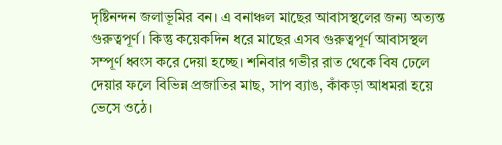দৃষ্টিনন্দন জলাভূমির বন। এ বনাঞ্চল মাছের আবাসস্থলের জন্য অত্যন্ত গুরুত্বপূর্ণ। কিন্তু কয়েকদিন ধরে মাছের এসব গুরুত্বপূর্ণ আবাসস্থল সম্পূর্ণ ধ্বংস করে দেয়া হচ্ছে। শনিবার গভীর রাত থেকে বিষ ঢেলে দেয়ার ফলে বিভিন্ন প্রজাতির মাছ, সাপ ব্যাঙ, কাঁকড়া আধমরা হয়ে ভেসে ওঠে।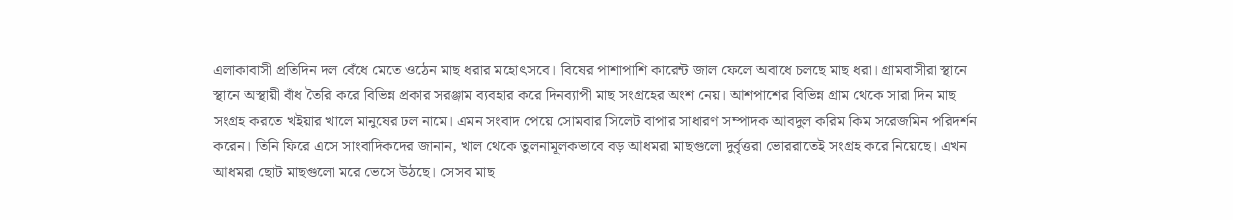এলাকাবাসী প্রতিদিন দল বেঁধে মেতে ওঠেন মাছ ধরার মহোৎসবে। বিষের পাশাপাশি কারেন্ট জাল ফেলে অবাধে চলছে মাছ ধরা। গ্রামবাসীরা স্থানে স্থানে অস্থায়ী বাঁধ তৈরি করে বিভিন্ন প্রকার সরঞ্জাম ব্যবহার করে দিনব্যাপী মাছ সংগ্রহের অংশ নেয়। আশপাশের বিভিন্ন গ্রাম থেকে সারা দিন মাছ সংগ্রহ করতে খইয়ার খালে মানুষের ঢল নামে। এমন সংবাদ পেয়ে সোমবার সিলেট বাপার সাধারণ সম্পাদক আবদুল করিম কিম সরেজমিন পরিদর্শন করেন। তিনি ফিরে এসে সাংবাদিকদের জানান, খাল থেকে তুলনামূলকভাবে বড় আধমরা মাছগুলো দুর্বৃত্তরা ভোররাতেই সংগ্রহ করে নিয়েছে। এখন আধমরা ছোট মাছগুলো মরে ভেসে উঠছে। সেসব মাছ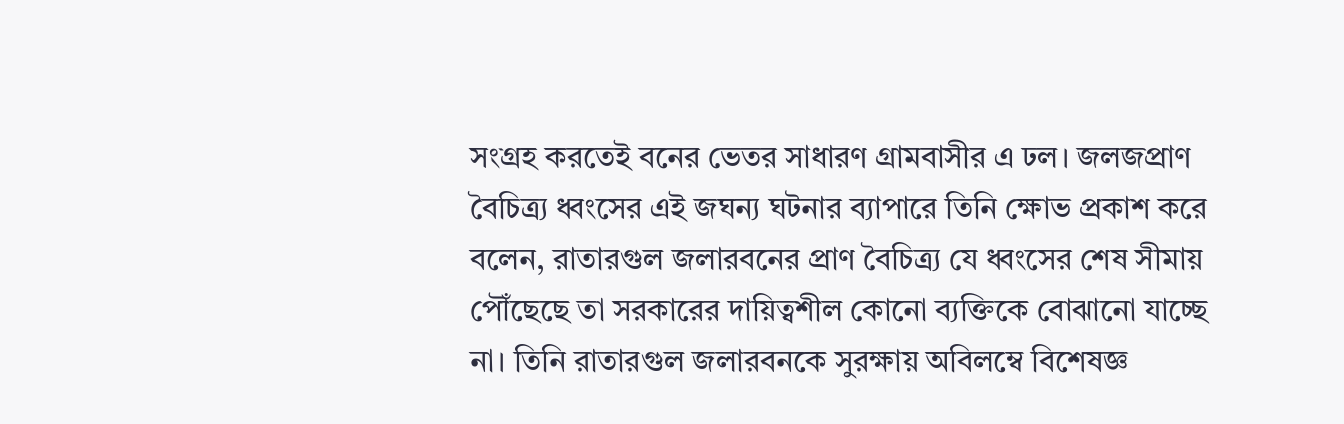সংগ্রহ করতেই বনের ভেতর সাধারণ গ্রামবাসীর এ ঢল। জলজপ্রাণ বৈচিত্র্য ধ্বংসের এই জঘন্য ঘটনার ব্যাপারে তিনি ক্ষোভ প্রকাশ করে বলেন, রাতারগুল জলারবনের প্রাণ বৈচিত্র্য যে ধ্বংসের শেষ সীমায় পৌঁছেছে তা সরকারের দায়িত্বশীল কোনো ব্যক্তিকে বোঝানো যাচ্ছে না। তিনি রাতারগুল জলারবনকে সুরক্ষায় অবিলম্বে বিশেষজ্ঞ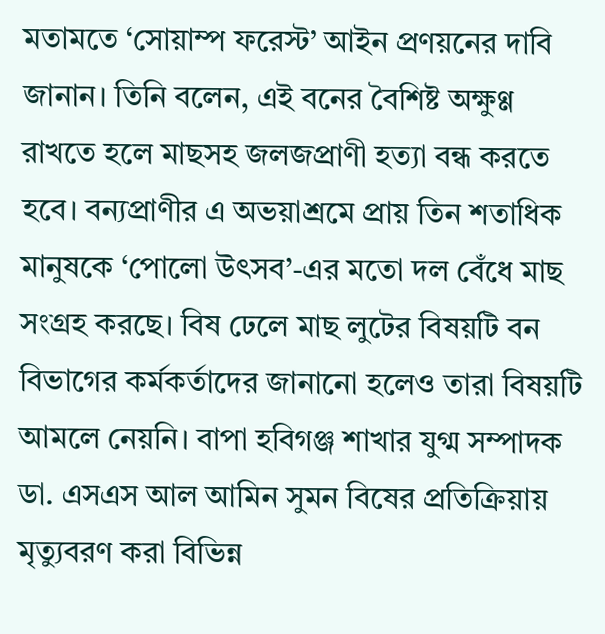মতামতে ‘সোয়াম্প ফরেস্ট’ আইন প্রণয়নের দাবি জানান। তিনি বলেন, এই বনের বৈশিষ্ট অক্ষুণ্ণ রাখতে হলে মাছসহ জলজপ্রাণী হত্যা বন্ধ করতে হবে। বন্যপ্রাণীর এ অভয়াশ্রমে প্রায় তিন শতাধিক মানুষকে ‘পোলো উৎসব’-এর মতো দল বেঁধে মাছ সংগ্রহ করছে। বিষ ঢেলে মাছ লুটের বিষয়টি বন বিভাগের কর্মকর্তাদের জানানো হলেও তারা বিষয়টি আমলে নেয়নি। বাপা হবিগঞ্জ শাখার যুগ্ম সম্পাদক ডা. এসএস আল আমিন সুমন বিষের প্রতিক্রিয়ায় মৃত্যুবরণ করা বিভিন্ন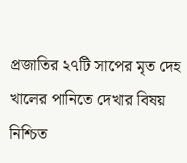প্রজাতির ২৭টি সাপের মৃত দেহ খালের পানিতে দেখার বিষয় নিশ্চিত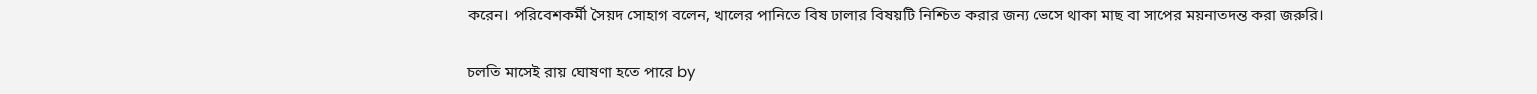করেন। পরিবেশকর্মী সৈয়দ সোহাগ বলেন, খালের পানিতে বিষ ঢালার বিষয়টি নিশ্চিত করার জন্য ভেসে থাকা মাছ বা সাপের ময়নাতদন্ত করা জরুরি।

চলতি মাসেই রায় ঘোষণা হতে পারে by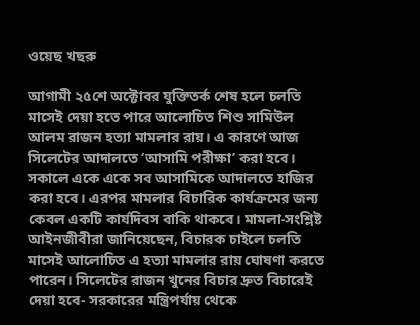ওয়েছ খছরু

আগামী ২৫শে অক্টোবর যুক্তিতর্ক শেষ হলে চলতি মাসেই দেয়া হতে পারে আলোচিত শিশু সামিউল আলম রাজন হত্যা মামলার রায়। এ কারণে আজ সিলেটের আদালতে ‘আসামি পরীক্ষা’ করা হবে। সকালে একে একে সব আসামিকে আদালতে হাজির করা হবে। এরপর মামলার বিচারিক কার্যক্রমের জন্য কেবল একটি কার্যদিবস বাকি থাকবে। মামলা-সংশ্লিষ্ট আইনজীবীরা জানিয়েছেন, বিচারক চাইলে চলতি মাসেই আলোচিত এ হত্যা মামলার রায় ঘোষণা করতে পারেন। সিলেটের রাজন খুনের বিচার দ্রুত বিচারেই দেয়া হবে- সরকারের মন্ত্রিপর্যায় থেকে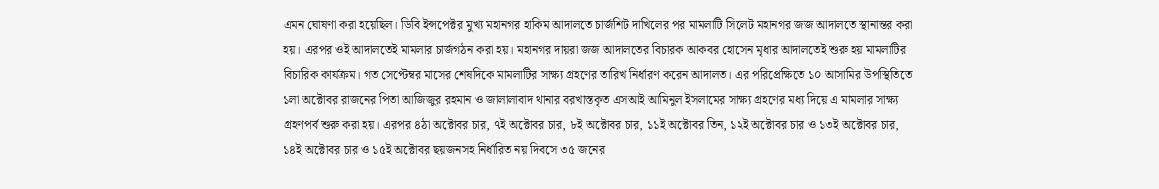এমন ঘোষণা করা হয়েছিল। ডিবি ইন্সপেক্টর মুখ্য মহানগর হাকিম আদালতে চার্জশিট দাখিলের পর মামলাটি সিলেট মহানগর জজ আদালতে স্থানান্তর করা হয়। এরপর ওই আদালতেই মামলার চার্জগঠন করা হয়। মহানগর দায়রা জজ আদালতের বিচারক আকবর হোসেন মৃধার আদালতেই শুরু হয় মামলাটির বিচারিক কার্যক্রম। গত সেপ্টেম্বর মাসের শেষদিকে মামলাটির সাক্ষ্য গ্রহণের তারিখ নির্ধারণ করেন আদালত। এর পরিপ্রেক্ষিতে ১০ আসামির উপস্থিতিতে ১লা অক্টোবর রাজনের পিতা আজিজুর রহমান ও জালালাবাদ থানার বরখাস্তকৃত এসআই আমিনুল ইসলামের সাক্ষ্য গ্রহণের মধ্য দিয়ে এ মামলার সাক্ষ্য গ্রহণপর্ব শুরু করা হয়। এরপর ৪ঠা অক্টোবর চার, ৭ই অক্টোবর চার, ৮ই অক্টোবর চার, ১১ই অক্টোবর তিন, ১২ই অক্টোবর চার ও ১৩ই অক্টোবর চার, ১৪ই অক্টোবর চার ও ১৫ই অক্টোবর ছয়জনসহ নির্ধারিত নয় দিবসে ৩৫ জনের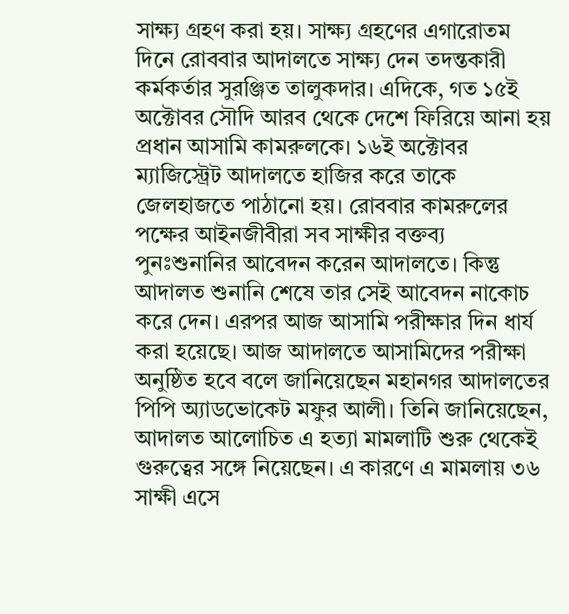সাক্ষ্য গ্রহণ করা হয়। সাক্ষ্য গ্রহণের এগারোতম দিনে রোববার আদালতে সাক্ষ্য দেন তদন্তকারী কর্মকর্তার সুরঞ্জিত তালুকদার। এদিকে, গত ১৫ই অক্টোবর সৌদি আরব থেকে দেশে ফিরিয়ে আনা হয় প্রধান আসামি কামরুলকে। ১৬ই অক্টোবর ম্যাজিস্ট্রেট আদালতে হাজির করে তাকে জেলহাজতে পাঠানো হয়। রোববার কামরুলের পক্ষের আইনজীবীরা সব সাক্ষীর বক্তব্য পুনঃশুনানির আবেদন করেন আদালতে। কিন্তু আদালত শুনানি শেষে তার সেই আবেদন নাকোচ করে দেন। এরপর আজ আসামি পরীক্ষার দিন ধার্য করা হয়েছে। আজ আদালতে আসামিদের পরীক্ষা অনুষ্ঠিত হবে বলে জানিয়েছেন মহানগর আদালতের পিপি অ্যাডভোকেট মফুর আলী। তিনি জানিয়েছেন, আদালত আলোচিত এ হত্যা মামলাটি শুরু থেকেই গুরুত্বের সঙ্গে নিয়েছেন। এ কারণে এ মামলায় ৩৬ সাক্ষী এসে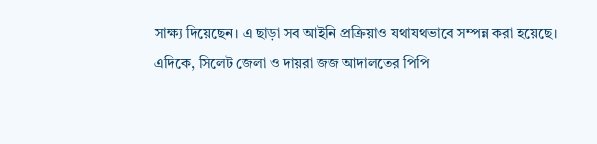সাক্ষ্য দিয়েছেন। এ ছাড়া সব আইনি প্রক্রিয়াও যথাযথভাবে সম্পন্ন করা হয়েছে। এদিকে, সিলেট জেলা ও দায়রা জজ আদালতের পিপি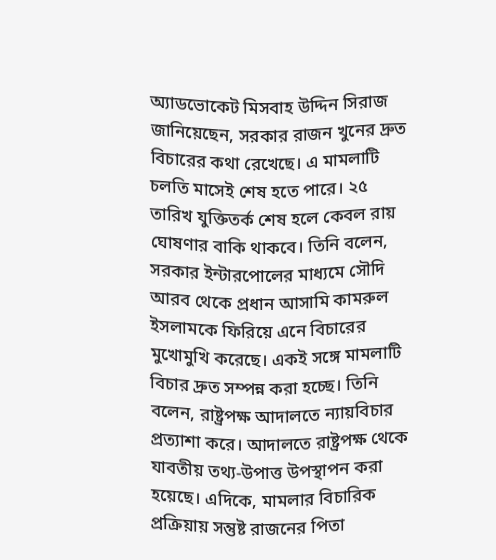অ্যাডভোকেট মিসবাহ উদ্দিন সিরাজ জানিয়েছেন, সরকার রাজন খুনের দ্রুত বিচারের কথা রেখেছে। এ মামলাটি চলতি মাসেই শেষ হতে পারে। ২৫ তারিখ যুক্তিতর্ক শেষ হলে কেবল রায় ঘোষণার বাকি থাকবে। তিনি বলেন, সরকার ইন্টারপোলের মাধ্যমে সৌদি আরব থেকে প্রধান আসামি কামরুল ইসলামকে ফিরিয়ে এনে বিচারের মুখোমুখি করেছে। একই সঙ্গে মামলাটি বিচার দ্রুত সম্পন্ন করা হচ্ছে। তিনি বলেন, রাষ্ট্রপক্ষ আদালতে ন্যায়বিচার প্রত্যাশা করে। আদালতে রাষ্ট্রপক্ষ থেকে যাবতীয় তথ্য-উপাত্ত উপস্থাপন করা হয়েছে। এদিকে, মামলার বিচারিক প্রক্রিয়ায় সন্তুষ্ট রাজনের পিতা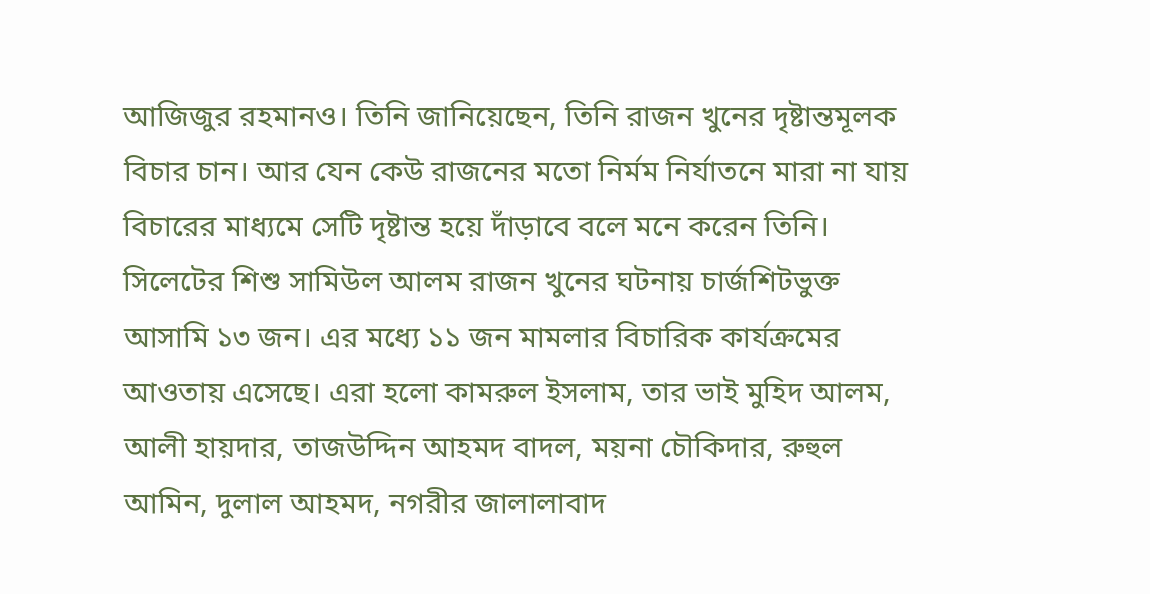আজিজুর রহমানও। তিনি জানিয়েছেন, তিনি রাজন খুনের দৃষ্টান্তমূলক বিচার চান। আর যেন কেউ রাজনের মতো নির্মম নির্যাতনে মারা না যায় বিচারের মাধ্যমে সেটি দৃষ্টান্ত হয়ে দাঁড়াবে বলে মনে করেন তিনি। সিলেটের শিশু সামিউল আলম রাজন খুনের ঘটনায় চার্জশিটভুক্ত আসামি ১৩ জন। এর মধ্যে ১১ জন মামলার বিচারিক কার্যক্রমের আওতায় এসেছে। এরা হলো কামরুল ইসলাম, তার ভাই মুহিদ আলম, আলী হায়দার, তাজউদ্দিন আহমদ বাদল, ময়না চৌকিদার, রুহুল আমিন, দুলাল আহমদ, নগরীর জালালাবাদ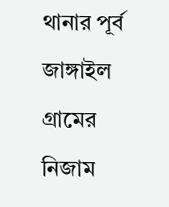থানার পূর্ব জাঙ্গাইল গ্রামের নিজাম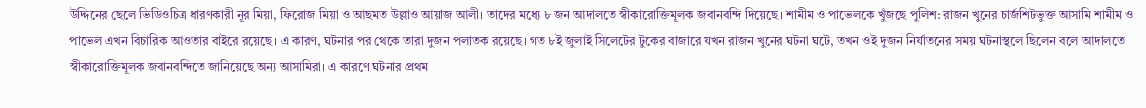উদ্দিনের ছেলে ভিডিওচিত্র ধারণকারী নূর মিয়া, ফিরোজ মিয়া ও আছমত উল্লাও আয়াজ আলী। তাদের মধ্যে ৮ জন আদালতে স্বীকারোক্তিমূলক জবানবন্দি দিয়েছে। শামীম ও পাভেলকে খুঁজছে পুলিশ: রাজন খুনের চার্জশিটভুক্ত আসামি শামীম ও পাভেল এখন বিচারিক আওতার বাইরে রয়েছে। এ কারণ, ঘটনার পর থেকে তারা দুজন পলাতক রয়েছে। গত ৮ই জুলাই সিলেটের টুকের বাজারে যখন রাজন খুনের ঘটনা ঘটে, তখন ওই দুজন নির্যাতনের সময় ঘটনাস্থলে ছিলেন বলে আদালতে স্বীকারোক্তিমূলক জবানবন্দিতে জানিয়েছে অন্য আসামিরা। এ কারণে ঘটনার প্রথম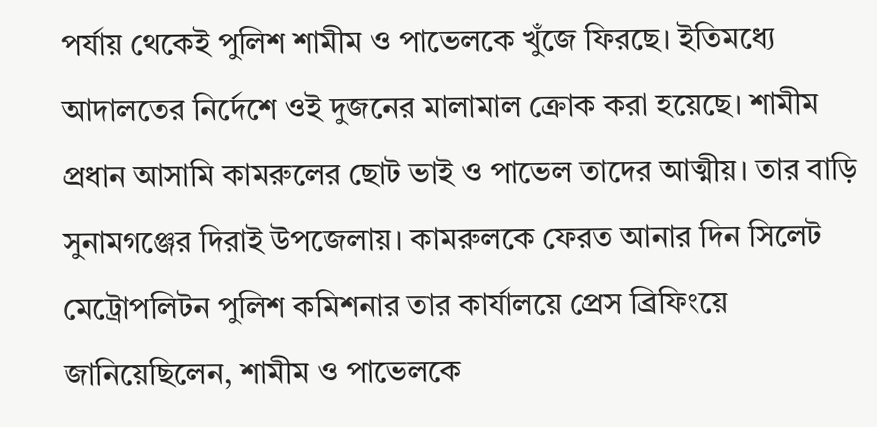পর্যায় থেকেই পুলিশ শামীম ও পাভেলকে খুঁজে ফিরছে। ইতিমধ্যে আদালতের নির্দেশে ওই দুজনের মালামাল ক্রোক করা হয়েছে। শামীম প্রধান আসামি কামরুলের ছোট ভাই ও পাভেল তাদের আত্মীয়। তার বাড়ি সুনামগঞ্জের দিরাই উপজেলায়। কামরুলকে ফেরত আনার দিন সিলেট মেট্রোপলিটন পুলিশ কমিশনার তার কার্যালয়ে প্রেস ব্রিফিংয়ে জানিয়েছিলেন, শামীম ও পাভেলকে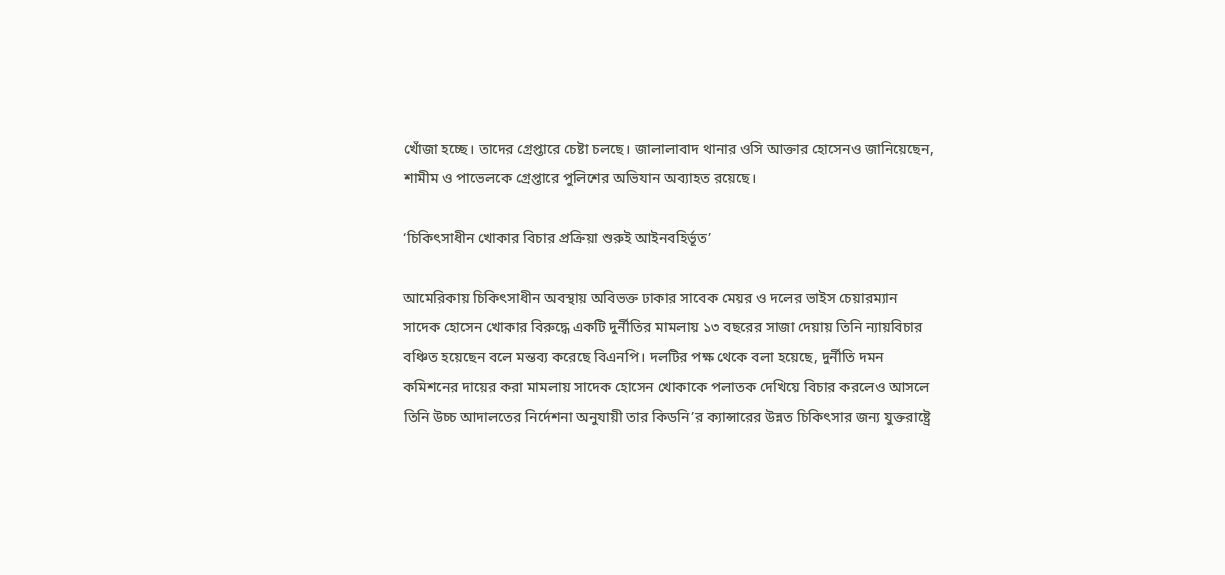খোঁজা হচ্ছে। তাদের গ্রেপ্তারে চেষ্টা চলছে। জালালাবাদ থানার ওসি আক্তার হোসেনও জানিয়েছেন, শামীম ও পাভেলকে গ্রেপ্তারে পুলিশের অভিযান অব্যাহত রয়েছে।

‘চিকিৎসাধীন খোকার বিচার প্রক্রিয়া শুরুই আইনবহির্ভূত’

আমেরিকায় চিকিৎসাধীন অবস্থায় অবিভক্ত ঢাকার সাবেক মেয়র ও দলের ভাইস চেয়ারম্যান সাদেক হোসেন খোকার বিরুদ্ধে একটি দুর্নীতির মামলায় ১৩ বছরের সাজা দেয়ায় তিনি ন্যায়বিচার বঞ্চিত হয়েছেন বলে মন্তব্য করেছে বিএনপি। দলটির পক্ষ থেকে বলা হয়েছে, দুর্নীতি দমন কমিশনের দায়ের করা মামলায় সাদেক হোসেন খোকাকে পলাতক দেখিয়ে বিচার করলেও আসলে তিনি উচ্চ আদালতের নির্দেশনা অনুযায়ী তার কিডনি’র ক্যান্সারের উন্নত চিকিৎসার জন্য যুক্তরাষ্ট্রে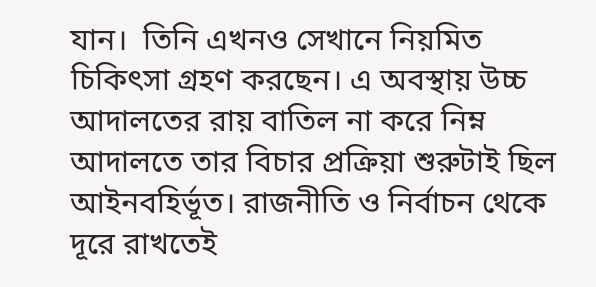যান।  তিনি এখনও সেখানে নিয়মিত চিকিৎসা গ্রহণ করছেন। এ অবস্থায় উচ্চ আদালতের রায় বাতিল না করে নিম্ন আদালতে তার বিচার প্রক্রিয়া শুরুটাই ছিল আইনবহির্ভূত। রাজনীতি ও নির্বাচন থেকে দূরে রাখতেই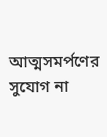আত্মসমর্পণের সুযোগ না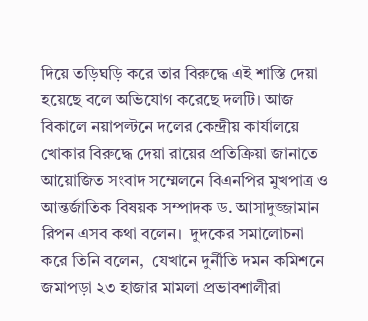দিয়ে তড়িঘড়ি করে তার বিরুদ্ধে এই শাস্তি দেয়া হয়েছে বলে অভিযোগ করেছে দলটি। আজ বিকালে নয়াপল্টনে দলের কেন্দ্রীয় কার্যালয়ে খোকার বিরুদ্ধে দেয়া রায়ের প্রতিক্রিয়া জানাতে আয়োজিত সংবাদ সম্মেলনে বিএনপির মুখপাত্র ও আন্তর্জাতিক বিষয়ক সম্পাদক ড. আসাদুজ্জামান রিপন এসব কথা বলেন।  দুদকের সমালোচনা করে তিনি বলেন,  যেখানে দুর্নীতি দমন কমিশনে জমাপড়া ২৩ হাজার মামলা প্রভাবশালীরা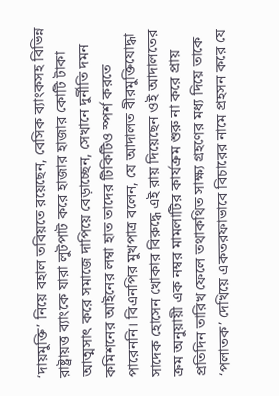‘দায়মুক্তি’ নিয়ে বহাল তবিয়তে রয়েছেন, বেসিক ব্যাংকসহ বিভিন্ন রাষ্ট্রায়ত্ত ব্যাংকে যারা লুটপাট করে হাজার হাজার কোটি টাকা আত্মসাৎ করে সমাজে দাপিয়ে বেড়াচ্ছেন, সেখানে দুর্নীতি দমন কমিশনের আইনের লম্বা হাত তাদের টিকিটিও স্পর্শ করতে পারেননি। বিএনপির মুখপাত্র বলেন, যে আদালত বীরমুক্তিযোদ্ধা সাদেক হোসেন খোকার বিরুদ্ধে এই রায় দিয়েছেন ওই আদালতের ক্রম অনুয়ায়ী এক নম্বর মামলাটির কার্যক্রম শুরু না করে প্রায় প্রতিদিন তারিখ ফেলে তথাকথিত সাক্ষ্য গ্রহণের মধ্য দিয়ে তাকে ‘পলাতক’ দেখিয়ে একতরফাভাবে বিচারের নামে প্রহসন করে যে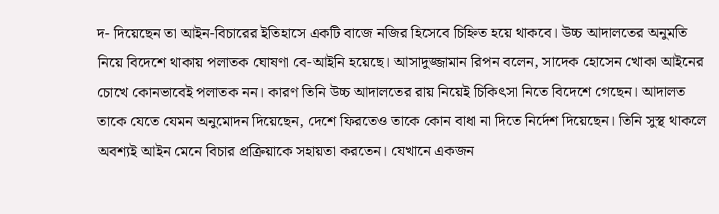দ- দিয়েছেন তা আইন-বিচারের ইতিহাসে একটি বাজে নজির হিসেবে চিহ্নিত হয়ে থাকবে। উচ্চ আদালতের অনুমতি নিয়ে বিদেশে থাকায় পলাতক ঘোষণা বে-আইনি হয়েছে। আসাদুজ্জামান রিপন বলেন, সাদেক হোসেন খোকা আইনের চোখে কোনভাবেই পলাতক নন। কারণ তিনি উচ্চ আদালতের রায় নিয়েই চিকিৎসা নিতে বিদেশে গেছেন। আদালত তাকে যেতে যেমন অনুমোদন দিয়েছেন, দেশে ফিরতেও তাকে কোন বাধা না দিতে নির্দেশ দিয়েছেন। তিনি সুস্থ থাকলে অবশ্যই আইন মেনে বিচার প্রক্রিয়াকে সহায়তা করতেন। যেখানে একজন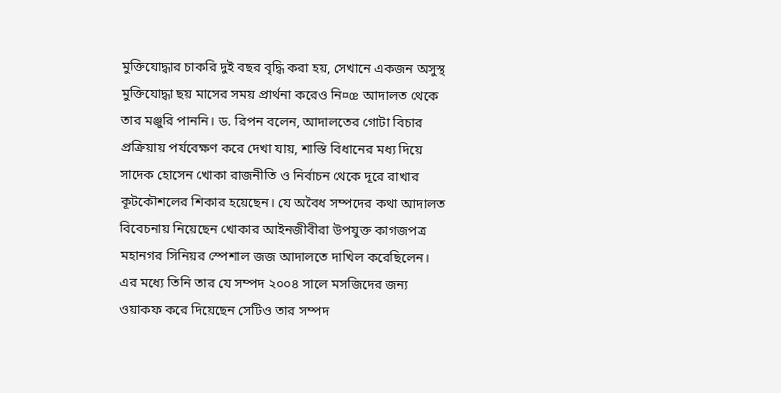মুক্তিযোদ্ধার চাকরি দুই বছর বৃদ্ধি করা হয়, সেখানে একজন অসুস্থ মুক্তিযোদ্ধা ছয় মাসের সময় প্রার্থনা করেও নি¤œ আদালত থেকে তার মঞ্জুরি পাননি। ড. রিপন বলেন, আদালতের গোটা বিচার প্রক্রিয়ায় পর্যবেক্ষণ করে দেখা যায়, শাস্তি বিধানের মধ্য দিয়ে সাদেক হোসেন খোকা রাজনীতি ও নির্বাচন থেকে দূরে রাখার কূটকৌশলের শিকার হয়েছেন। যে অবৈধ সম্পদের কথা আদালত বিবেচনায় নিয়েছেন খোকার আইনজীবীরা উপযুক্ত কাগজপত্র মহানগর সিনিয়র স্পেশাল জজ আদালতে দাখিল করেছিলেন। এর মধ্যে তিনি তার যে সম্পদ ২০০৪ সালে মসজিদের জন্য ওয়াকফ করে দিয়েছেন সেটিও তার সম্পদ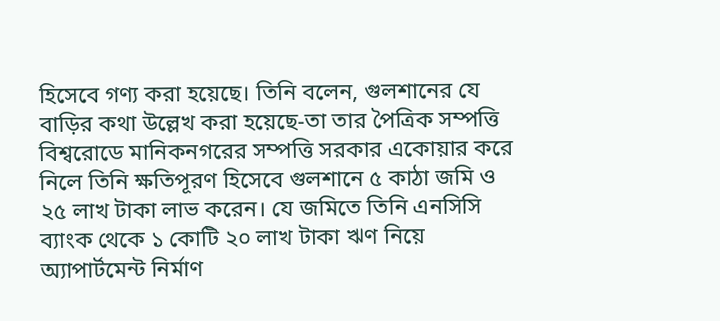হিসেবে গণ্য করা হয়েছে। তিনি বলেন, গুলশানের যে বাড়ির কথা উল্লেখ করা হয়েছে-তা তার পৈত্রিক সম্পত্তি বিশ্বরোডে মানিকনগরের সম্পত্তি সরকার একোয়ার করে নিলে তিনি ক্ষতিপূরণ হিসেবে গুলশানে ৫ কাঠা জমি ও ২৫ লাখ টাকা লাভ করেন। যে জমিতে তিনি এনসিসি ব্যাংক থেকে ১ কোটি ২০ লাখ টাকা ঋণ নিয়ে অ্যাপার্টমেন্ট নির্মাণ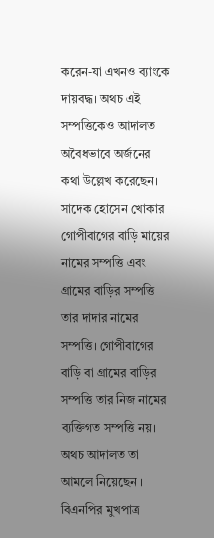করেন-যা এখনও ব্যাংকে দায়বদ্ধ। অথচ এই সম্পত্তিকেও আদালত অবৈধভাবে অর্জনের কথা উল্লেখ করেছেন। সাদেক হোসেন খোকার গোপীবাগের বাড়ি মায়ের নামের সম্পত্তি এবং গ্রামের বাড়ির সম্পত্তি তার দাদার নামের সম্পত্তি। গোপীবাগের বাড়ি বা গ্রামের বাড়ির সম্পত্তি তার নিজ নামের ব্যক্তিগত সম্পত্তি নয়। অথচ আদালত তা আমলে নিয়েছেন । বিএনপির মুখপাত্র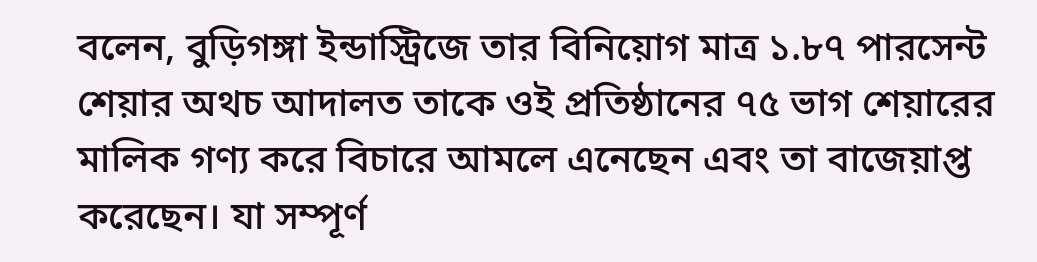বলেন, বুড়িগঙ্গা ইন্ডাস্ট্রিজে তার বিনিয়োগ মাত্র ১.৮৭ পারসেন্ট শেয়ার অথচ আদালত তাকে ওই প্রতিষ্ঠানের ৭৫ ভাগ শেয়ারের মালিক গণ্য করে বিচারে আমলে এনেছেন এবং তা বাজেয়াপ্ত করেছেন। যা সম্পূর্ণ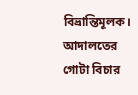বিভ্রান্তিমূলক। আদালতের গোটা বিচার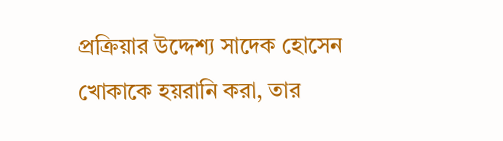প্রক্রিয়ার উদ্দেশ্য সাদেক হোসেন খোকাকে হয়রানি করা, তার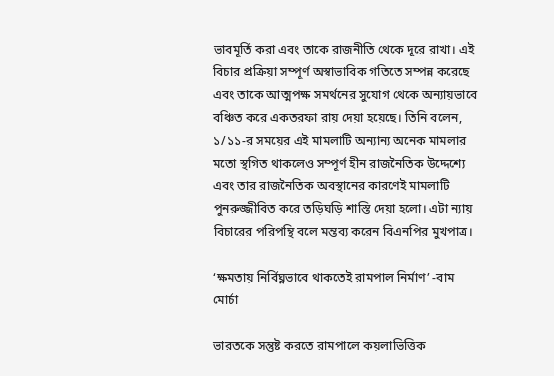ভাবমূর্তি করা এবং তাকে রাজনীতি থেকে দূরে রাখা। এই বিচার প্রক্রিয়া সম্পূর্ণ অস্বাভাবিক গতিতে সম্পন্ন করেছে এবং তাকে আত্মপক্ষ সমর্থনের সুযোগ থেকে অন্যায়ভাবে বঞ্চিত করে একতরফা রায় দেয়া হয়েছে। তিনি বলেন, ১/১১-র সময়ের এই মামলাটি অন্যান্য অনেক মামলার মতো স্থগিত থাকলেও সম্পূর্ণ হীন রাজনৈতিক উদ্দেশ্যে এবং তার রাজনৈতিক অবস্থানের কারণেই মামলাটি পুনরুজ্জীবিত করে তড়িঘড়ি শাস্তি দেয়া হলো। এটা ন্যায় বিচারের পরিপন্থি বলে মন্তব্য করেন বিএনপির মুখপাত্র।

‘ক্ষমতায় নির্বিঘ্নভাবে থাকতেই রামপাল নির্মাণ’ -বাম মোর্চা

ভারতকে সন্তুষ্ট করতে রামপালে কয়লাভিত্তিক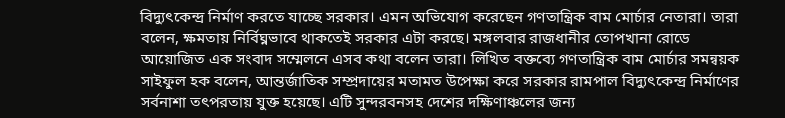বিদ্যুৎকেন্দ্র নির্মাণ করতে যাচ্ছে সরকার। এমন অভিযোগ করেছেন গণতান্ত্রিক বাম মোর্চার নেতারা। তারা বলেন, ক্ষমতায় নির্বিঘ্নভাবে থাকতেই সরকার এটা করছে। মঙ্গলবার রাজধানীর তোপখানা রোডে আয়োজিত এক সংবাদ সম্মেলনে এসব কথা বলেন তারা। লিখিত বক্তব্যে গণতান্ত্রিক বাম মোর্চার সমন্বয়ক সাইফুল হক বলেন, আন্তর্জাতিক সম্প্রদায়ের মতামত উপেক্ষা করে সরকার রামপাল বিদ্যুৎকেন্দ্র নির্মাণের সর্বনাশা তৎপরতায় যুক্ত হয়েছে। এটি সুন্দরবনসহ দেশের দক্ষিণাঞ্চলের জন্য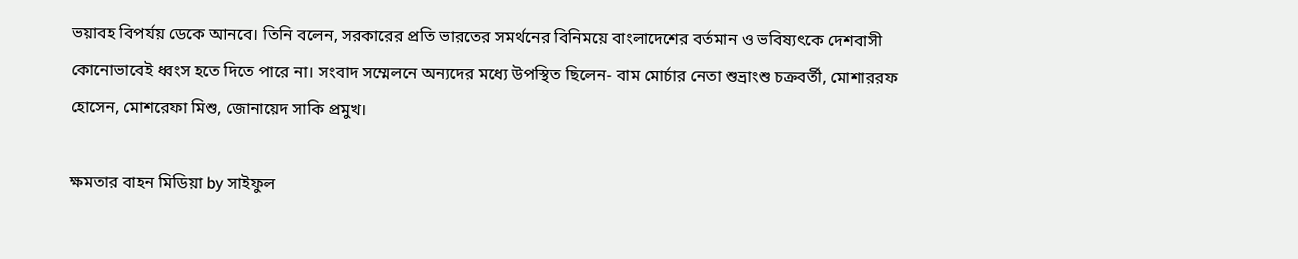ভয়াবহ বিপর্যয় ডেকে আনবে। তিনি বলেন, সরকারের প্রতি ভারতের সমর্থনের বিনিময়ে বাংলাদেশের বর্তমান ও ভবিষ্যৎকে দেশবাসী কোনোভাবেই ধ্বংস হতে দিতে পারে না। সংবাদ সম্মেলনে অন্যদের মধ্যে উপস্থিত ছিলেন- বাম মোর্চার নেতা শুভ্রাংশু চক্রবর্তী, মোশাররফ  হোসেন, মোশরেফা মিশু, জোনায়েদ সাকি প্রমুখ।

ক্ষমতার বাহন মিডিয়া by সাইফুল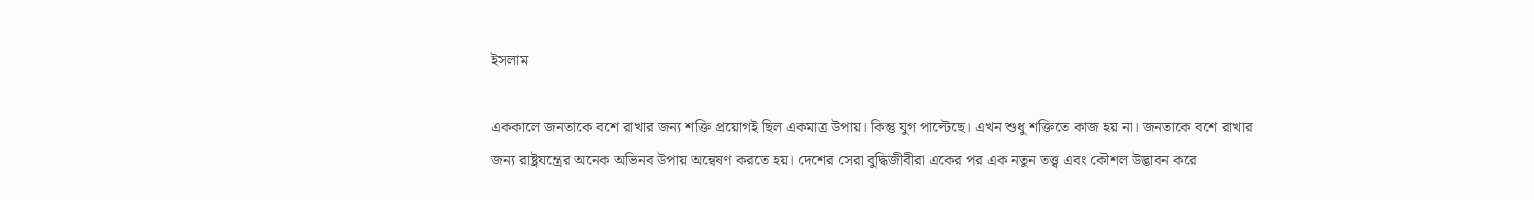ইসলাম

এককালে জনতাকে বশে রাখার জন্য শক্তি প্রয়োগই ছিল একমাত্র উপায়। কিন্তু যুগ পাল্টেছে। এখন শুধু শক্তিতে কাজ হয় না। জনতাকে বশে রাখার জন্য রাষ্ট্রযন্ত্রের অনেক অভিনব উপায় অন্বেষণ করতে হয়। দেশের সেরা বুদ্ধিজীবীরা একের পর এক নতুন তত্ত্ব এবং কৌশল উদ্ভাবন করে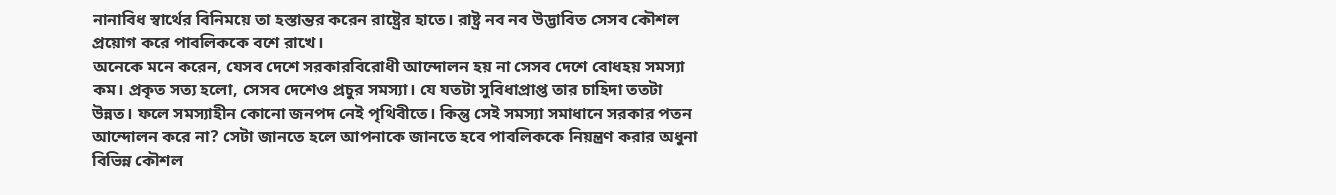নানাবিধ স্বার্থের বিনিময়ে তা হস্তান্তর করেন রাষ্ট্রের হাতে। রাষ্ট্র নব নব উদ্ভাবিত সেসব কৌশল প্রয়োগ করে পাবলিককে বশে রাখে।
অনেকে মনে করেন, যেসব দেশে সরকারবিরোধী আন্দোলন হয় না সেসব দেশে বোধহয় সমস্যা কম। প্রকৃত সত্য হলো, সেসব দেশেও প্রচুর সমস্যা। যে যতটা সুবিধাপ্রাপ্ত তার চাহিদা ততটা উন্নত। ফলে সমস্যাহীন কোনো জনপদ নেই পৃথিবীতে। কিন্তু সেই সমস্যা সমাধানে সরকার পতন আন্দোলন করে না? সেটা জানতে হলে আপনাকে জানতে হবে পাবলিককে নিয়ন্ত্রণ করার অধুনা বিভিন্ন কৌশল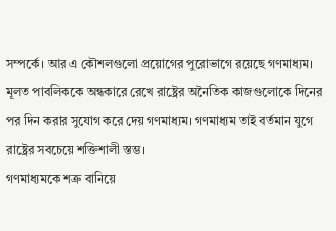সম্পর্কে। আর এ কৌশলগুলো প্রয়োগের পুরোভাগে রয়েছে গণমাধ্যম। মূলত পাবলিককে অন্ধকারে রেখে রাষ্ট্রের অনৈতিক কাজগুলোকে দিনের পর দিন করার সুযোগ করে দেয় গণমাধ্যম। গণমাধ্যম তাই বর্তমান যুগে রাষ্ট্রের সবচেয়ে শক্তিশালী স্তম্ভ।
গণমাধ্যমকে শত্রু বানিয়ে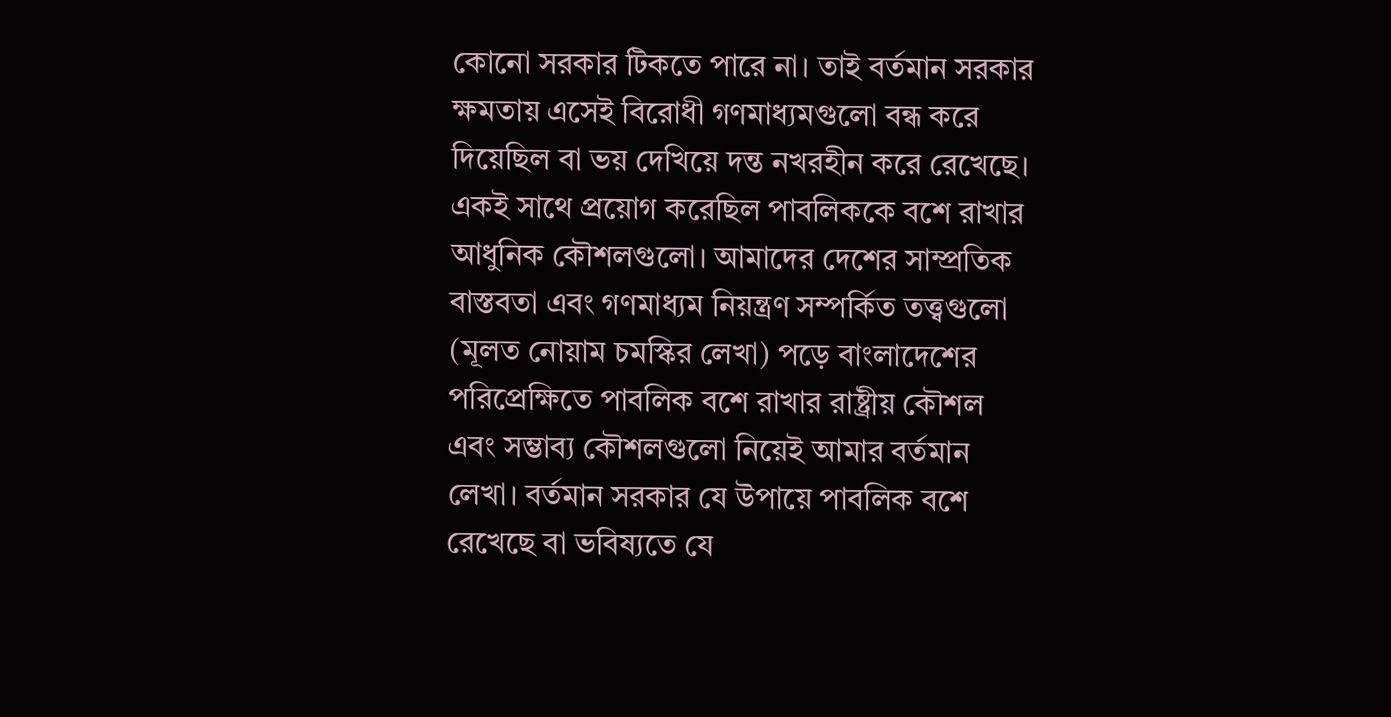কোনো সরকার টিকতে পারে না। তাই বর্তমান সরকার ক্ষমতায় এসেই বিরোধী গণমাধ্যমগুলো বন্ধ করে দিয়েছিল বা ভয় দেখিয়ে দন্ত নখরহীন করে রেখেছে। একই সাথে প্রয়োগ করেছিল পাবলিককে বশে রাখার আধুনিক কৌশলগুলো। আমাদের দেশের সাম্প্রতিক বাস্তবতা এবং গণমাধ্যম নিয়ন্ত্রণ সম্পর্কিত তত্ত্বগুলো (মূলত নোয়াম চমস্কির লেখা) পড়ে বাংলাদেশের পরিপ্রেক্ষিতে পাবলিক বশে রাখার রাষ্ট্রীয় কৌশল এবং সম্ভাব্য কৌশলগুলো নিয়েই আমার বর্তমান লেখা। বর্তমান সরকার যে উপায়ে পাবলিক বশে রেখেছে বা ভবিষ্যতে যে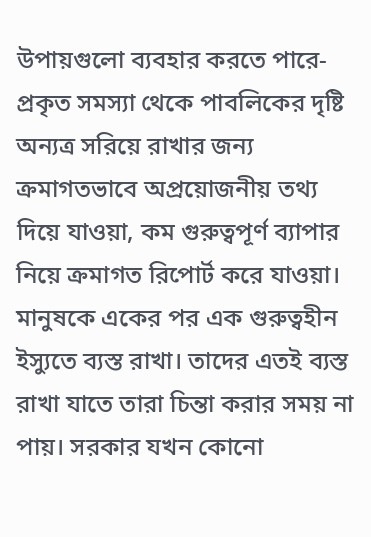উপায়গুলো ব্যবহার করতে পারে-
প্রকৃত সমস্যা থেকে পাবলিকের দৃষ্টি অন্যত্র সরিয়ে রাখার জন্য ক্রমাগতভাবে অপ্রয়োজনীয় তথ্য দিয়ে যাওয়া, কম গুরুত্বপূর্ণ ব্যাপার নিয়ে ক্রমাগত রিপোর্ট করে যাওয়া। মানুষকে একের পর এক গুরুত্বহীন ইস্যুতে ব্যস্ত রাখা। তাদের এতই ব্যস্ত রাখা যাতে তারা চিন্তা করার সময় না পায়। সরকার যখন কোনো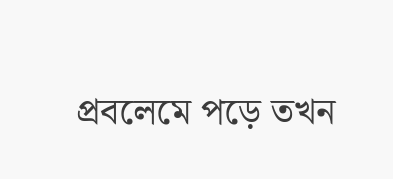প্রবলেমে পড়ে তখন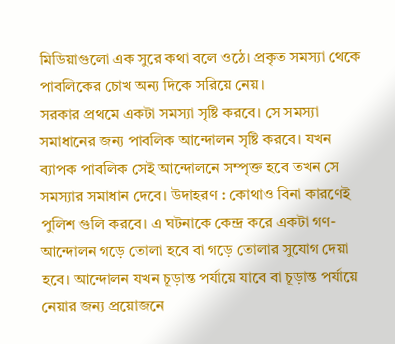মিডিয়াগুলো এক সুরে কথা বলে ওঠে। প্রকৃত সমস্যা থেকে পাবলিকের চোখ অন্য দিকে সরিয়ে নেয়।
সরকার প্রথমে একটা সমস্যা সৃষ্টি করবে। সে সমস্যা সমাধানের জন্য পাবলিক আন্দোলন সৃষ্টি করবে। যখন ব্যাপক পাবলিক সেই আন্দোলনে সম্পৃক্ত হবে তখন সে সমস্যার সমাধান দেবে। উদাহরণ : কোথাও বিনা কারণেই পুলিশ গুলি করবে। এ ঘটনাকে কেন্দ্র করে একটা গণ-আন্দোলন গড়ে তোলা হবে বা গড়ে তোলার সুযোগ দেয়া হবে। আন্দোলন যখন চূড়ান্ত পর্যায়ে যাবে বা চূড়ান্ত পর্যায়ে নেয়ার জন্য প্রয়োজনে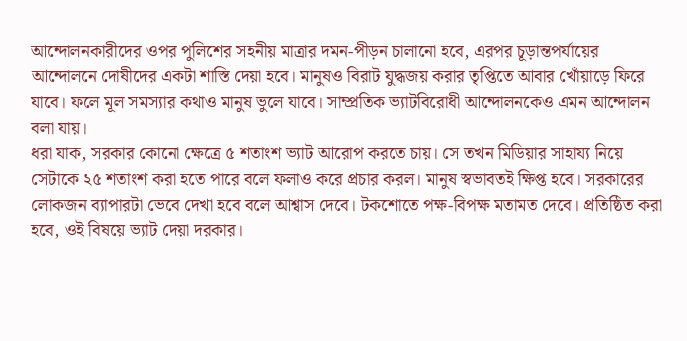আন্দোলনকারীদের ওপর পুলিশের সহনীয় মাত্রার দমন-পীড়ন চালানো হবে, এরপর চূড়ান্তপর্যায়ের আন্দোলনে দোষীদের একটা শাস্তি দেয়া হবে। মানুষও বিরাট যুদ্ধজয় করার তৃপ্তিতে আবার খোঁয়াড়ে ফিরে যাবে। ফলে মূল সমস্যার কথাও মানুষ ভুলে যাবে। সাম্প্রতিক ভ্যাটবিরোধী আন্দোলনকেও এমন আন্দোলন বলা যায়।
ধরা যাক, সরকার কোনো ক্ষেত্রে ৫ শতাংশ ভ্যাট আরোপ করতে চায়। সে তখন মিডিয়ার সাহায্য নিয়ে সেটাকে ২৫ শতাংশ করা হতে পারে বলে ফলাও করে প্রচার করল। মানুষ স্বভাবতই ক্ষিপ্ত হবে। সরকারের লোকজন ব্যাপারটা ভেবে দেখা হবে বলে আশ্বাস দেবে। টকশোতে পক্ষ-বিপক্ষ মতামত দেবে। প্রতিষ্ঠিত করা হবে, ওই বিষয়ে ভ্যাট দেয়া দরকার।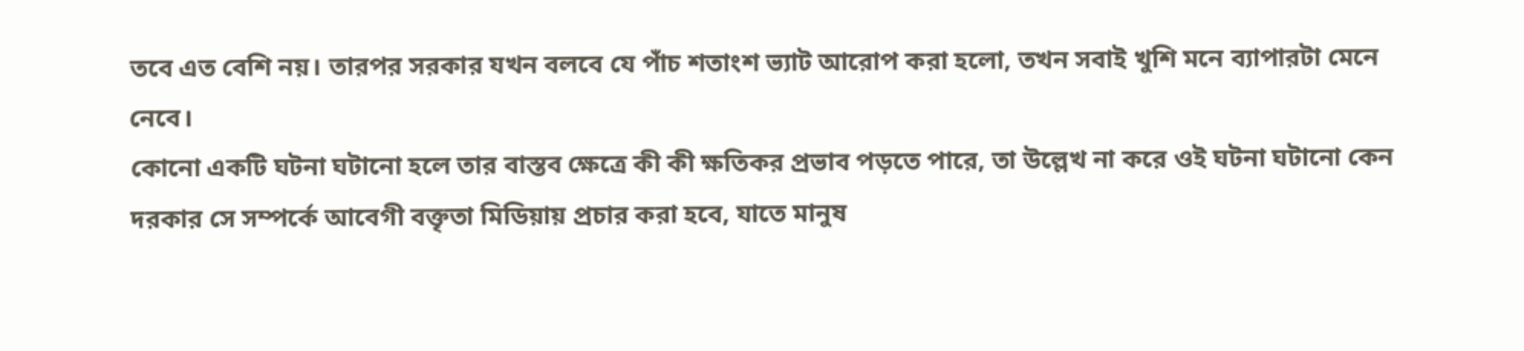তবে এত বেশি নয়। তারপর সরকার যখন বলবে যে পাঁচ শতাংশ ভ্যাট আরোপ করা হলো, তখন সবাই খুশি মনে ব্যাপারটা মেনে নেবে।
কোনো একটি ঘটনা ঘটানো হলে তার বাস্তব ক্ষেত্রে কী কী ক্ষতিকর প্রভাব পড়তে পারে, তা উল্লেখ না করে ওই ঘটনা ঘটানো কেন দরকার সে সম্পর্কে আবেগী বক্তৃতা মিডিয়ায় প্রচার করা হবে, যাতে মানুষ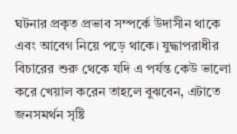ঘটনার প্রকৃত প্রভাব সম্পর্কে উদাসীন থাকে এবং আবেগ নিয়ে পড়ে থাকে। যুদ্ধাপরাধীর বিচারের শুরু থেকে যদি এ পর্যন্ত কেউ ভালো করে খেয়াল করেন তাহলে বুঝবেন, এটাতে জনসমর্থন সৃষ্টি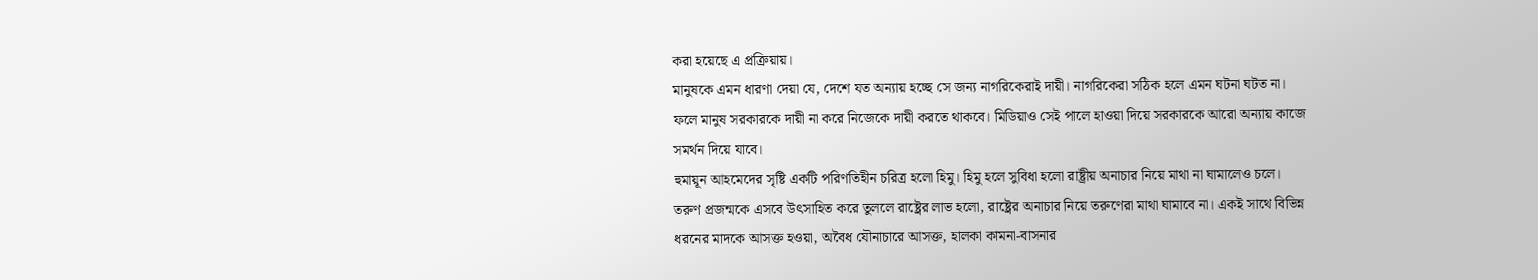করা হয়েছে এ প্রক্রিয়ায়।
মানুষকে এমন ধারণা দেয়া যে, দেশে যত অন্যায় হচ্ছে সে জন্য নাগরিকেরাই দায়ী। নাগরিকেরা সঠিক হলে এমন ঘটনা ঘটত না। ফলে মানুষ সরকারকে দায়ী না করে নিজেকে দায়ী করতে থাকবে। মিডিয়াও সেই পালে হাওয়া দিয়ে সরকারকে আরো অন্যায় কাজে সমর্থন দিয়ে যাবে।
হুমায়ূন আহমেদের সৃষ্টি একটি পরিণতিহীন চরিত্র হলো হিমু। হিমু হলে সুবিধা হলো রাষ্ট্রীয় অনাচার নিয়ে মাথা না ঘামালেও চলে। তরুণ প্রজন্মকে এসবে উৎসাহিত করে তুললে রাষ্ট্রের লাভ হলো, রাষ্ট্রের অনাচার নিয়ে তরুণেরা মাথা ঘামাবে না। একই সাথে বিভিন্ন ধরনের মাদকে আসক্ত হওয়া, অবৈধ যৌনাচারে আসক্ত, হালকা কামনা-বাসনার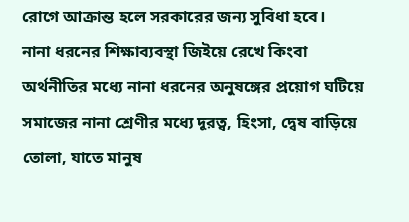রোগে আক্রান্ত হলে সরকারের জন্য সুবিধা হবে।
নানা ধরনের শিক্ষাব্যবস্থা জিইয়ে রেখে কিংবা অর্থনীতির মধ্যে নানা ধরনের অনুষঙ্গের প্রয়োগ ঘটিয়ে সমাজের নানা শ্রেণীর মধ্যে দূরত্ব, হিংসা, দ্বেষ বাড়িয়ে তোলা, যাতে মানুষ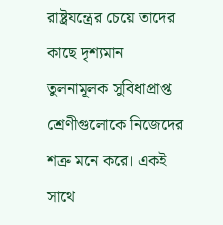রাষ্ট্রযন্ত্রের চেয়ে তাদের কাছে দৃশ্যমান তুলনামূলক সুবিধাপ্রাপ্ত শ্রেণীগুলোকে নিজেদের শত্রু মনে করে। একই সাথে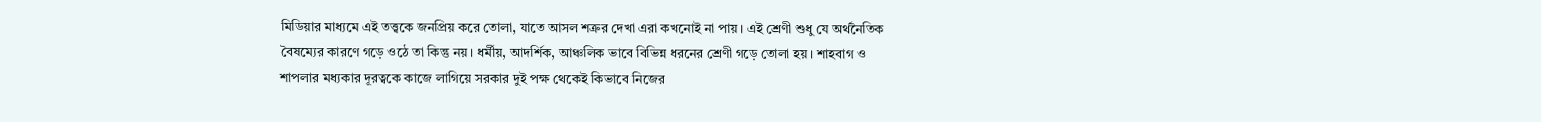মিডিয়ার মাধ্যমে এই তত্ত্বকে জনপ্রিয় করে তোলা, যাতে আসল শত্রুর দেখা এরা কখনোই না পায়। এই শ্রেণী শুধু যে অর্থনৈতিক বৈষম্যের কারণে গড়ে ওঠে তা কিন্তু নয়। ধর্মীয়, আদর্শিক, আঞ্চলিক ভাবে বিভিন্ন ধরনের শ্রেণী গড়ে তোলা হয়। শাহবাগ ও শাপলার মধ্যকার দূরত্বকে কাজে লাগিয়ে সরকার দুই পক্ষ থেকেই কিভাবে নিজের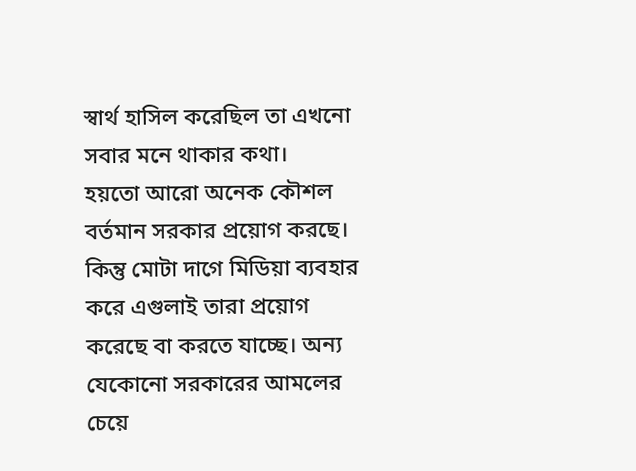স্বার্থ হাসিল করেছিল তা এখনো সবার মনে থাকার কথা।
হয়তো আরো অনেক কৌশল বর্তমান সরকার প্রয়োগ করছে। কিন্তু মোটা দাগে মিডিয়া ব্যবহার করে এগুলাই তারা প্রয়োগ করেছে বা করতে যাচ্ছে। অন্য যেকোনো সরকারের আমলের চেয়ে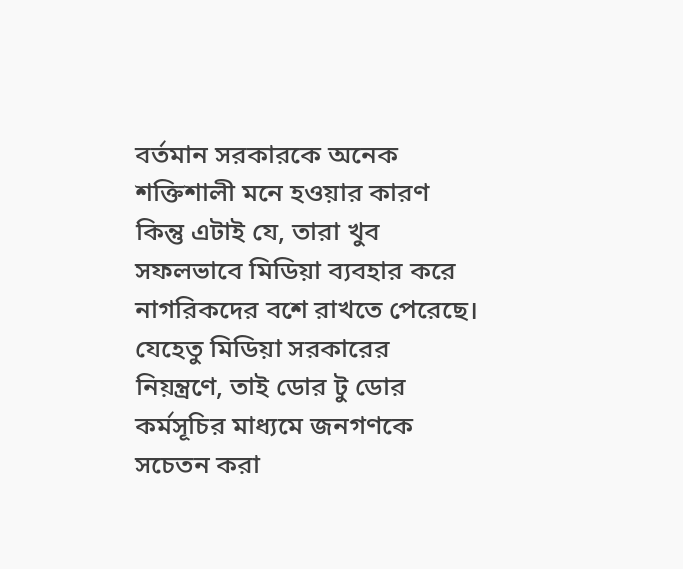বর্তমান সরকারকে অনেক শক্তিশালী মনে হওয়ার কারণ কিন্তু এটাই যে, তারা খুব সফলভাবে মিডিয়া ব্যবহার করে নাগরিকদের বশে রাখতে পেরেছে। যেহেতু মিডিয়া সরকারের নিয়ন্ত্রণে, তাই ডোর টু ডোর কর্মসূচির মাধ্যমে জনগণকে সচেতন করা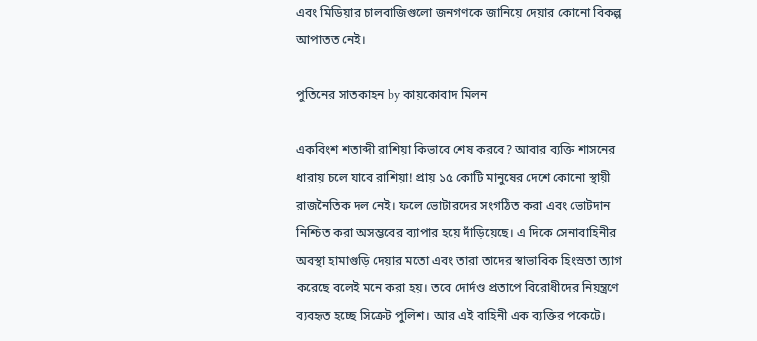এবং মিডিয়ার চালবাজিগুলো জনগণকে জানিয়ে দেয়ার কোনো বিকল্প আপাতত নেই।

পুতিনের সাতকাহন by কায়কোবাদ মিলন

একবিংশ শতাব্দী রাশিয়া কিভাবে শেষ করবে? আবার ব্যক্তি শাসনের ধারায় চলে যাবে রাশিয়া! প্রায় ১৫ কোটি মানুষের দেশে কোনো স্থায়ী রাজনৈতিক দল নেই। ফলে ভোটারদের সংগঠিত করা এবং ভোটদান নিশ্চিত করা অসম্ভবের ব্যাপার হয়ে দাঁড়িয়েছে। এ দিকে সেনাবাহিনীর অবস্থা হামাগুড়ি দেয়ার মতো এবং তারা তাদের স্বাভাবিক হিংস্রতা ত্যাগ করেছে বলেই মনে করা হয়। তবে দোর্দণ্ড প্রতাপে বিরোধীদের নিয়ন্ত্রণে ব্যবহৃত হচ্ছে সিক্রেট পুলিশ। আর এই বাহিনী এক ব্যক্তির পকেটে।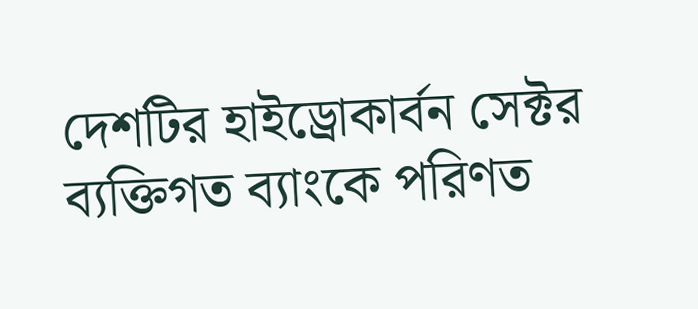দেশটির হাইড্রোকার্বন সেক্টর ব্যক্তিগত ব্যাংকে পরিণত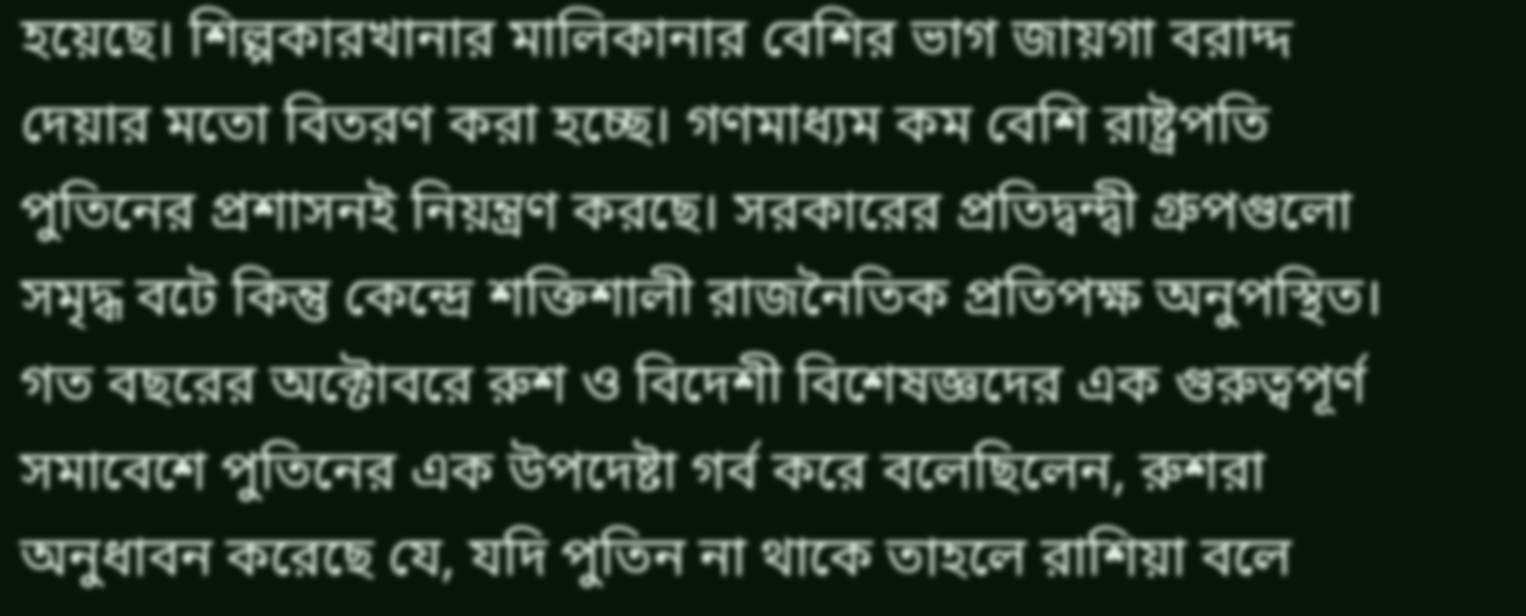হয়েছে। শিল্পকারখানার মালিকানার বেশির ভাগ জায়গা বরাদ্দ দেয়ার মতো বিতরণ করা হচ্ছে। গণমাধ্যম কম বেশি রাষ্ট্রপতি পুতিনের প্রশাসনই নিয়ন্ত্রণ করছে। সরকারের প্রতিদ্বন্দ্বী গ্রুপগুলো সমৃদ্ধ বটে কিন্তু কেন্দ্রে শক্তিশালী রাজনৈতিক প্রতিপক্ষ অনুপস্থিত। গত বছরের অক্টোবরে রুশ ও বিদেশী বিশেষজ্ঞদের এক গুরুত্বপূর্ণ সমাবেশে পুতিনের এক উপদেষ্টা গর্ব করে বলেছিলেন, রুশরা অনুধাবন করেছে যে, যদি পুতিন না থাকে তাহলে রাশিয়া বলে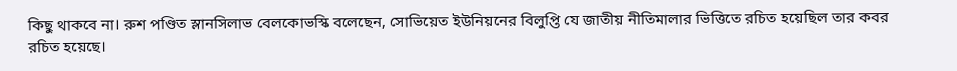কিছু থাকবে না। রুশ পণ্ডিত স্লানসিলাভ বেলকোভস্কি বলেছেন, সোভিয়েত ইউনিয়নের বিলুপ্তি যে জাতীয় নীতিমালার ভিত্তিতে রচিত হয়েছিল তার কবর রচিত হয়েছে।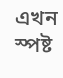এখন স্পষ্ট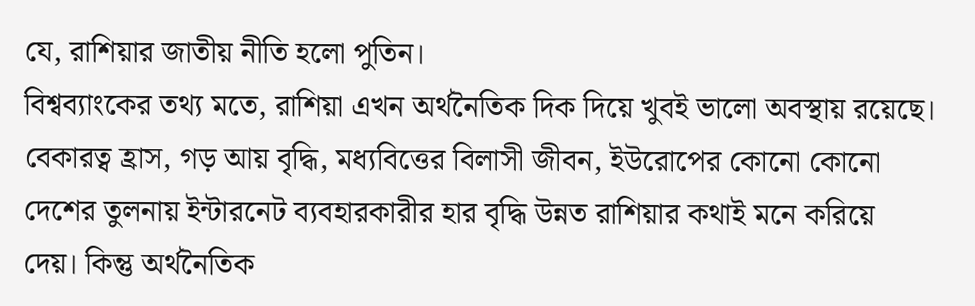যে, রাশিয়ার জাতীয় নীতি হলো পুতিন।
বিশ্বব্যাংকের তথ্য মতে, রাশিয়া এখন অর্থনৈতিক দিক দিয়ে খুবই ভালো অবস্থায় রয়েছে। বেকারত্ব হ্রাস, গড় আয় বৃদ্ধি, মধ্যবিত্তের বিলাসী জীবন, ইউরোপের কোনো কোনো দেশের তুলনায় ইন্টারনেট ব্যবহারকারীর হার বৃদ্ধি উন্নত রাশিয়ার কথাই মনে করিয়ে দেয়। কিন্তু অর্থনৈতিক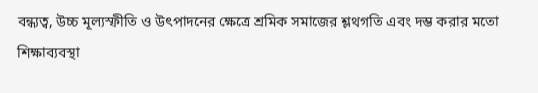বন্ধ্যত্ব, উচ্চ মূল্যস্ফীতি ও উৎপাদনের ক্ষেত্রে শ্রমিক সমাজের শ্লথগতি এবং দম্ভ করার মতো শিক্ষাব্যবস্থা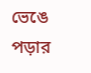ভেঙে পড়ার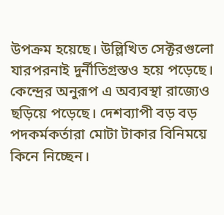উপক্রম হয়েছে। উল্লিখিত সেক্টরগুলো যারপরনাই দুর্নীতিগ্রস্তও হয়ে পড়েছে। কেন্দ্রের অনুরূপ এ অব্যবস্থা রাজ্যেও ছড়িয়ে পড়েছে। দেশব্যাপী বড় বড় পদকর্মকর্তারা মোটা টাকার বিনিময়ে কিনে নিচ্ছেন।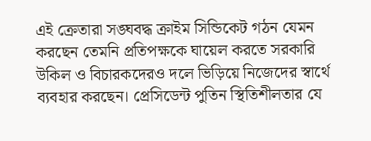এই ক্রেতারা সঙ্ঘবদ্ধ ক্রাইম সিন্ডিকেট গঠন যেমন করছেন তেমনি প্রতিপক্ষকে ঘায়েল করতে সরকারি উকিল ও বিচারকদেরও দলে ভিড়িয়ে নিজেদের স্বার্থে ব্যবহার করছেন। প্রেসিডেন্ট পুতিন স্থিতিশীলতার যে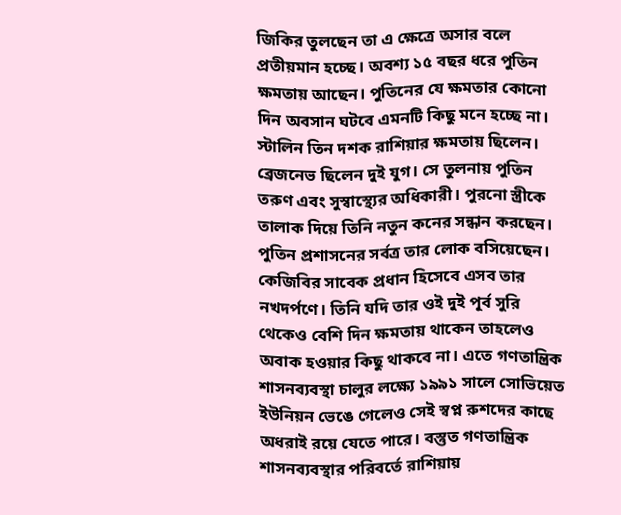জিকির তুলছেন তা এ ক্ষেত্রে অসার বলে প্রতীয়মান হচ্ছে। অবশ্য ১৫ বছর ধরে পুতিন ক্ষমতায় আছেন। পুতিনের যে ক্ষমতার কোনো দিন অবসান ঘটবে এমনটি কিছু মনে হচ্ছে না। স্টালিন তিন দশক রাশিয়ার ক্ষমতায় ছিলেন। ব্রেজনেভ ছিলেন দুই যুগ। সে তুলনায় পুতিন তরুণ এবং সুস্বাস্থ্যের অধিকারী। পুরনো স্ত্রীকে তালাক দিয়ে তিনি নতুন কনের সন্ধান করছেন।
পুতিন প্রশাসনের সর্বত্র তার লোক বসিয়েছেন। কেজিবির সাবেক প্রধান হিসেবে এসব তার নখদর্পণে। তিনি যদি তার ওই দুই পূর্ব সুরি থেকেও বেশি দিন ক্ষমতায় থাকেন তাহলেও অবাক হওয়ার কিছু থাকবে না। এতে গণতান্ত্রিক শাসনব্যবস্থা চালুর লক্ষ্যে ১৯৯১ সালে সোভিয়েত ইউনিয়ন ভেঙে গেলেও সেই স্বপ্ন রুশদের কাছে অধরাই রয়ে যেতে পারে। বস্তুত গণতান্ত্রিক শাসনব্যবস্থার পরিবর্তে রাশিয়ায়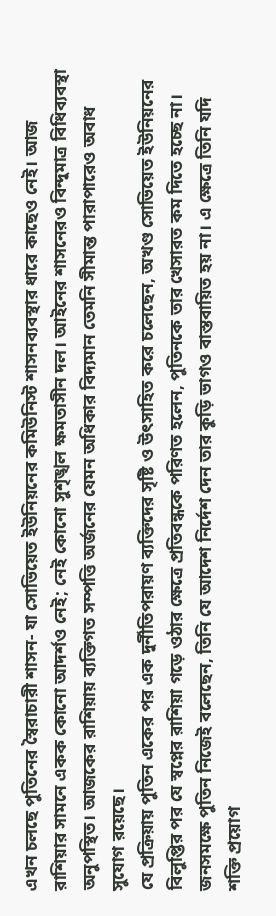এখন চলছে পুতিনের স্বৈরাচারী শাসন- যা সোভিয়েত ইউনিয়নের কমিউনিস্ট শাসনব্যবস্থার ধারে কাছেও নেই। আজ রাশিয়ার সামনে একক কোনো আদর্শও নেই; নেই কোনো সুশৃঙ্খল ক্ষমতাসীন দল। আইনের শাসনেরও বিন্দুমাত্র বিধিব্যবস্থা অনুপস্থিত। আজকের রাশিয়ায় ব্যক্তিগত সম্পত্তি অর্জনের যেমন অধিকার বিদ্যমান তেমনি সীমান্ত পারাপারেও অবাধ সুযোগ রয়েছে।
যে প্রক্রিয়ায় পুতিন একের পর এক দুর্নীতিপরায়ণ ব্যক্তিদের সৃষ্টি ও উৎসাহিত করে চলেছেন, অখণ্ড সোভিয়েত ইউনিয়নের বিলুপ্তির পর যে স্বপ্নের রাশিয়া গড়ে ওঠার ক্ষেত্রে প্রতিবন্ধকে পরিণত হলেন, পুতিনকে তার খেসারত কম দিতে হচ্ছে না। জনসমক্ষে পুতিন নিজেই বলেছেন, তিনি যে আদেশ নির্দেশ দেন তার কুড়ি ভাগও বাস্তবায়িত হয় না। এ ক্ষেত্রে তিনি যদি শক্তি প্রয়োগ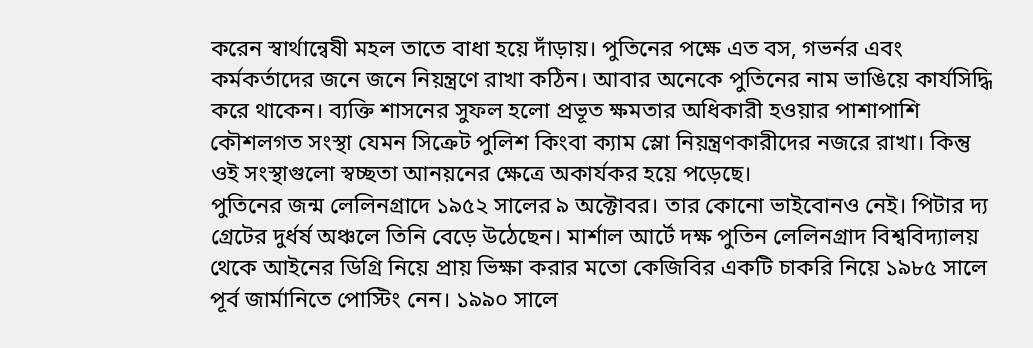করেন স্বার্থান্বেষী মহল তাতে বাধা হয়ে দাঁড়ায়। পুতিনের পক্ষে এত বস, গভর্নর এবং কর্মকর্তাদের জনে জনে নিয়ন্ত্রণে রাখা কঠিন। আবার অনেকে পুতিনের নাম ভাঙিয়ে কার্যসিদ্ধি করে থাকেন। ব্যক্তি শাসনের সুফল হলো প্রভূত ক্ষমতার অধিকারী হওয়ার পাশাপাশি কৌশলগত সংস্থা যেমন সিক্রেট পুলিশ কিংবা ক্যাম স্লো নিয়ন্ত্রণকারীদের নজরে রাখা। কিন্তু ওই সংস্থাগুলো স্বচ্ছতা আনয়নের ক্ষেত্রে অকার্যকর হয়ে পড়েছে।
পুতিনের জন্ম লেলিনগ্রাদে ১৯৫২ সালের ৯ অক্টোবর। তার কোনো ভাইবোনও নেই। পিটার দ্য গ্রেটের দুর্ধর্ষ অঞ্চলে তিনি বেড়ে উঠেছেন। মার্শাল আর্টে দক্ষ পুতিন লেলিনগ্রাদ বিশ্ববিদ্যালয় থেকে আইনের ডিগ্রি নিয়ে প্রায় ভিক্ষা করার মতো কেজিবির একটি চাকরি নিয়ে ১৯৮৫ সালে পূর্ব জার্মানিতে পোস্টিং নেন। ১৯৯০ সালে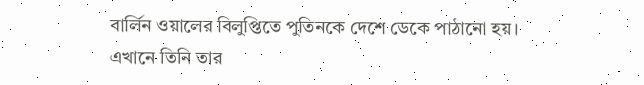বার্লিন ওয়ালের বিলুপ্তিতে পুতিনকে দেশে ডেকে পাঠানো হয়। এখানে তিনি তার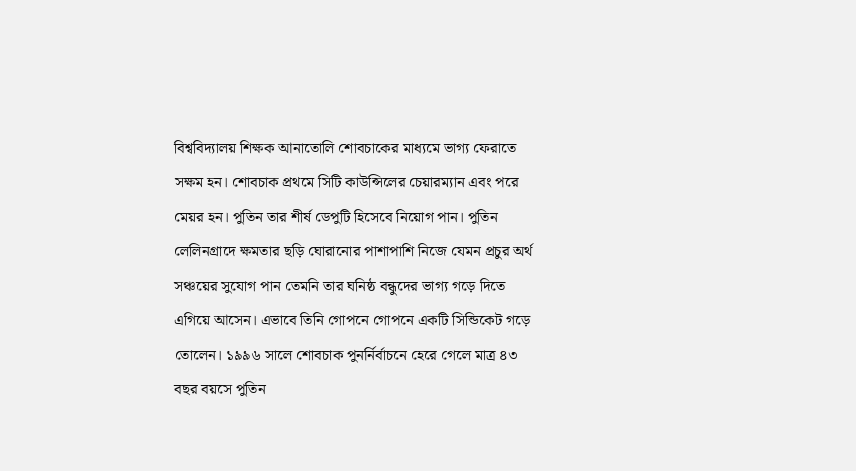বিশ্ববিদ্যালয় শিক্ষক আনাতোলি শোবচাকের মাধ্যমে ভাগ্য ফেরাতে সক্ষম হন। শোবচাক প্রথমে সিটি কাউন্সিলের চেয়ারম্যান এবং পরে মেয়র হন। পুতিন তার শীর্ষ ডেপুটি হিসেবে নিয়োগ পান। পুতিন লেলিনগ্রাদে ক্ষমতার ছড়ি ঘোরানোর পাশাপাশি নিজে যেমন প্রচুর অর্থ সঞ্চয়ের সুযোগ পান তেমনি তার ঘনিষ্ঠ বন্ধুদের ভাগ্য গড়ে দিতে এগিয়ে আসেন। এভাবে তিনি গোপনে গোপনে একটি সিন্ডিকেট গড়ে তোলেন। ১৯৯৬ সালে শোবচাক পুনর্নির্বাচনে হেরে গেলে মাত্র ৪৩ বছর বয়সে পুতিন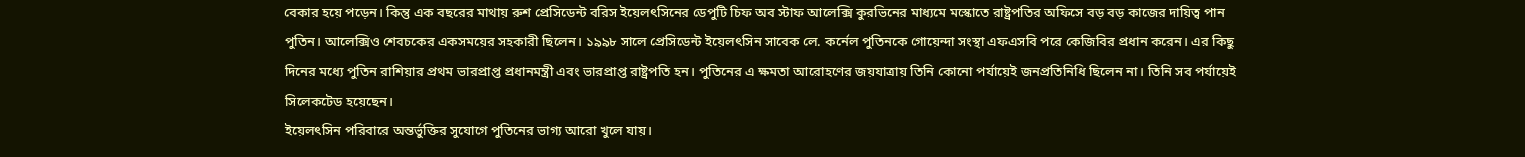বেকার হয়ে পড়েন। কিন্তু এক বছরের মাথায় রুশ প্রেসিডেন্ট বরিস ইয়েলৎসিনের ডেপুটি চিফ অব স্টাফ আলেক্সি কুরভিনের মাধ্যমে মস্কোতে রাষ্ট্রপতির অফিসে বড় বড় কাজের দায়িত্ব পান পুতিন। আলেক্সিও শেবচকের একসময়ের সহকারী ছিলেন। ১৯৯৮ সালে প্রেসিডেন্ট ইয়েলৎসিন সাবেক লে. কর্নেল পুতিনকে গোয়েন্দা সংস্থা এফএসবি পরে কেজিবির প্রধান করেন। এর কিছু দিনের মধ্যে পুতিন রাশিয়ার প্রথম ভারপ্রাপ্ত প্রধানমন্ত্রী এবং ভারপ্রাপ্ত রাষ্ট্রপতি হন। পুতিনের এ ক্ষমতা আরোহণের জয়যাত্রায় তিনি কোনো পর্যায়েই জনপ্রতিনিধি ছিলেন না। তিনি সব পর্যায়েই সিলেকটেড হয়েছেন।
ইয়েলৎসিন পরিবারে অন্তর্ভুক্তির সুযোগে পুতিনের ভাগ্য আরো খুলে যায়।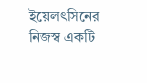ইয়েলৎসিনের নিজস্ব একটি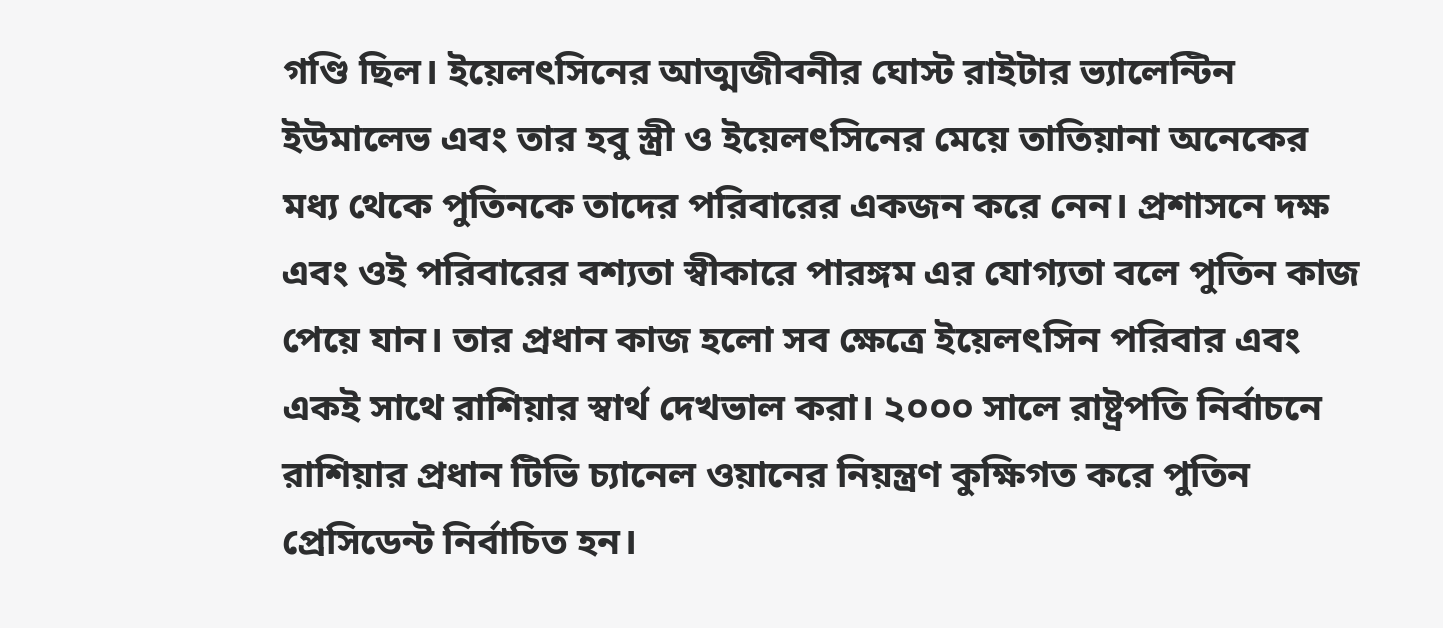গণ্ডি ছিল। ইয়েলৎসিনের আত্মজীবনীর ঘোস্ট রাইটার ভ্যালেন্টিন ইউমালেভ এবং তার হবু স্ত্রী ও ইয়েলৎসিনের মেয়ে তাতিয়ানা অনেকের মধ্য থেকে পুতিনকে তাদের পরিবারের একজন করে নেন। প্রশাসনে দক্ষ এবং ওই পরিবারের বশ্যতা স্বীকারে পারঙ্গম এর যোগ্যতা বলে পুতিন কাজ পেয়ে যান। তার প্রধান কাজ হলো সব ক্ষেত্রে ইয়েলৎসিন পরিবার এবং একই সাথে রাশিয়ার স্বার্থ দেখভাল করা। ২০০০ সালে রাষ্ট্রপতি নির্বাচনে রাশিয়ার প্রধান টিভি চ্যানেল ওয়ানের নিয়ন্ত্রণ কুক্ষিগত করে পুতিন প্রেসিডেন্ট নির্বাচিত হন।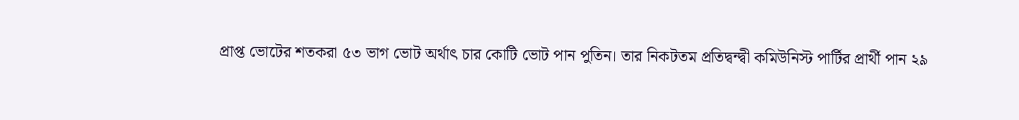প্রাপ্ত ভোটের শতকরা ৫৩ ভাগ ভোট অর্থাৎ চার কোটি ভোট পান পুতিন। তার নিকটতম প্রতিদ্বন্দ্বী কমিউনিস্ট পার্টির প্রার্থী পান ২৯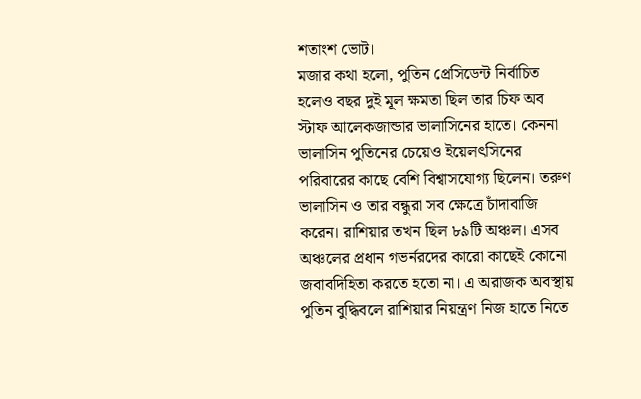শতাংশ ভোট।
মজার কথা হলো, পুতিন প্রেসিডেন্ট নির্বাচিত হলেও বছর দুই মূল ক্ষমতা ছিল তার চিফ অব স্টাফ আলেকজান্ডার ভালাসিনের হাতে। কেননা ভালাসিন পুতিনের চেয়েও ইয়েলৎসিনের পরিবারের কাছে বেশি বিশ্বাসযোগ্য ছিলেন। তরুণ ভালাসিন ও তার বন্ধুরা সব ক্ষেত্রে চাঁদাবাজি করেন। রাশিয়ার তখন ছিল ৮৯টি অঞ্চল। এসব অঞ্চলের প্রধান গভর্নরদের কারো কাছেই কোনো জবাবদিহিতা করতে হতো না। এ অরাজক অবস্থায় পুতিন বুদ্ধিবলে রাশিয়ার নিয়ন্ত্রণ নিজ হাতে নিতে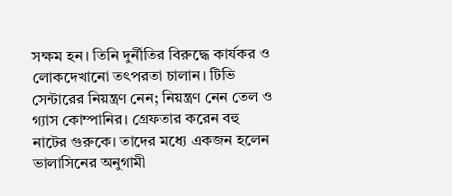সক্ষম হন। তিনি দুর্নীতির বিরুদ্ধে কার্যকর ও লোকদেখানো তৎপরতা চালান। টিভি সেন্টারের নিয়ন্ত্রণ নেন; নিয়ন্ত্রণ নেন তেল ও গ্যাস কোম্পানির। গ্রেফতার করেন বহু নাটের গুরুকে। তাদের মধ্যে একজন হলেন ভালাসিনের অনুগামী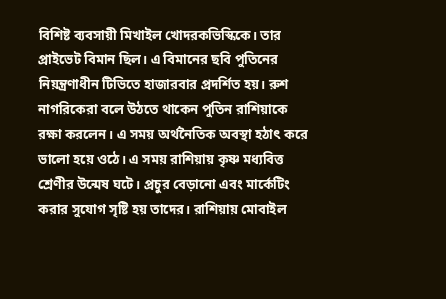বিশিষ্ট ব্যবসায়ী মিখাইল খোদরকভিস্কিকে। তার প্রাইভেট বিমান ছিল। এ বিমানের ছবি পুতিনের নিয়ন্ত্রণাধীন টিভিতে হাজারবার প্রদর্শিত হয়। রুশ নাগরিকেরা বলে উঠতে থাকেন পুতিন রাশিয়াকে রক্ষা করলেন। এ সময় অর্থনৈতিক অবস্থা হঠাৎ করে ভালো হয়ে ওঠে। এ সময় রাশিয়ায় কৃষ্ণ মধ্যবিত্ত শ্রেণীর উন্মেষ ঘটে। প্রচুর বেড়ানো এবং মার্কেটিং করার সুযোগ সৃষ্টি হয় তাদের। রাশিয়ায় মোবাইল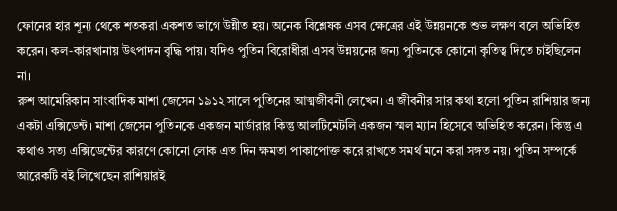ফোনের হার শূন্য থেকে শতকরা একশত ভাগে উন্নীত হয়। অনেক বিশ্লেষক এসব ক্ষেত্রের এই উন্নয়নকে শুভ লক্ষণ বলে অভিহিত করেন। কল-কারখানায় উৎপাদন বৃদ্ধি পায়। যদিও পুতিন বিরোধীরা এসব উন্নয়নের জন্য পুতিনকে কোনো কৃতিত্ব দিতে চাইছিলেন না।
রুশ আমেরিকান সাংবাদিক মাশা জেসেন ১৯১২ সালে পুতিনের আত্মজীবনী লেখেন। এ জীবনীর সার কথা হলো পুতিন রাশিয়ার জন্য একটা এক্সিডেন্ট। মাশা জেসেন পুতিনকে একজন মার্ডারার কিন্তু আলটিমেটলি একজন স্মল ম্যান হিসেবে অভিহিত করেন। কিন্তু এ কথাও সত্য এক্সিডেন্টের কারণে কোনো লোক এত দিন ক্ষমতা পাকাপোক্ত করে রাখতে সমর্থ মনে করা সঙ্গত নয়। পুতিন সম্পর্কে আরেকটি বই লিখেছেন রাশিয়ারই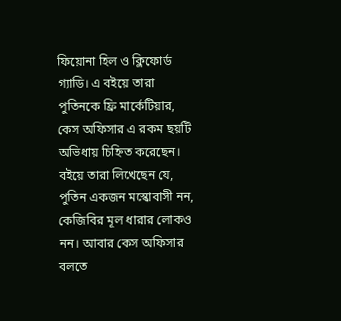ফিয়োনা হিল ও ক্লিফোর্ড গ্যাডি। এ বইয়ে তারা পুতিনকে ফ্রি মার্কেটিয়ার, কেস অফিসার এ রকম ছয়টি অভিধায় চিহ্নিত করেছেন। বইয়ে তারা লিখেছেন যে, পুতিন একজন মস্কোবাসী নন, কেজিবির মূল ধারার লোকও নন। আবার কেস অফিসার বলতে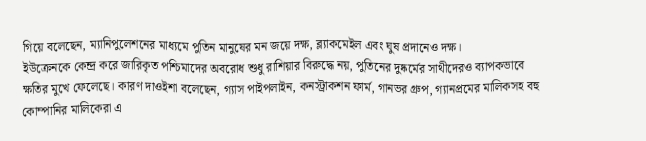গিয়ে বলেছেন, ম্যানিপুলেশনের মাধ্যমে পুতিন মানুষের মন জয়ে দক্ষ, ব্ল্যাকমেইল এবং ঘুষ প্রদানেও দক্ষ।
ইউক্রেনকে কেন্দ্র করে জারিকৃত পশ্চিমাদের অবরোধ শুধু রাশিয়ার বিরুদ্ধে নয়, পুতিনের দুষ্কর্মের সাথীদেরও ব্যাপকভাবে ক্ষতির মুখে ফেলেছে। কারণ দাওইশা বলেছেন, গ্যাস পাইপলাইন, কনস্ট্রাকশন ফার্ম, গানভর গ্রুপ, গ্যানপ্রমের মালিকসহ বহু কোম্পানির মালিকেরা এ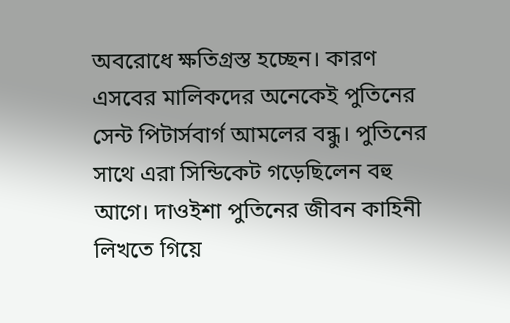অবরোধে ক্ষতিগ্রস্ত হচ্ছেন। কারণ এসবের মালিকদের অনেকেই পুতিনের সেন্ট পিটার্সবার্গ আমলের বন্ধু। পুতিনের সাথে এরা সিন্ডিকেট গড়েছিলেন বহু আগে। দাওইশা পুতিনের জীবন কাহিনী লিখতে গিয়ে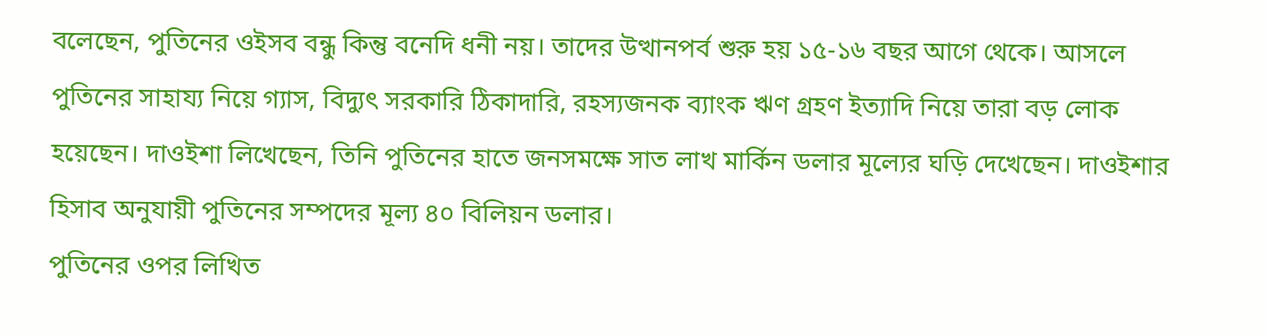বলেছেন, পুতিনের ওইসব বন্ধু কিন্তু বনেদি ধনী নয়। তাদের উত্থানপর্ব শুরু হয় ১৫-১৬ বছর আগে থেকে। আসলে পুতিনের সাহায্য নিয়ে গ্যাস, বিদ্যুৎ সরকারি ঠিকাদারি, রহস্যজনক ব্যাংক ঋণ গ্রহণ ইত্যাদি নিয়ে তারা বড় লোক হয়েছেন। দাওইশা লিখেছেন, তিনি পুতিনের হাতে জনসমক্ষে সাত লাখ মার্কিন ডলার মূল্যের ঘড়ি দেখেছেন। দাওইশার হিসাব অনুযায়ী পুতিনের সম্পদের মূল্য ৪০ বিলিয়ন ডলার।
পুতিনের ওপর লিখিত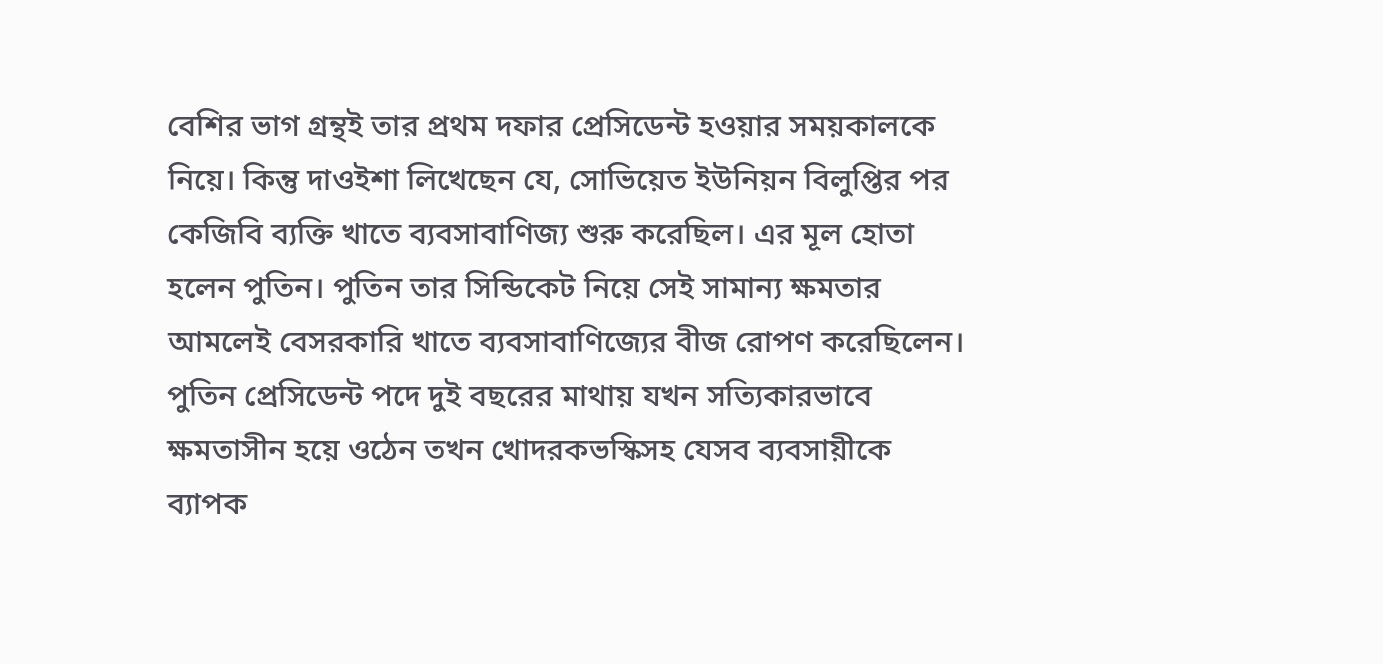বেশির ভাগ গ্রন্থই তার প্রথম দফার প্রেসিডেন্ট হওয়ার সময়কালকে নিয়ে। কিন্তু দাওইশা লিখেছেন যে, সোভিয়েত ইউনিয়ন বিলুপ্তির পর কেজিবি ব্যক্তি খাতে ব্যবসাবাণিজ্য শুরু করেছিল। এর মূল হোতা হলেন পুতিন। পুতিন তার সিন্ডিকেট নিয়ে সেই সামান্য ক্ষমতার আমলেই বেসরকারি খাতে ব্যবসাবাণিজ্যের বীজ রোপণ করেছিলেন। পুতিন প্রেসিডেন্ট পদে দুই বছরের মাথায় যখন সত্যিকারভাবে ক্ষমতাসীন হয়ে ওঠেন তখন খোদরকভস্কিসহ যেসব ব্যবসায়ীকে ব্যাপক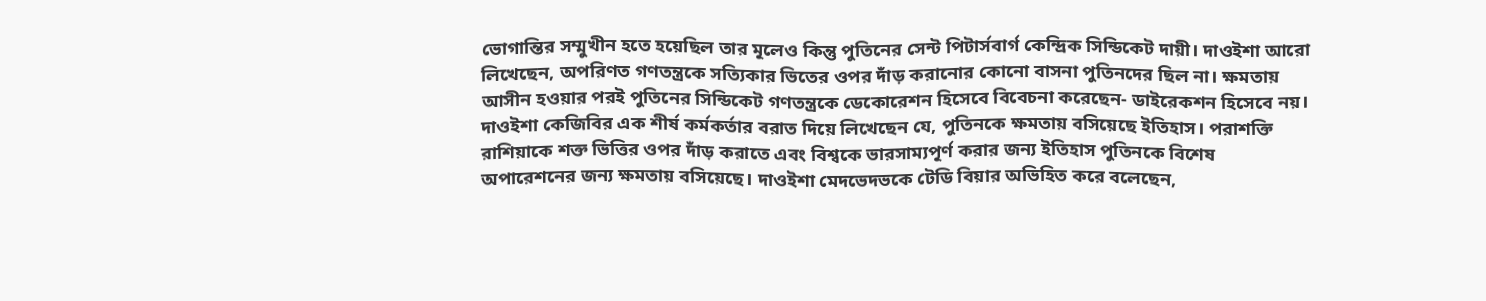ভোগান্তির সম্মুখীন হতে হয়েছিল তার মূলেও কিন্তু পুতিনের সেন্ট পিটার্সবার্গ কেন্দ্রিক সিন্ডিকেট দায়ী। দাওইশা আরো লিখেছেন, অপরিণত গণতন্ত্রকে সত্যিকার ভিতের ওপর দাঁড় করানোর কোনো বাসনা পুতিনদের ছিল না। ক্ষমতায় আসীন হওয়ার পরই পুতিনের সিন্ডিকেট গণতন্ত্রকে ডেকোরেশন হিসেবে বিবেচনা করেছেন- ডাইরেকশন হিসেবে নয়। দাওইশা কেজিবির এক শীর্ষ কর্মকর্তার বরাত দিয়ে লিখেছেন যে, পুতিনকে ক্ষমতায় বসিয়েছে ইতিহাস। পরাশক্তি রাশিয়াকে শক্ত ভিত্তির ওপর দাঁড় করাতে এবং বিশ্বকে ভারসাম্যপূর্ণ করার জন্য ইতিহাস পুতিনকে বিশেষ অপারেশনের জন্য ক্ষমতায় বসিয়েছে। দাওইশা মেদভেদভকে টেডি বিয়ার অভিহিত করে বলেছেন,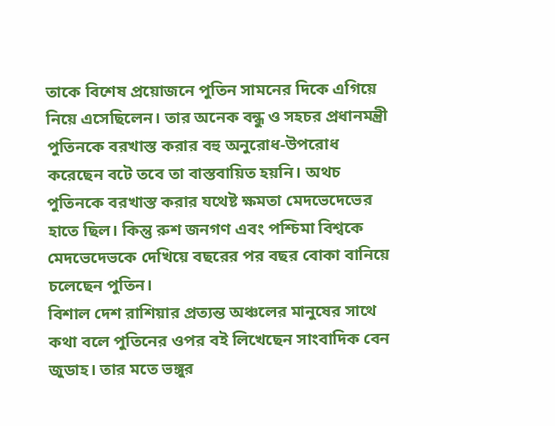তাকে বিশেষ প্রয়োজনে পুতিন সামনের দিকে এগিয়ে নিয়ে এসেছিলেন। তার অনেক বন্ধু ও সহচর প্রধানমন্ত্রী পুতিনকে বরখাস্ত করার বহু অনুরোধ-উপরোধ করেছেন বটে তবে তা বাস্তবায়িত হয়নি। অথচ পুতিনকে বরখাস্ত করার যথেষ্ট ক্ষমতা মেদভেদেভের হাতে ছিল। কিন্তু রুশ জনগণ এবং পশ্চিমা বিশ্বকে মেদভেদেভকে দেখিয়ে বছরের পর বছর বোকা বানিয়ে চলেছেন পুতিন।
বিশাল দেশ রাশিয়ার প্রত্যন্ত অঞ্চলের মানুষের সাথে কথা বলে পুতিনের ওপর বই লিখেছেন সাংবাদিক বেন জুডাহ। তার মতে ভঙ্গুর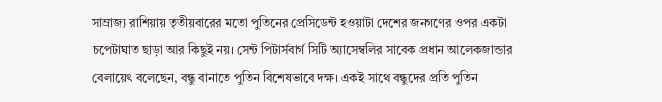সাম্রাজ্য রাশিয়ায় তৃতীয়বারের মতো পুতিনের প্রেসিডেন্ট হওয়াটা দেশের জনগণের ওপর একটা চপেটাঘাত ছাড়া আর কিছুই নয়। সেন্ট পিটার্সবার্গ সিটি অ্যাসেম্বলির সাবেক প্রধান আলেকজান্ডার বেলায়েৎ বলেছেন, বন্ধু বানাতে পুতিন বিশেষভাবে দক্ষ। একই সাথে বন্ধুদের প্রতি পুতিন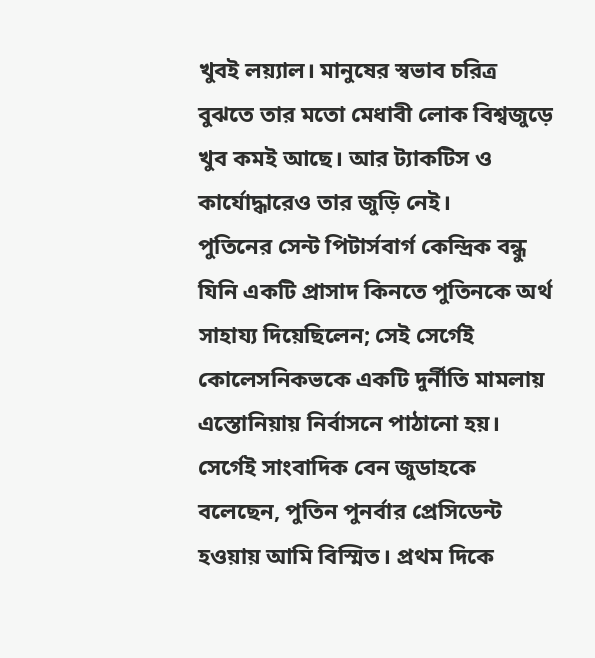খুবই লয়্যাল। মানুষের স্বভাব চরিত্র বুঝতে তার মতো মেধাবী লোক বিশ্বজুড়ে খুব কমই আছে। আর ট্যাকটিস ও কার্যোদ্ধারেও তার জুড়ি নেই।
পুতিনের সেন্ট পিটার্সবার্গ কেন্দ্রিক বন্ধু যিনি একটি প্রাসাদ কিনতে পুতিনকে অর্থ সাহায্য দিয়েছিলেন; সেই সের্গেই কোলেসনিকভকে একটি দুর্নীতি মামলায় এস্তোনিয়ায় নির্বাসনে পাঠানো হয়। সের্গেই সাংবাদিক বেন জুডাহকে বলেছেন, পুতিন পুনর্বার প্রেসিডেন্ট হওয়ায় আমি বিস্মিত। প্রথম দিকে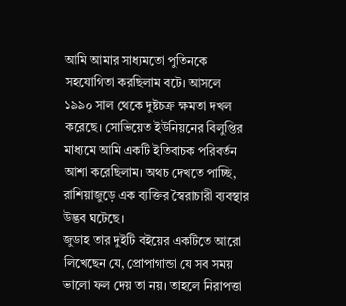আমি আমার সাধ্যমতো পুতিনকে সহযোগিতা করছিলাম বটে। আসলে ১৯৯০ সাল থেকে দুষ্টচক্র ক্ষমতা দখল করেছে। সোভিয়েত ইউনিয়নের বিলুপ্তির মাধ্যমে আমি একটি ইতিবাচক পরিবর্তন আশা করেছিলাম। অথচ দেখতে পাচ্ছি, রাশিয়াজুড়ে এক ব্যক্তির স্বৈরাচারী ব্যবস্থার উদ্ভব ঘটেছে।
জুডাহ তার দুইটি বইয়ের একটিতে আরো লিখেছেন যে, প্রোপাগান্ডা যে সব সময় ভালো ফল দেয় তা নয়। তাহলে নিরাপত্তা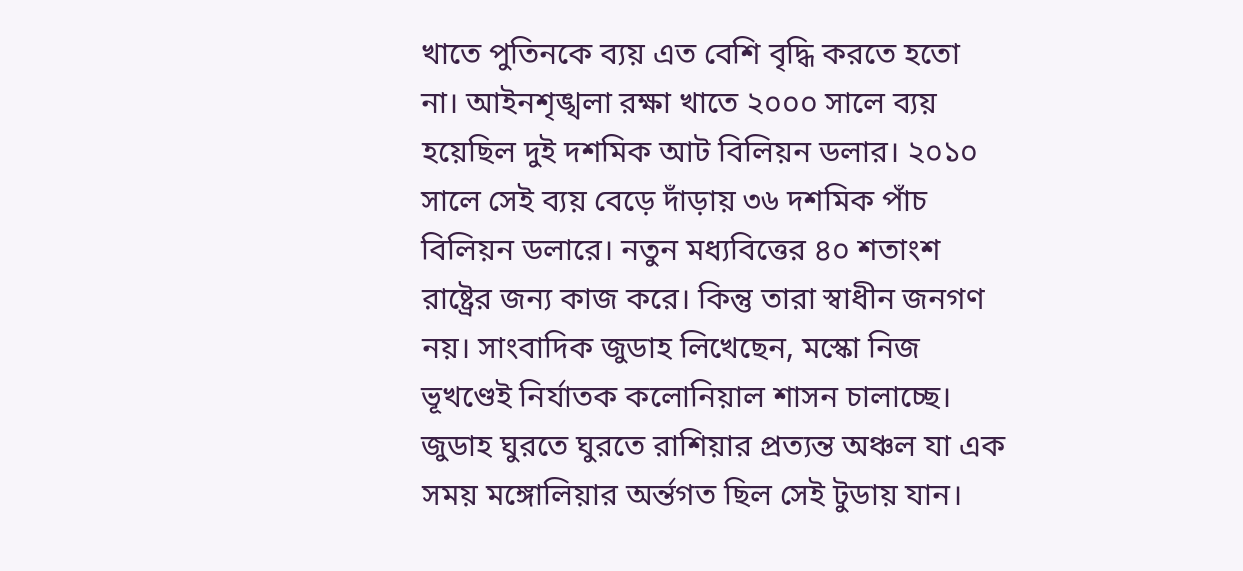খাতে পুতিনকে ব্যয় এত বেশি বৃদ্ধি করতে হতো না। আইনশৃঙ্খলা রক্ষা খাতে ২০০০ সালে ব্যয় হয়েছিল দুই দশমিক আট বিলিয়ন ডলার। ২০১০ সালে সেই ব্যয় বেড়ে দাঁড়ায় ৩৬ দশমিক পাঁচ বিলিয়ন ডলারে। নতুন মধ্যবিত্তের ৪০ শতাংশ রাষ্ট্রের জন্য কাজ করে। কিন্তু তারা স্বাধীন জনগণ নয়। সাংবাদিক জুডাহ লিখেছেন, মস্কো নিজ ভূখণ্ডেই নির্যাতক কলোনিয়াল শাসন চালাচ্ছে।
জুডাহ ঘুরতে ঘুরতে রাশিয়ার প্রত্যন্ত অঞ্চল যা এক সময় মঙ্গোলিয়ার অর্ন্তগত ছিল সেই টুডায় যান।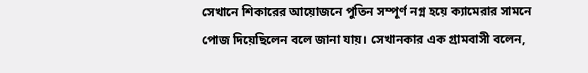সেখানে শিকারের আয়োজনে পুতিন সম্পূর্ণ নগ্ন হয়ে ক্যামেরার সামনে পোজ দিয়েছিলেন বলে জানা যায়। সেখানকার এক গ্রামবাসী বলেন,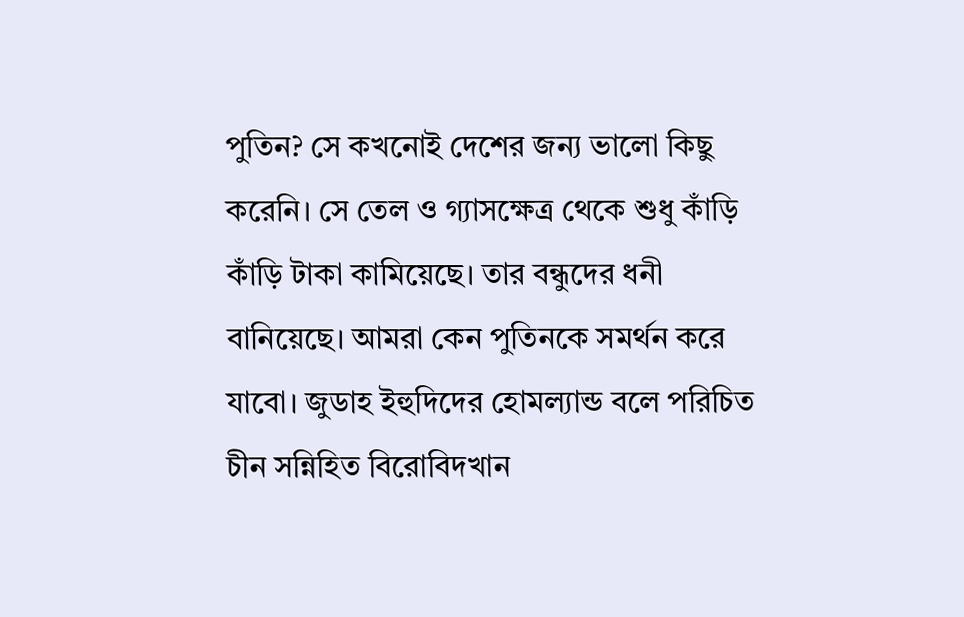পুতিন? সে কখনোই দেশের জন্য ভালো কিছু করেনি। সে তেল ও গ্যাসক্ষেত্র থেকে শুধু কাঁড়ি কাঁড়ি টাকা কামিয়েছে। তার বন্ধুদের ধনী বানিয়েছে। আমরা কেন পুতিনকে সমর্থন করে যাবো। জুডাহ ইহুদিদের হোমল্যান্ড বলে পরিচিত চীন সন্নিহিত বিরোবিদখান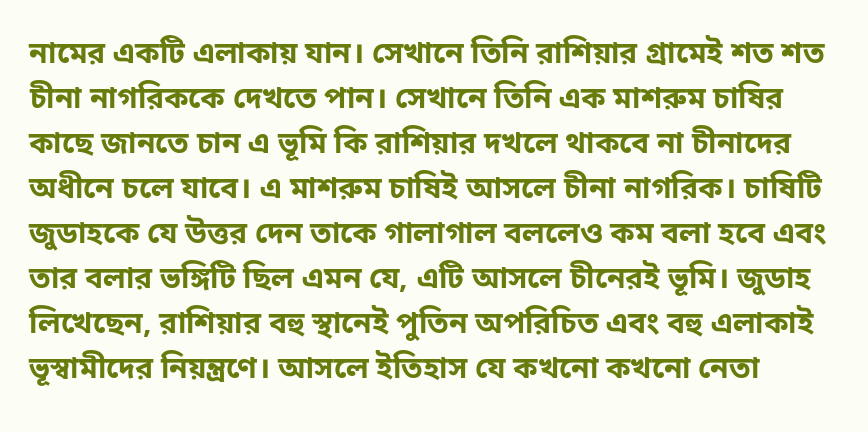নামের একটি এলাকায় যান। সেখানে তিনি রাশিয়ার গ্রামেই শত শত চীনা নাগরিককে দেখতে পান। সেখানে তিনি এক মাশরুম চাষির কাছে জানতে চান এ ভূমি কি রাশিয়ার দখলে থাকবে না চীনাদের অধীনে চলে যাবে। এ মাশরুম চাষিই আসলে চীনা নাগরিক। চাষিটি জুডাহকে যে উত্তর দেন তাকে গালাগাল বললেও কম বলা হবে এবং তার বলার ভঙ্গিটি ছিল এমন যে, এটি আসলে চীনেরই ভূমি। জুডাহ লিখেছেন, রাশিয়ার বহু স্থানেই পুতিন অপরিচিত এবং বহু এলাকাই ভূস্বামীদের নিয়ন্ত্রণে। আসলে ইতিহাস যে কখনো কখনো নেতা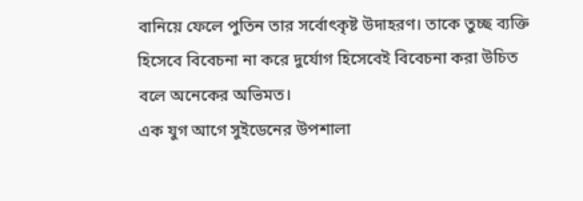বানিয়ে ফেলে পুতিন তার সর্বোৎকৃষ্ট উদাহরণ। তাকে তুচ্ছ ব্যক্তি হিসেবে বিবেচনা না করে দুর্যোগ হিসেবেই বিবেচনা করা উচিত বলে অনেকের অভিমত।
এক যুগ আগে সুইডেনের উপশালা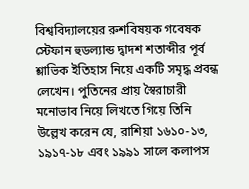বিশ্ববিদ্যালয়ের রুশবিষয়ক গবেষক স্টেফান হুডল্যান্ড দ্বাদশ শতাব্দীর পূর্ব শ্লাভিক ইতিহাস নিয়ে একটি সমৃদ্ধ প্রবন্ধ লেখেন। পুতিনের প্রায় স্বৈরাচারী মনোভাব নিয়ে লিখতে গিয়ে তিনি উল্লেখ করেন যে, রাশিয়া ১৬১০-১৩, ১৯১৭-১৮ এবং ১৯৯১ সালে কলাপস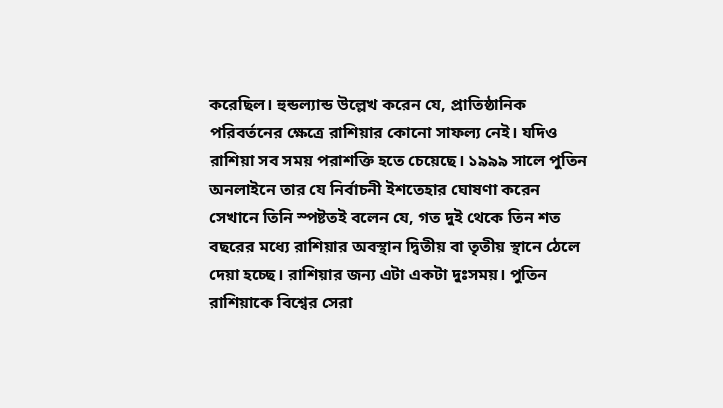করেছিল। হুন্ডল্যান্ড উল্লেখ করেন যে, প্রাতিষ্ঠানিক পরিবর্তনের ক্ষেত্রে রাশিয়ার কোনো সাফল্য নেই। যদিও রাশিয়া সব সময় পরাশক্তি হতে চেয়েছে। ১৯৯৯ সালে পুতিন অনলাইনে তার যে নির্বাচনী ইশতেহার ঘোষণা করেন সেখানে তিনি স্পষ্টতই বলেন যে, গত দুই থেকে তিন শত বছরের মধ্যে রাশিয়ার অবস্থান দ্বিতীয় বা তৃতীয় স্থানে ঠেলে দেয়া হচ্ছে। রাশিয়ার জন্য এটা একটা দুঃসময়। পুতিন রাশিয়াকে বিশ্বের সেরা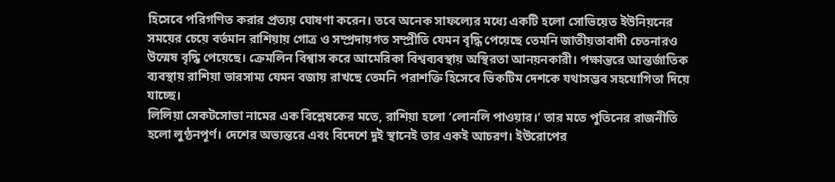হিসেবে পরিগণিত করার প্রত্যয় ঘোষণা করেন। তবে অনেক সাফল্যের মধ্যে একটি হলো সোভিয়েত ইউনিয়নের সময়ের চেয়ে বর্তমান রাশিয়ায় গোত্র ও সম্প্রদায়গত সম্প্রীতি যেমন বৃদ্ধি পেয়েছে তেমনি জাতীয়তাবাদী চেতনারও উন্মেষ বৃদ্ধি পেয়েছে। ক্রেমলিন বিশ্বাস করে আমেরিকা বিশ্বব্যবস্থায় অস্থিরতা আনয়নকারী। পক্ষান্তরে আন্তর্জাতিক ব্যবস্থায় রাশিয়া ভারসাম্য যেমন বজায় রাখছে তেমনি পরাশক্তি হিসেবে ভিকটিম দেশকে যথাসম্ভব সহযোগিতা দিয়ে যাচ্ছে।
লিলিয়া সেকটসোভা নামের এক বিশ্লেষকের মতে, রাশিয়া হলো ‘লোনলি পাওয়ার।’ তার মতে পুতিনের রাজনীতি হলো লুণ্ঠনপূর্ণ। দেশের অভ্যন্তরে এবং বিদেশে দুই স্থানেই তার একই আচরণ। ইউরোপের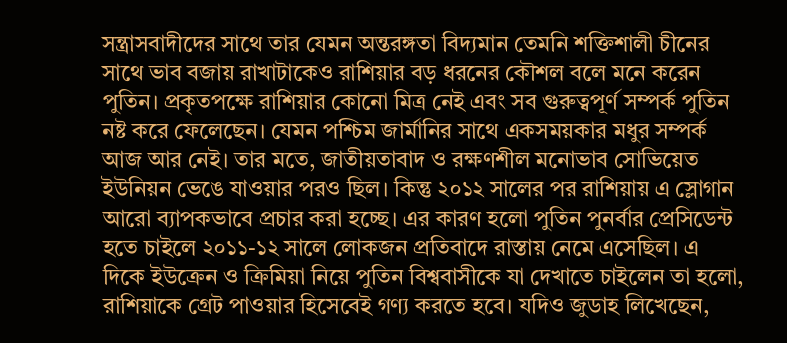সন্ত্রাসবাদীদের সাথে তার যেমন অন্তরঙ্গতা বিদ্যমান তেমনি শক্তিশালী চীনের সাথে ভাব বজায় রাখাটাকেও রাশিয়ার বড় ধরনের কৌশল বলে মনে করেন পুতিন। প্রকৃতপক্ষে রাশিয়ার কোনো মিত্র নেই এবং সব গুরুত্বপূর্ণ সম্পর্ক পুতিন নষ্ট করে ফেলেছেন। যেমন পশ্চিম জার্মানির সাথে একসময়কার মধুর সম্পর্ক আজ আর নেই। তার মতে, জাতীয়তাবাদ ও রক্ষণশীল মনোভাব সোভিয়েত ইউনিয়ন ভেঙে যাওয়ার পরও ছিল। কিন্তু ২০১২ সালের পর রাশিয়ায় এ স্লোগান আরো ব্যাপকভাবে প্রচার করা হচ্ছে। এর কারণ হলো পুতিন পুনর্বার প্রেসিডেন্ট হতে চাইলে ২০১১-১২ সালে লোকজন প্রতিবাদে রাস্তায় নেমে এসেছিল। এ দিকে ইউক্রেন ও ক্রিমিয়া নিয়ে পুতিন বিশ্ববাসীকে যা দেখাতে চাইলেন তা হলো, রাশিয়াকে গ্রেট পাওয়ার হিসেবেই গণ্য করতে হবে। যদিও জুডাহ লিখেছেন,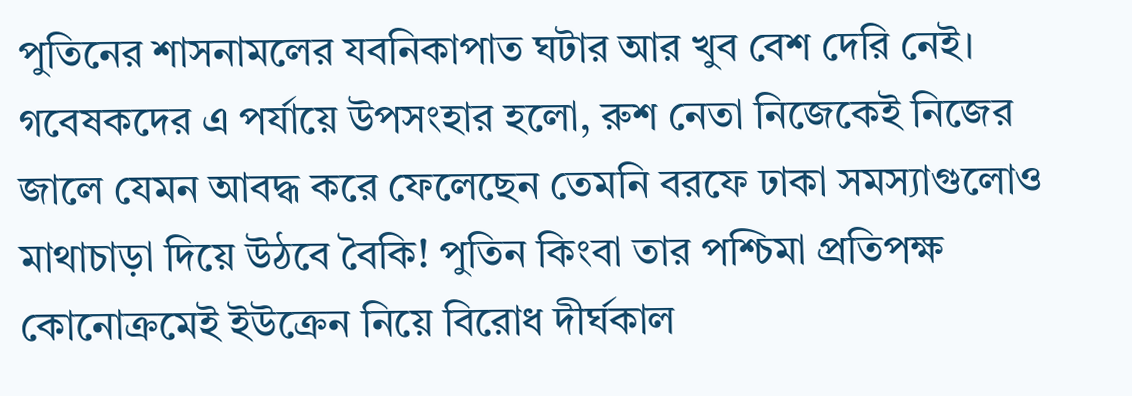পুতিনের শাসনামলের যবনিকাপাত ঘটার আর খুব বেশ দেরি নেই। গবেষকদের এ পর্যায়ে উপসংহার হলো, রুশ নেতা নিজেকেই নিজের জালে যেমন আবদ্ধ করে ফেলেছেন তেমনি বরফে ঢাকা সমস্যাগুলোও মাথাচাড়া দিয়ে উঠবে বৈকি! পুতিন কিংবা তার পশ্চিমা প্রতিপক্ষ কোনোক্রমেই ইউক্রেন নিয়ে বিরোধ দীর্ঘকাল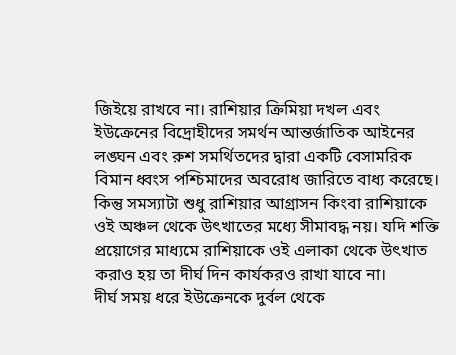জিইয়ে রাখবে না। রাশিয়ার ক্রিমিয়া দখল এবং ইউক্রেনের বিদ্রোহীদের সমর্থন আন্তর্জাতিক আইনের লঙ্ঘন এবং রুশ সমর্থিতদের দ্বারা একটি বেসামরিক বিমান ধ্বংস পশ্চিমাদের অবরোধ জারিতে বাধ্য করেছে। কিন্তু সমস্যাটা শুধু রাশিয়ার আগ্রাসন কিংবা রাশিয়াকে ওই অঞ্চল থেকে উৎখাতের মধ্যে সীমাবদ্ধ নয়। যদি শক্তি প্রয়োগের মাধ্যমে রাশিয়াকে ওই এলাকা থেকে উৎখাত করাও হয় তা দীর্ঘ দিন কার্যকরও রাখা যাবে না।
দীর্ঘ সময় ধরে ইউক্রেনকে দুর্বল থেকে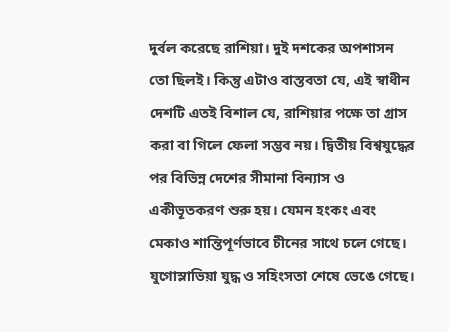দুর্বল করেছে রাশিয়া। দুই দশকের অপশাসন তো ছিলই। কিন্তু এটাও বাস্তবতা যে, এই স্বাধীন দেশটি এতই বিশাল যে, রাশিয়ার পক্ষে তা গ্রাস করা বা গিলে ফেলা সম্ভব নয়। দ্বিতীয় বিশ্বযুদ্ধের পর বিভিন্ন দেশের সীমানা বিন্যাস ও একীভূতকরণ শুরু হয়। যেমন হংকং এবং মেকাও শান্তিপূর্ণভাবে চীনের সাথে চলে গেছে। যুগোস্লাভিয়া যুদ্ধ ও সহিংসতা শেষে ভেঙে গেছে।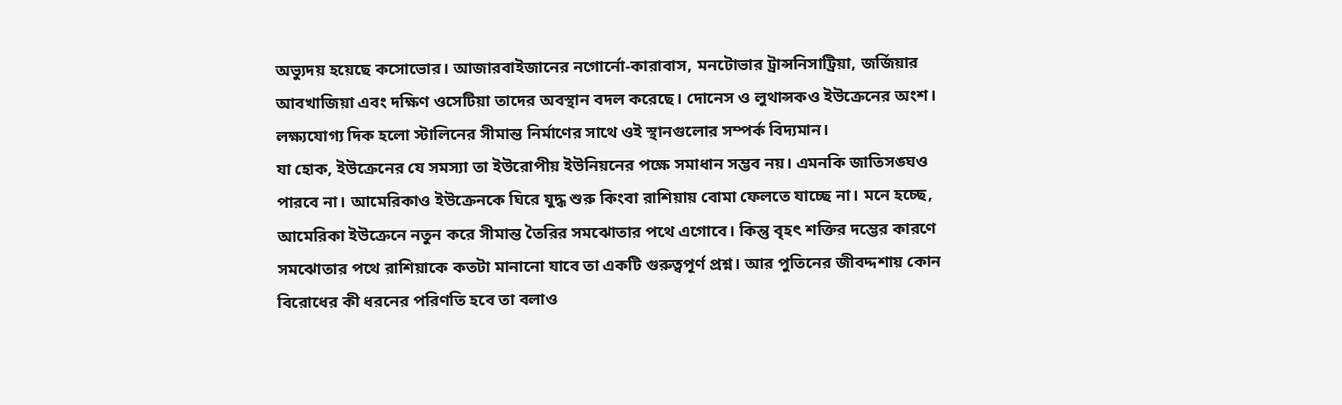অভ্যুদয় হয়েছে কসোভোর। আজারবাইজানের নগোর্নো-কারাবাস, মনটোভার ট্রান্সনিসাট্রিয়া, জর্জিয়ার আবখাজিয়া এবং দক্ষিণ ওসেটিয়া তাদের অবস্থান বদল করেছে। দোনেস ও লুথান্সকও ইউক্রেনের অংশ। লক্ষ্যযোগ্য দিক হলো স্টালিনের সীমান্ত নির্মাণের সাথে ওই স্থানগুলোর সম্পর্ক বিদ্যমান।
যা হোক, ইউক্রেনের যে সমস্যা তা ইউরোপীয় ইউনিয়নের পক্ষে সমাধান সম্ভব নয়। এমনকি জাতিসঙ্ঘও পারবে না। আমেরিকাও ইউক্রেনকে ঘিরে যুদ্ধ শুরু কিংবা রাশিয়ায় বোমা ফেলতে যাচ্ছে না। মনে হচ্ছে, আমেরিকা ইউক্রেনে নতুন করে সীমান্ত তৈরির সমঝোতার পথে এগোবে। কিন্তু বৃহৎ শক্তির দম্ভের কারণে সমঝোতার পথে রাশিয়াকে কতটা মানানো যাবে তা একটি গুরুত্বপূর্ণ প্রশ্ন। আর পুতিনের জীবদ্দশায় কোন বিরোধের কী ধরনের পরিণতি হবে তা বলাও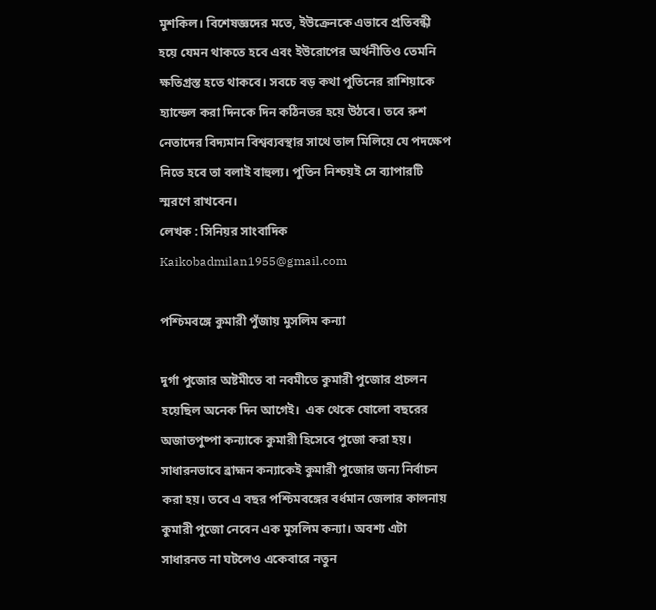মুশকিল। বিশেষজ্ঞদের মতে, ইউক্রেনকে এভাবে প্রতিবন্ধী হয়ে যেমন থাকতে হবে এবং ইউরোপের অর্থনীতিও তেমনি ক্ষতিগ্রস্ত হতে থাকবে। সবচে বড় কথা পুতিনের রাশিয়াকে হ্যান্ডেল করা দিনকে দিন কঠিনতর হয়ে উঠবে। তবে রুশ নেতাদের বিদ্যমান বিশ্বব্যবস্থার সাথে তাল মিলিয়ে যে পদক্ষেপ নিতে হবে তা বলাই বাহুল্য। পুতিন নিশ্চয়ই সে ব্যাপারটি স্মরণে রাখবেন।
লেখক : সিনিয়র সাংবাদিক
Kaikobadmilan1955@gmail.com

পশ্চিমবঙ্গে কুমারী পুঁজায় মুসলিম কন্যা

দুর্গা পুজোর অষ্টমীতে বা নবমীতে কুমারী পুজোর প্রচলন হয়েছিল অনেক দিন আগেই।  এক থেকে ষোলো বছরের অজাতপুষ্পা কন্যাকে কুমারী হিসেবে পুজো করা হয়। সাধারনভাবে ব্রাহ্মন কন্যাকেই কুমারী পুজোর জন্য নির্বাচন করা হয়। তবে এ বছর পশ্চিমবঙ্গের বর্ধমান জেলার কালনায় কুমারী পুজো নেবেন এক মুসলিম কন্যা। অবশ্য এটা সাধারনত না ঘটলেও একেবারে নতুন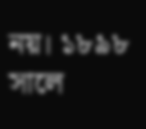নয়। ১৮৯৮ সালে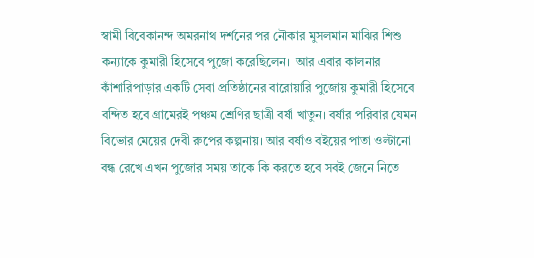স্বামী বিবেকানন্দ অমরনাথ দর্শনের পর নৌকার মুসলমান মাঝির শিশু কন্যাকে কুমারী হিসেবে পুজো করেছিলেন।  আর এবার কালনার কাঁশারিপাড়ার একটি সেবা প্রতিষ্ঠানের বারোয়ারি পুজোয় কুমারী হিসেবে বন্দিত হবে গ্রামেরই পঞ্চম শ্রেণির ছাত্রী বর্ষা খাতুন। বর্ষার পরিবার যেমন বিভোর মেয়ের দেবী রুপের কল্পনায়। আর বর্ষাও বইয়ের পাতা ওল্টানো বন্ধ রেখে এখন পুজোর সময় তাকে কি করতে হবে সবই জেনে নিতে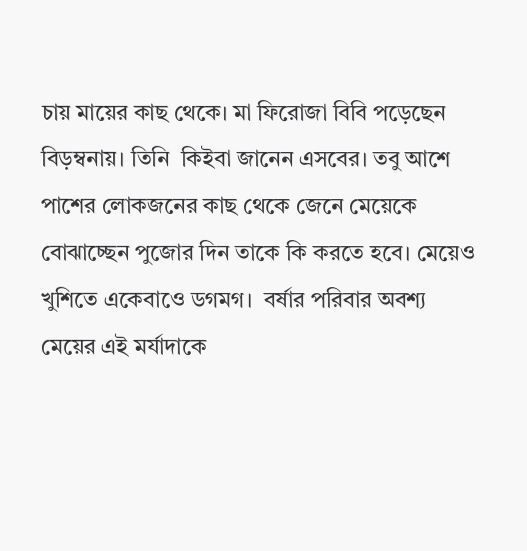চায় মায়ের কাছ থেকে। মা ফিরোজা বিবি পড়েছেন বিড়ম্বনায়। তিনি  কিইবা জানেন এসবের। তবু আশে পাশের লোকজনের কাছ থেকে জেনে মেয়েকে বোঝাচ্ছেন পুজোর দিন তাকে কি করতে হবে। মেয়েও খুশিতে একেবাওে ডগমগ।  বর্ষার পরিবার অবশ্য মেয়ের এই মর্যাদাকে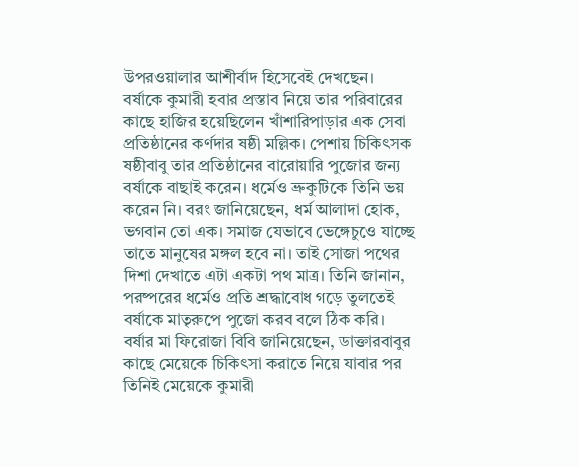উপরওয়ালার আশীর্বাদ হিসেবেই দেখছেন।  বর্ষাকে কুমারী হবার প্রস্তাব নিয়ে তার পরিবারের কাছে হাজির হয়েছিলেন খাঁশারিপাড়ার এক সেবা প্রতিষ্ঠানের কর্ণদার ষষ্ঠী মল্লিক। পেশায় চিকিৎসক ষষ্ঠীবাবু তার প্রতিষ্ঠানের বারোয়ারি পুজোর জন্য বর্ষাকে বাছাই করেন। ধর্মেও ভ্রুকুটিকে তিনি ভয় করেন নি। বরং জানিয়েছেন, ধর্ম আলাদা হোক, ভগবান তো এক। সমাজ যেভাবে ভেঙ্গেচুওে যাচ্ছে তাতে মানুষের মঙ্গল হবে না। তাই সোজা পথের দিশা দেখাতে এটা একটা পথ মাত্র। তিনি জানান, পরষ্পরের ধর্মেও প্রতি শ্রদ্ধাবোধ গড়ে তুলতেই বর্ষাকে মাতৃরুপে পুজো করব বলে ঠিক করি। বর্ষার মা ফিরোজা বিবি জানিয়েছেন, ডাক্তারবাবুর কাছে মেয়েকে চিকিৎসা করাতে নিয়ে যাবার পর তিনিই মেয়েকে কুমারী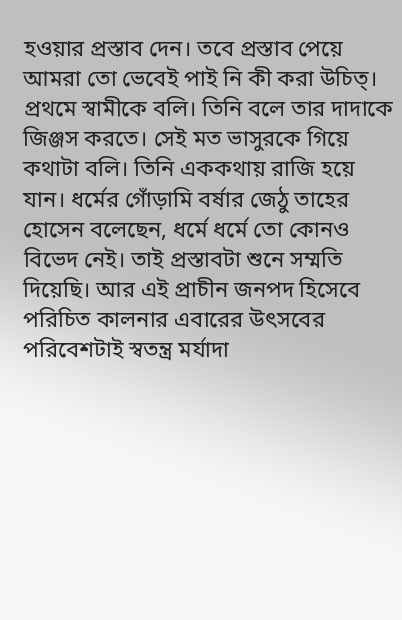হওয়ার প্রস্তাব দেন। তবে প্রস্তাব পেয়ে আমরা তো ভেবেই পাই নি কী করা উচিত্। প্রথমে স্বামীকে বলি। তিনি বলে তার দাদাকে জিঞ্জস করতে। সেই মত ভাসুরকে গিয়ে কথাটা বলি। তিনি এককথায় রাজি হয়ে যান। ধর্মের গোঁড়ামি বর্ষার জেঠু তাহের হোসেন বলেছেন, ধর্মে ধর্মে তো কোনও বিভেদ নেই। তাই প্রস্তাবটা শুনে সম্মতি দিয়েছি। আর এই প্রাচীন জনপদ হিসেবে পরিচিত কালনার এবারের উৎসবের পরিবেশটাই স্বতন্ত্র মর্যাদা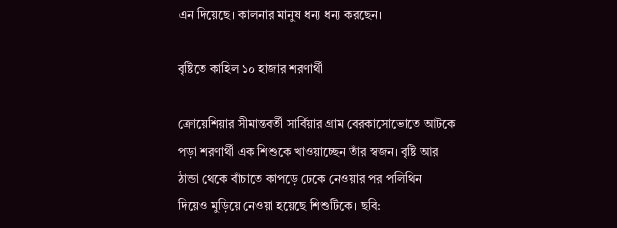এন দিয়েছে। কালনার মানুষ ধন্য ধন্য করছেন।

বৃষ্টিতে কাহিল ১০ হাজার শরণার্থী

ক্রোয়েশিয়ার সীমান্তবর্তী সার্বিয়ার গ্রাম বেরকাসোভোতে আটকে
পড়া শরণার্থী এক শিশুকে খাওয়াচ্ছেন তাঁর স্বজন। বৃষ্টি আর
ঠান্ডা থেকে বাঁচাতে কাপড়ে ঢেকে নেওয়ার পর পলিথিন
দিয়েও মুড়িয়ে নেওয়া হয়েছে শিশুটিকে। ছবি: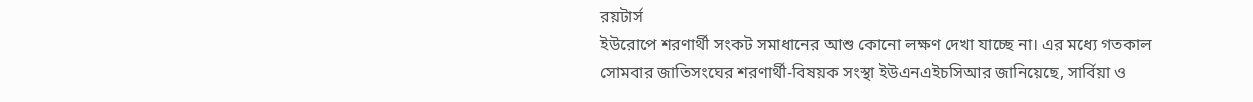রয়টার্স
ইউরোপে শরণার্থী সংকট সমাধানের আশু কোনো লক্ষণ দেখা যাচ্ছে না। এর মধ্যে গতকাল সোমবার জাতিসংঘের শরণার্থী-বিষয়ক সংস্থা ইউএনএইচসিআর জানিয়েছে, সার্বিয়া ও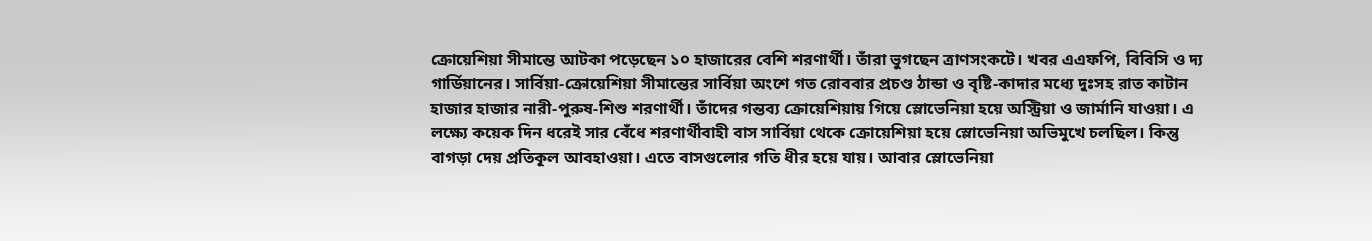ক্রোয়েশিয়া সীমান্তে আটকা পড়েছেন ১০ হাজারের বেশি শরণার্থী। তাঁরা ভুগছেন ত্রাণসংকটে। খবর এএফপি, বিবিসি ও দ্য গার্ডিয়ানের। সার্বিয়া-ক্রোয়েশিয়া সীমান্তের সার্বিয়া অংশে গত রোববার প্রচণ্ড ঠান্ডা ও বৃষ্টি-কাদার মধ্যে দুঃসহ রাত কাটান হাজার হাজার নারী-পুরুষ-শিশু শরণার্থী। তাঁদের গন্তব্য ক্রোয়েশিয়ায় গিয়ে স্লোভেনিয়া হয়ে অস্ট্রিয়া ও জার্মানি যাওয়া। এ লক্ষ্যে কয়েক দিন ধরেই সার বেঁধে শরণার্থীবাহী বাস সার্বিয়া থেকে ক্রোয়েশিয়া হয়ে স্লোভেনিয়া অভিমুখে চলছিল। কিন্তু বাগড়া দেয় প্রতিকূল আবহাওয়া। এতে বাসগুলোর গতি ধীর হয়ে যায়। আবার স্লোভেনিয়া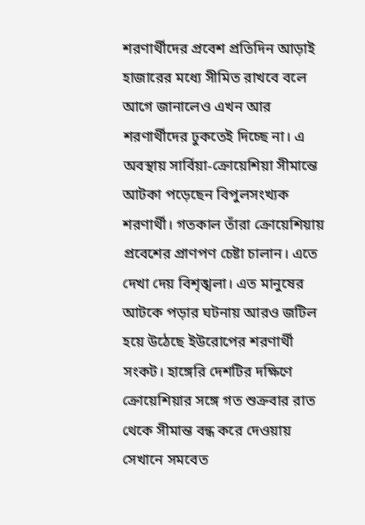শরণার্থীদের প্রবেশ প্রতিদিন আড়াই হাজারের মধ্যে সীমিত রাখবে বলে আগে জানালেও এখন আর শরণার্থীদের ঢুকতেই দিচ্ছে না। এ অবস্থায় সার্বিয়া-ক্রোয়েশিয়া সীমান্তে আটকা পড়েছেন বিপুলসংখ্যক শরণার্থী। গতকাল তাঁরা ক্রোয়েশিয়ায় প্রবেশের প্রাণপণ চেষ্টা চালান। এতে দেখা দেয় বিশৃঙ্খলা। এত মানুষের আটকে পড়ার ঘটনায় আরও জটিল হয়ে উঠেছে ইউরোপের শরণার্থী সংকট। হাঙ্গেরি দেশটির দক্ষিণে ক্রোয়েশিয়ার সঙ্গে গত শুক্রবার রাত থেকে সীমান্ত বন্ধ করে দেওয়ায় সেখানে সমবেত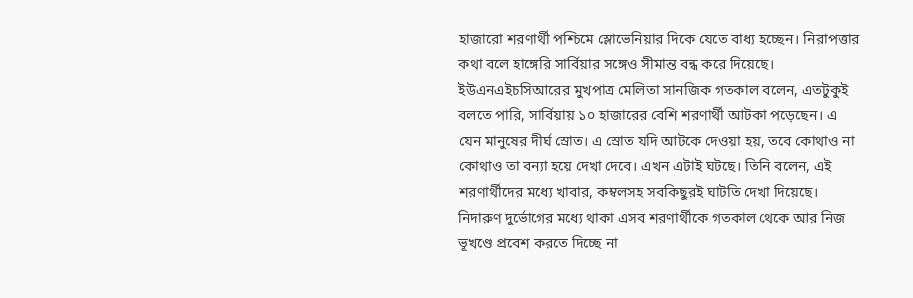হাজারো শরণার্থী পশ্চিমে স্লোভেনিয়ার দিকে যেতে বাধ্য হচ্ছেন। নিরাপত্তার কথা বলে হাঙ্গেরি সার্বিয়ার সঙ্গেও সীমান্ত বন্ধ করে দিয়েছে।
ইউএনএইচসিআরের মুখপাত্র মেলিতা সানজিক গতকাল বলেন, এতটুকুই বলতে পারি, সার্বিয়ায় ১০ হাজারের বেশি শরণার্থী আটকা পড়েছেন। এ যেন মানুষের দীর্ঘ স্রোত। এ স্রোত যদি আটকে দেওয়া হয়, তবে কোথাও না কোথাও তা বন্যা হয়ে দেখা দেবে। এখন এটাই ঘটছে। তিনি বলেন, এই শরণার্থীদের মধ্যে খাবার, কম্বলসহ সবকিছুরই ঘাটতি দেখা দিয়েছে। নিদারুণ দুর্ভোগের মধ্যে থাকা এসব শরণার্থীকে গতকাল থেকে আর নিজ ভূখণ্ডে প্রবেশ করতে দিচ্ছে না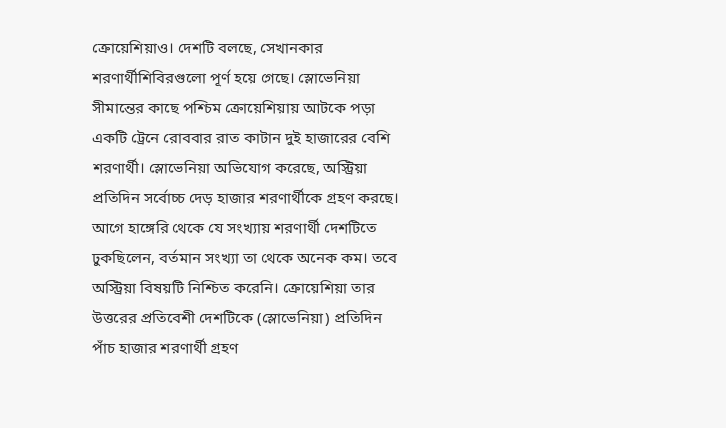ক্রোয়েশিয়াও। দেশটি বলছে, সেখানকার শরণার্থীশিবিরগুলো পূর্ণ হয়ে গেছে। স্লোভেনিয়া সীমান্তের কাছে পশ্চিম ক্রোয়েশিয়ায় আটকে পড়া একটি ট্রেনে রোববার রাত কাটান দুই হাজারের বেশি শরণার্থী। স্লোভেনিয়া অভিযোগ করেছে, অস্ট্রিয়া প্রতিদিন সর্বোচ্চ দেড় হাজার শরণার্থীকে গ্রহণ করছে। আগে হাঙ্গেরি থেকে যে সংখ্যায় শরণার্থী দেশটিতে ঢুকছিলেন, বর্তমান সংখ্যা তা থেকে অনেক কম। তবে অস্ট্রিয়া বিষয়টি নিশ্চিত করেনি। ক্রোয়েশিয়া তার উত্তরের প্রতিবেশী দেশটিকে (স্লোভেনিয়া) প্রতিদিন পাঁচ হাজার শরণার্থী গ্রহণ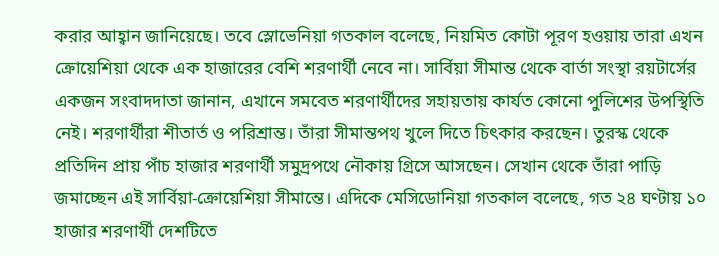করার আহ্বান জানিয়েছে। তবে স্লোভেনিয়া গতকাল বলেছে, নিয়মিত কোটা পূরণ হওয়ায় তারা এখন ক্রোয়েশিয়া থেকে এক হাজারের বেশি শরণার্থী নেবে না। সার্বিয়া সীমান্ত থেকে বার্তা সংস্থা রয়টার্সের একজন সংবাদদাতা জানান, এখানে সমবেত শরণার্থীদের সহায়তায় কার্যত কোনো পুলিশের উপস্থিতি নেই। শরণার্থীরা শীতার্ত ও পরিশ্রান্ত। তাঁরা সীমান্তপথ খুলে দিতে চিৎকার করছেন। তুরস্ক থেকে প্রতিদিন প্রায় পাঁচ হাজার শরণার্থী সমুদ্রপথে নৌকায় গ্রিসে আসছেন। সেখান থেকে তাঁরা পাড়ি জমাচ্ছেন এই সার্বিয়া-ক্রোয়েশিয়া সীমান্তে। এদিকে মেসিডোনিয়া গতকাল বলেছে, গত ২৪ ঘণ্টায় ১০ হাজার শরণার্থী দেশটিতে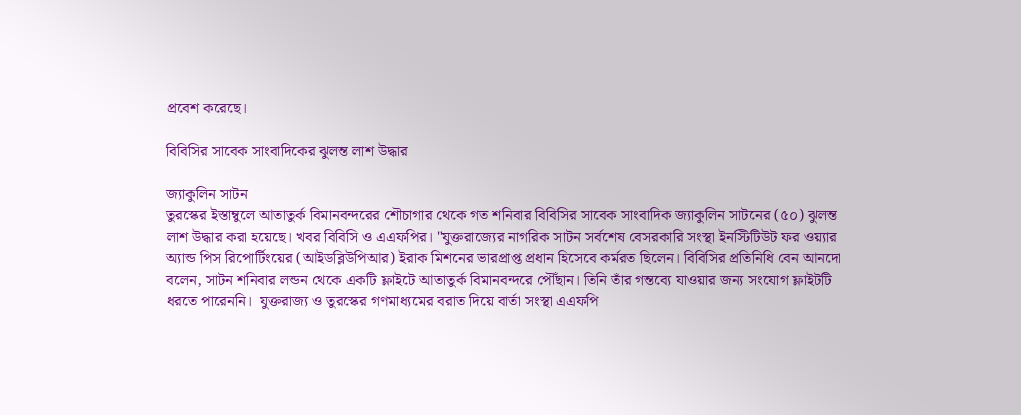প্রবেশ করেছে।

বিবিসির সাবেক সাংবাদিকের ঝুলন্ত লাশ উদ্ধার

জ্যাকুলিন সাটন
তুরস্কের ইস্তাম্বুলে আতাতুর্ক বিমানবন্দরের শৌচাগার থেকে গত শনিবার বিবিসির সাবেক সাংবাদিক জ্যাকুলিন সাটনের (৫০) ঝুলন্ত লাশ উদ্ধার করা হয়েছে। খবর বিবিসি ও এএফপির। "যুক্তরাজ্যের নাগরিক সাটন সর্বশেষ বেসরকারি সংস্থা ইনস্টিটিউট ফর ওয়্যার অ্যান্ড পিস রিপোর্টিংয়ের (আইডব্লিউপিআর) ইরাক মিশনের ভারপ্রাপ্ত প্রধান হিসেবে কর্মরত ছিলেন। বিবিসির প্রতিনিধি বেন আনদো বলেন, সাটন শনিবার লন্ডন থেকে একটি ফ্লাইটে আতাতুর্ক বিমানবন্দরে পৌঁছান। তিনি তাঁর গন্তব্যে যাওয়ার জন্য সংযোগ ফ্লাইটটি ধরতে পারেননি।  যুক্তরাজ্য ও তুরস্কের গণমাধ্যমের বরাত দিয়ে বার্তা সংস্থা এএফপি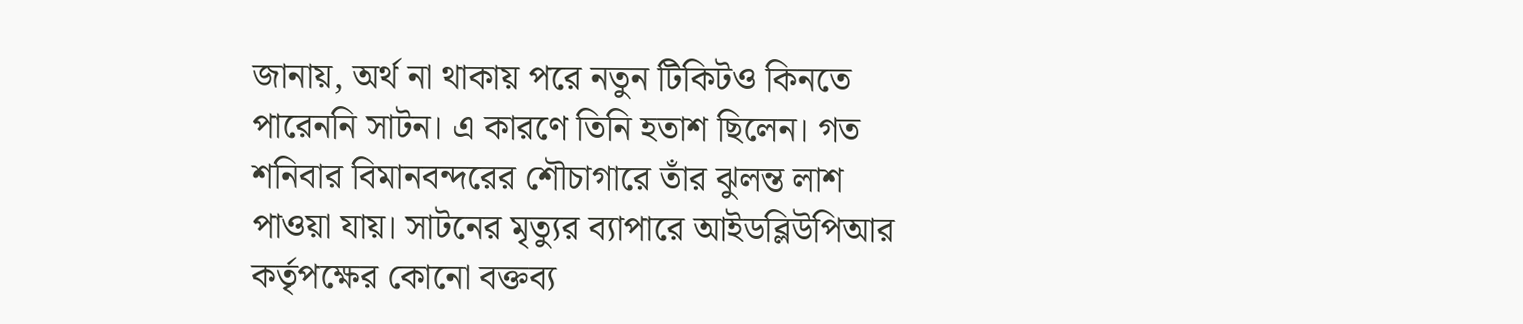জানায়, অর্থ না থাকায় পরে নতুন টিকিটও কিনতে পারেননি সাটন। এ কারণে তিনি হতাশ ছিলেন। গত শনিবার বিমানবন্দরের শৌচাগারে তাঁর ঝুলন্ত লাশ পাওয়া যায়। সাটনের মৃত্যুর ব্যাপারে আইডব্লিউপিআর কর্তৃপক্ষের কোনো বক্তব্য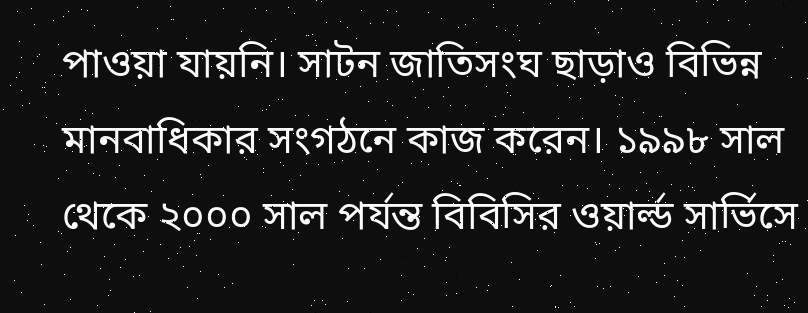পাওয়া যায়নি। সাটন জাতিসংঘ ছাড়াও বিভিন্ন মানবাধিকার সংগঠনে কাজ করেন। ১৯৯৮ সাল থেকে ২০০০ সাল পর্যন্ত বিবিসির ওয়ার্ল্ড সার্ভিসে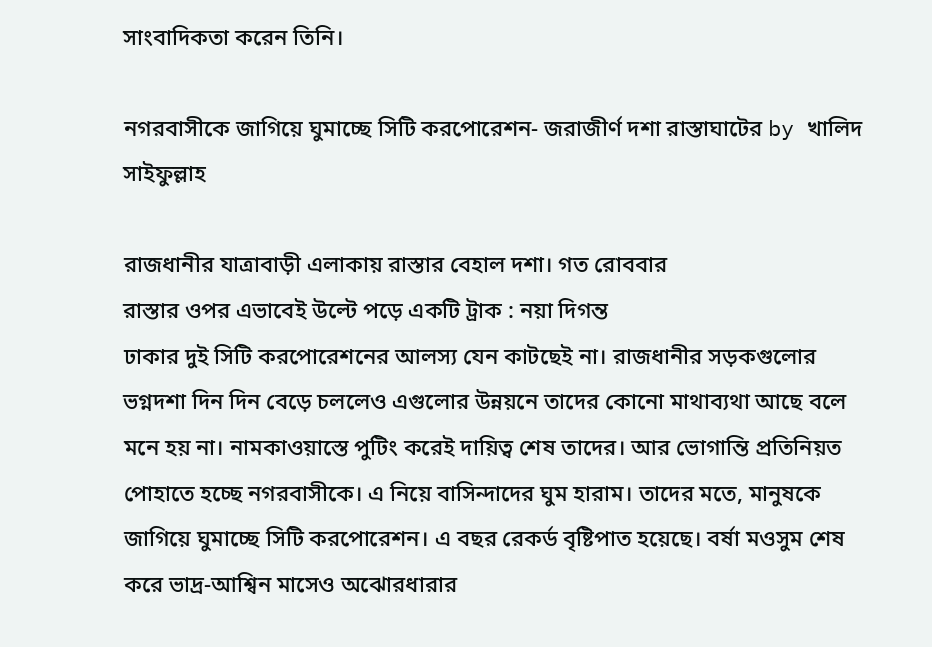সাংবাদিকতা করেন তিনি।

নগরবাসীকে জাগিয়ে ঘুমাচ্ছে সিটি করপোরেশন- জরাজীর্ণ দশা রাস্তাঘাটের by খালিদ সাইফুল্লাহ

রাজধানীর যাত্রাবাড়ী এলাকায় রাস্তার বেহাল দশা। গত রোববার
রাস্তার ওপর এভাবেই উল্টে পড়ে একটি ট্রাক : নয়া দিগন্ত
ঢাকার দুই সিটি করপোরেশনের আলস্য যেন কাটছেই না। রাজধানীর সড়কগুলোর ভগ্নদশা দিন দিন বেড়ে চললেও এগুলোর উন্নয়নে তাদের কোনো মাথাব্যথা আছে বলে মনে হয় না। নামকাওয়াস্তে পুটিং করেই দায়িত্ব শেষ তাদের। আর ভোগান্তি প্রতিনিয়ত পোহাতে হচ্ছে নগরবাসীকে। এ নিয়ে বাসিন্দাদের ঘুম হারাম। তাদের মতে, মানুষকে জাগিয়ে ঘুমাচ্ছে সিটি করপোরেশন। এ বছর রেকর্ড বৃষ্টিপাত হয়েছে। বর্ষা মওসুম শেষ করে ভাদ্র-আশ্বিন মাসেও অঝোরধারার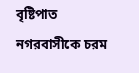বৃষ্টিপাত নগরবাসীকে চরম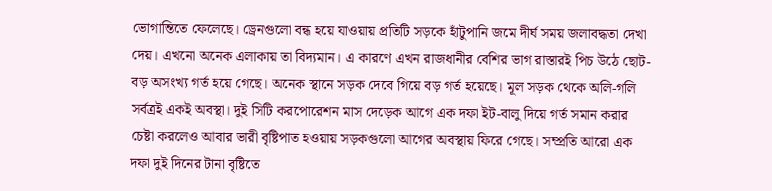ভোগান্তিতে ফেলেছে। ড্রেনগুলো বন্ধ হয়ে যাওয়ায় প্রতিটি সড়কে হাঁটুপানি জমে দীর্ঘ সময় জলাবদ্ধতা দেখা দেয়। এখনো অনেক এলাকায় তা বিদ্যমান। এ কারণে এখন রাজধানীর বেশির ভাগ রাস্তারই পিচ উঠে ছোট-বড় অসংখ্য গর্ত হয়ে গেছে। অনেক স্থানে সড়ক দেবে গিয়ে বড় গর্ত হয়েছে। মূল সড়ক থেকে অলি-গলি সর্বত্রই একই অবস্থা। দুই সিটি করপোরেশন মাস দেড়েক আগে এক দফা ইট-বালু দিয়ে গর্ত সমান করার চেষ্টা করলেও আবার ভারী বৃষ্টিপাত হওয়ায় সড়কগুলো আগের অবস্থায় ফিরে গেছে। সম্প্রতি আরো এক দফা দুই দিনের টানা বৃষ্টিতে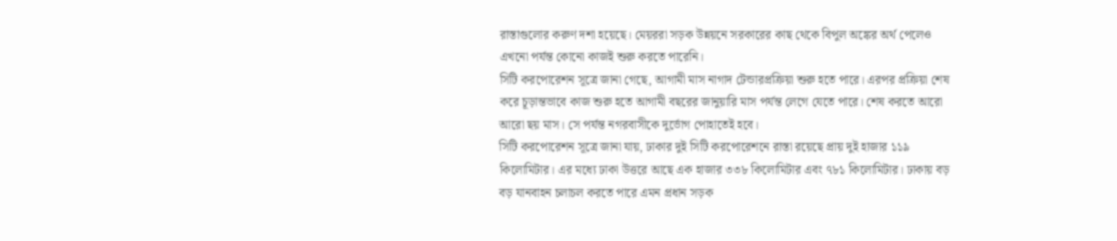রাস্তাগুলোর করুণ দশা হয়েছে। মেয়ররা সড়ক উন্নয়নে সরকারের কাছ থেকে বিপুল অঙ্কের অর্থ পেলেও এখনো পর্যন্ত কোনো কাজই শুরু করতে পারেনি।
সিটি করপোরেশন সূত্রে জানা গেছে, আগামী মাস নাগাদ টেন্ডারপ্রক্রিয়া শুরু হতে পারে। এরপর প্রক্রিয়া শেষ করে চূড়ান্তভাবে কাজ শুরু হতে আগামী বছরের জানুয়ারি মাস পর্যন্ত লেগে যেতে পারে। শেষ করতে আরো আরো ছয় মাস। সে পর্যন্ত নগরবাসীকে দুর্ভোগ পোহাতেই হবে।
সিটি করপোরেশন সূত্রে জানা যায়, ঢাকার দুই সিটি করপোরেশনে রাস্তা রয়েছে প্রায় দুই হাজার ১১৯ কিলোমিটার। এর মধ্যে ঢাকা উত্তরে আছে এক হাজার ৩৩৮ কিলোমিটার এবং ৭৮১ কিলোমিটার। ঢাকায় বড় বড় যানবাহন চলাচল করতে পারে এমন প্রধান সড়ক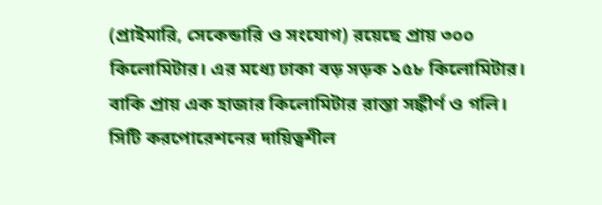(প্রাইমারি, সেকেন্ডারি ও সংযোগ) রয়েছে প্রায় ৩০০ কিলোমিটার। এর মধ্যে ঢাকা বড় সড়ক ১৫৮ কিলোমিটার। বাকি প্রায় এক হাজার কিলোমিটার রাস্তা সঙ্কীর্ণ ও গলি। সিটি করপোরেশনের দায়িত্বশীল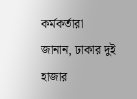কর্মকর্তারা জানান, ঢাকার দুই হাজার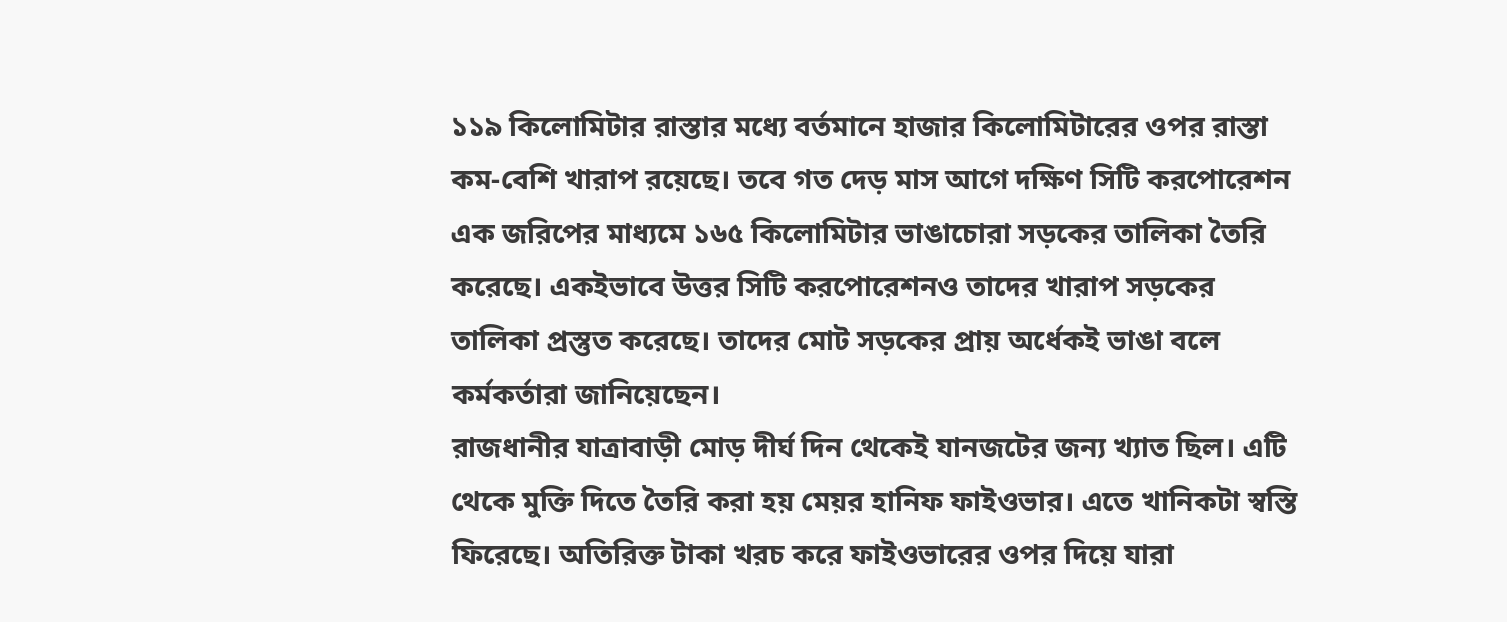১১৯ কিলোমিটার রাস্তার মধ্যে বর্তমানে হাজার কিলোমিটারের ওপর রাস্তা কম-বেশি খারাপ রয়েছে। তবে গত দেড় মাস আগে দক্ষিণ সিটি করপোরেশন এক জরিপের মাধ্যমে ১৬৫ কিলোমিটার ভাঙাচোরা সড়কের তালিকা তৈরি করেছে। একইভাবে উত্তর সিটি করপোরেশনও তাদের খারাপ সড়কের তালিকা প্রস্তুত করেছে। তাদের মোট সড়কের প্রায় অর্ধেকই ভাঙা বলে কর্মকর্তারা জানিয়েছেন।
রাজধানীর যাত্রাবাড়ী মোড় দীর্ঘ দিন থেকেই যানজটের জন্য খ্যাত ছিল। এটি থেকে মুক্তি দিতে তৈরি করা হয় মেয়র হানিফ ফাইওভার। এতে খানিকটা স্বস্তি ফিরেছে। অতিরিক্ত টাকা খরচ করে ফাইওভারের ওপর দিয়ে যারা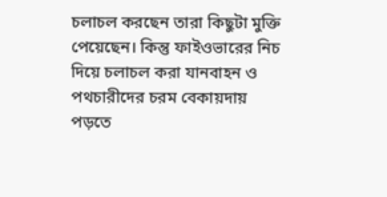চলাচল করছেন তারা কিছুটা মুক্তি পেয়েছেন। কিন্তু ফাইওভারের নিচ দিয়ে চলাচল করা যানবাহন ও পথচারীদের চরম বেকায়দায় পড়তে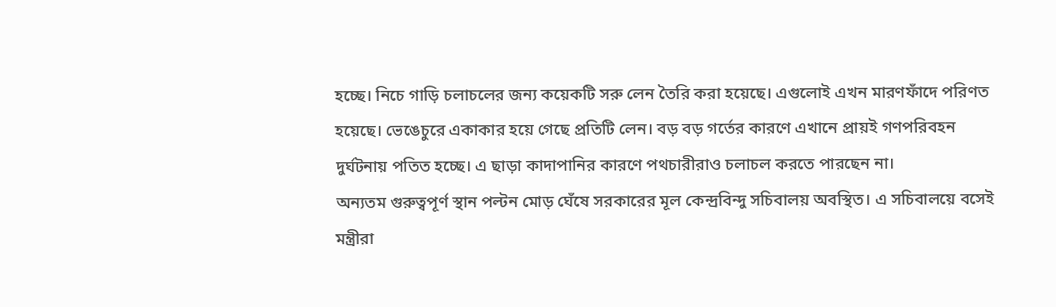হচ্ছে। নিচে গাড়ি চলাচলের জন্য কয়েকটি সরু লেন তৈরি করা হয়েছে। এগুলোই এখন মারণফাঁদে পরিণত হয়েছে। ভেঙেচুরে একাকার হয়ে গেছে প্রতিটি লেন। বড় বড় গর্তের কারণে এখানে প্রায়ই গণপরিবহন দুর্ঘটনায় পতিত হচ্ছে। এ ছাড়া কাদাপানির কারণে পথচারীরাও চলাচল করতে পারছেন না।
অন্যতম গুরুত্বপূর্ণ স্থান পল্টন মোড় ঘেঁষে সরকারের মূল কেন্দ্রবিন্দু সচিবালয় অবস্থিত। এ সচিবালয়ে বসেই মন্ত্রীরা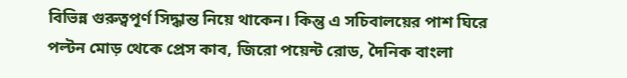বিভিন্ন গুরুত্বপূর্ণ সিদ্ধান্ত নিয়ে থাকেন। কিন্তু এ সচিবালয়ের পাশ ঘিরে পল্টন মোড় থেকে প্রেস কাব, জিরো পয়েন্ট রোড, দৈনিক বাংলা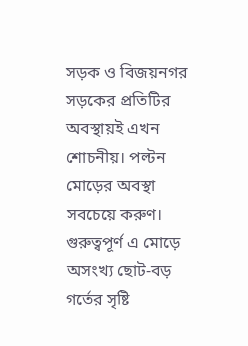সড়ক ও বিজয়নগর সড়কের প্রতিটির অবস্থায়ই এখন শোচনীয়। পল্টন মোড়ের অবস্থা সবচেয়ে করুণ। গুরুত্বপূর্ণ এ মোড়ে অসংখ্য ছোট-বড় গর্তের সৃষ্টি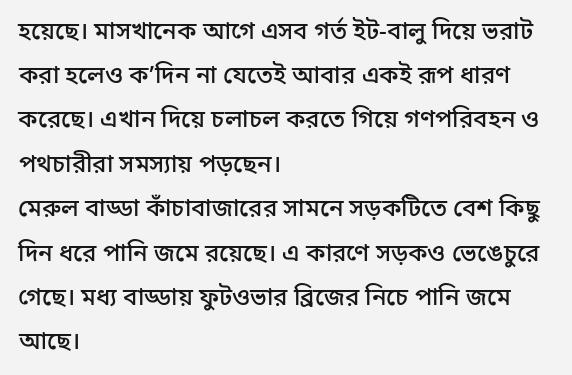হয়েছে। মাসখানেক আগে এসব গর্ত ইট-বালু দিয়ে ভরাট করা হলেও ক’দিন না যেতেই আবার একই রূপ ধারণ করেছে। এখান দিয়ে চলাচল করতে গিয়ে গণপরিবহন ও পথচারীরা সমস্যায় পড়ছেন।
মেরুল বাড্ডা কাঁচাবাজারের সামনে সড়কটিতে বেশ কিছু দিন ধরে পানি জমে রয়েছে। এ কারণে সড়কও ভেঙেচুরে গেছে। মধ্য বাড্ডায় ফুটওভার ব্রিজের নিচে পানি জমে আছে।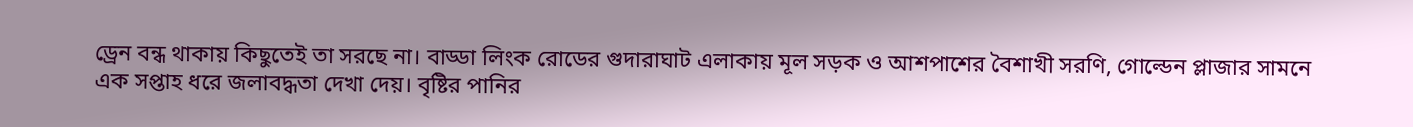ড্রেন বন্ধ থাকায় কিছুতেই তা সরছে না। বাড্ডা লিংক রোডের গুদারাঘাট এলাকায় মূল সড়ক ও আশপাশের বৈশাখী সরণি, গোল্ডেন প্লাজার সামনে এক সপ্তাহ ধরে জলাবদ্ধতা দেখা দেয়। বৃষ্টির পানির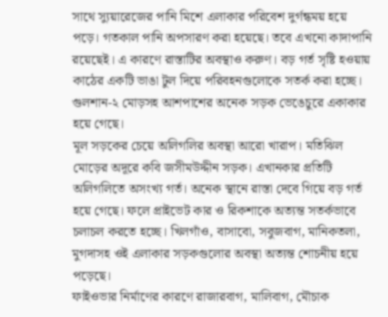সাথে স্যুয়ারেজের পানি মিশে এলাকার পরিবেশ দুর্গন্ধময় হয়ে পড়ে। গতকাল পানি অপসারণ করা হয়েছে। তবে এখনো কাদাপানি রয়েছেই। এ কারণে রাস্তাটির অবস্থাও করুণ। বড় গর্ত সৃষ্টি হওয়ায় কাঠের একটি ভাঙা টুল দিয়ে পরিবহনগুলোকে সতর্ক করা হচ্ছে। গুলশান-২ মোড়সহ আশপাশের অনেক সড়ক ভেঙেচুরে একাকার হয়ে গেছে।
মূল সড়কের চেয়ে অলিগলির অবস্থা আরো খারাপ। মতিঝিল মোড়ের অদূরে কবি জসীমউদ্দীন সড়ক। এখানকার প্রতিটি অলিগলিতে অসংখ্য গর্ত। অনেক স্থানে রাস্তা দেবে গিয়ে বড় গর্ত হয়ে গেছে। ফলে প্রাইভেট কার ও রিকশাকে অত্যন্ত সতর্কভাবে চলাচল করতে হচ্ছে। খিলগাঁও, বাসাবো, সবুজবাগ, মানিকতলা, মুগদাসহ ওই এলাকার সড়কগুলোর অবস্থা অত্যন্ত শোচনীয় হয়ে পড়েছে।
ফাইওভার নির্মাণের কারণে রাজারবাগ, মালিবাগ, মৌচাক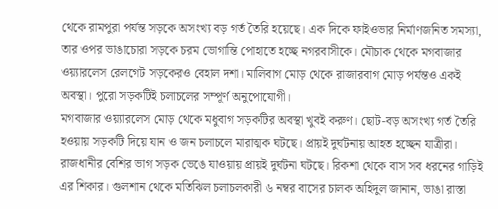থেকে রামপুরা পর্যন্ত সড়কে অসংখ্য বড় গর্ত তৈরি হয়েছে। এক দিকে ফাইওভার নির্মাণজনিত সমস্যা, তার ওপর ভাঙাচোরা সড়কে চরম ভোগান্তি পোহাতে হচ্ছে নগরবাসীকে। মৌচাক থেকে মগবাজার ওয়্যারলেস রেলগেট সড়কেরও বেহাল দশা। মালিবাগ মোড় থেকে রাজারবাগ মোড় পর্যন্তও একই অবস্থা। পুরো সড়কটিই চলাচলের সম্পূর্ণ অনুপোযোগী।
মগবাজার ওয়্যারলেস মোড় থেকে মধুবাগ সড়কটির অবস্থা খুবই করুণ। ছোট-বড় অসংখ্য গর্ত তৈরি হওয়ায় সড়কটি দিয়ে যান ও জন চলাচলে মারাত্মক ঘটছে। প্রায়ই দুর্ঘটনায় আহত হচ্ছেন যাত্রীরা।
রাজধানীর বেশির ভাগ সড়ক ভেঙে যাওয়ায় প্রায়ই দুর্ঘটনা ঘটছে। রিকশা থেকে বাস সব ধরনের গাড়িই এর শিকার। গুলশান থেকে মতিঝিল চলাচলকারী ৬ নম্বর বাসের চালক অহিদুল জানান, ভাঙা রাস্তা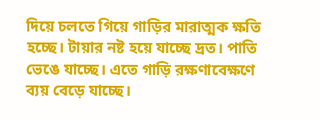দিয়ে চলতে গিয়ে গাড়ির মারাত্মক ক্ষতি হচ্ছে। টায়ার নষ্ট হয়ে যাচ্ছে দ্রত। পাতি ভেঙে যাচ্ছে। এতে গাড়ি রক্ষণাবেক্ষণে ব্যয় বেড়ে যাচ্ছে।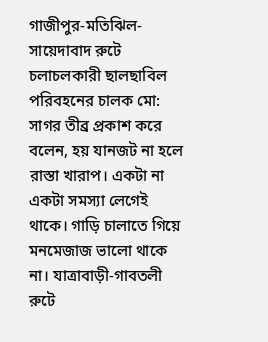গাজীপুর-মতিঝিল-সায়েদাবাদ রুটে চলাচলকারী ছালছাবিল পরিবহনের চালক মো: সাগর তীব্র প্রকাশ করে বলেন, হয় যানজট না হলে রাস্তা খারাপ। একটা না একটা সমস্যা লেগেই থাকে। গাড়ি চালাতে গিয়ে মনমেজাজ ভালো থাকে না। যাত্রাবাড়ী-গাবতলী রুটে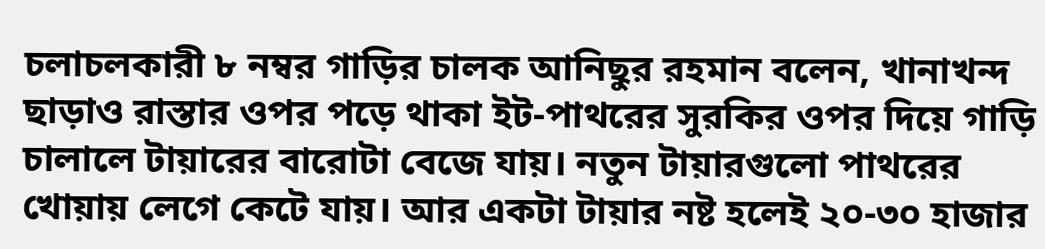চলাচলকারী ৮ নম্বর গাড়ির চালক আনিছুর রহমান বলেন, খানাখন্দ ছাড়াও রাস্তার ওপর পড়ে থাকা ইট-পাথরের সুরকির ওপর দিয়ে গাড়ি চালালে টায়ারের বারোটা বেজে যায়। নতুন টায়ারগুলো পাথরের খোয়ায় লেগে কেটে যায়। আর একটা টায়ার নষ্ট হলেই ২০-৩০ হাজার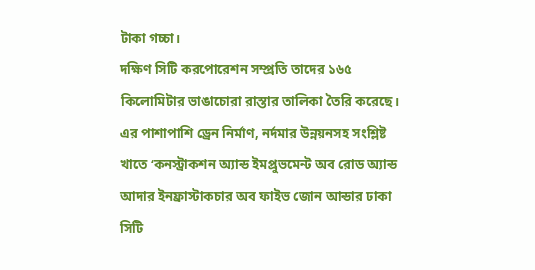টাকা গচ্চা।
দক্ষিণ সিটি করপোরেশন সম্প্রতি তাদের ১৬৫ কিলোমিটার ভাঙাচোরা রাস্তার তালিকা তৈরি করেছে। এর পাশাপাশি ড্রেন নির্মাণ, নর্দমার উন্নয়নসহ সংশ্লিষ্ট খাতে ‘কনস্ট্রাকশন অ্যান্ড ইমপ্রুভমেন্ট অব রোড অ্যান্ড আদার ইনফ্রাস্টাকচার অব ফাইভ জোন আন্ডার ঢাকা সিটি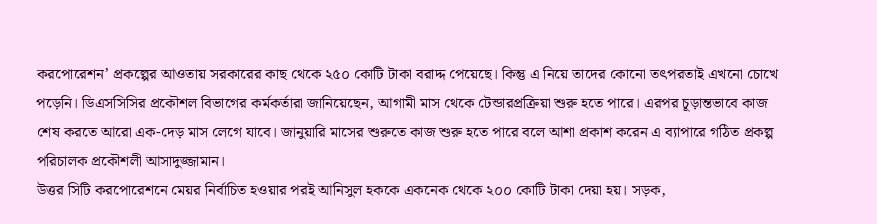করপোরেশন’ প্রকল্পের আওতায় সরকারের কাছ থেকে ২৫০ কোটি টাকা বরাদ্দ পেয়েছে। কিন্তু এ নিয়ে তাদের কোনো তৎপরতাই এখনো চোখে পড়েনি। ডিএসসিসির প্রকৌশল বিভাগের কর্মকর্তারা জানিয়েছেন, আগামী মাস থেকে টেন্ডারপ্রক্রিয়া শুরু হতে পারে। এরপর চূড়ান্তভাবে কাজ শেষ করতে আরো এক-দেড় মাস লেগে যাবে। জানুয়ারি মাসের শুরুতে কাজ শুরু হতে পারে বলে আশা প্রকাশ করেন এ ব্যাপারে গঠিত প্রকল্প পরিচালক প্রকৌশলী আসাদুজ্জামান।
উত্তর সিটি করপোরেশনে মেয়র নির্বাচিত হওয়ার পরই আনিসুল হককে একনেক থেকে ২০০ কোটি টাকা দেয়া হয়। সড়ক,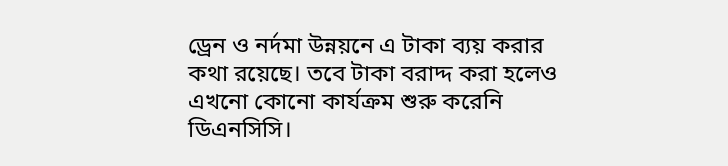ড্রেন ও নর্দমা উন্নয়নে এ টাকা ব্যয় করার কথা রয়েছে। তবে টাকা বরাদ্দ করা হলেও এখনো কোনো কার্যক্রম শুরু করেনি ডিএনসিসি।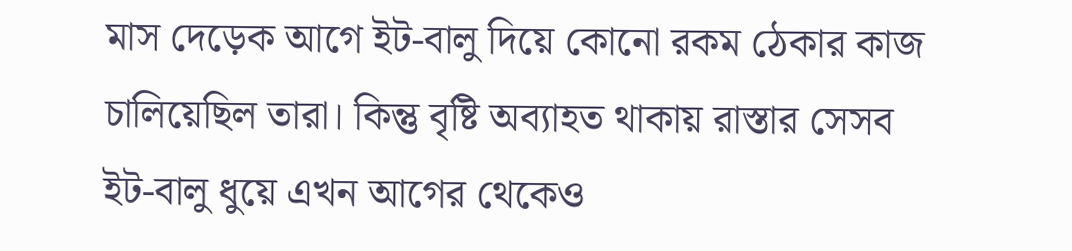মাস দেড়েক আগে ইট-বালু দিয়ে কোনো রকম ঠেকার কাজ চালিয়েছিল তারা। কিন্তু বৃষ্টি অব্যাহত থাকায় রাস্তার সেসব ইট-বালু ধুয়ে এখন আগের থেকেও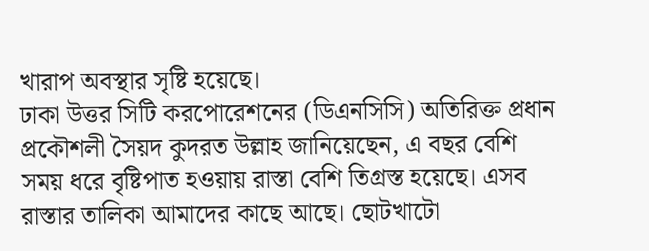খারাপ অবস্থার সৃষ্টি হয়েছে।
ঢাকা উত্তর সিটি করপোরেশনের (ডিএনসিসি) অতিরিক্ত প্রধান প্রকৌশলী সৈয়দ কুদরত উল্লাহ জানিয়েছেন, এ বছর বেশি সময় ধরে বৃষ্টিপাত হওয়ায় রাস্তা বেশি তিগ্রস্ত হয়েছে। এসব রাস্তার তালিকা আমাদের কাছে আছে। ছোটখাটো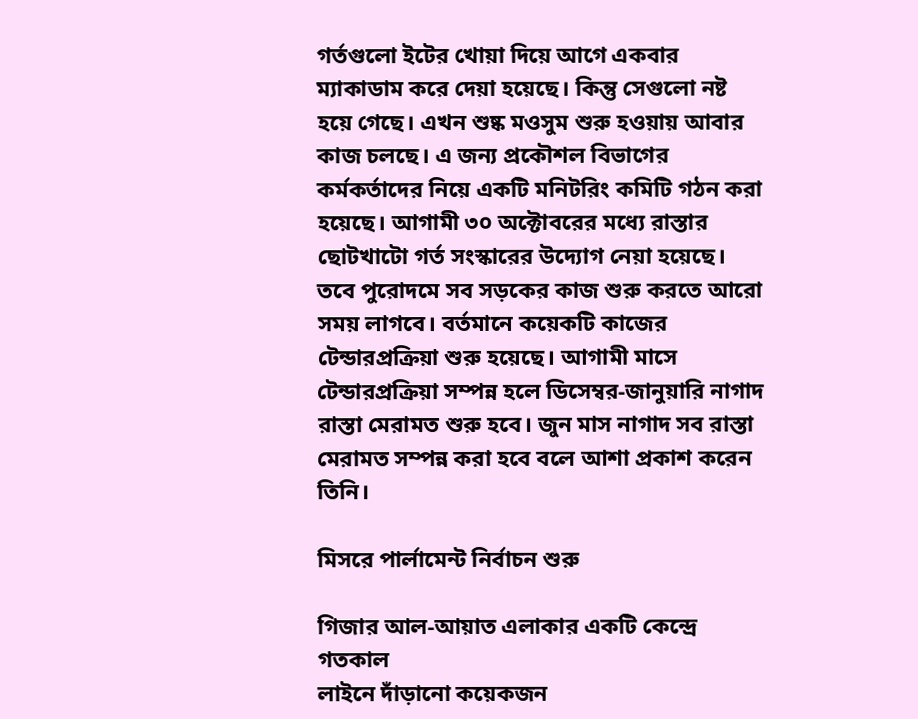গর্তগুলো ইটের খোয়া দিয়ে আগে একবার ম্যাকাডাম করে দেয়া হয়েছে। কিন্তু সেগুলো নষ্ট হয়ে গেছে। এখন শুষ্ক মওসুম শুরু হওয়ায় আবার কাজ চলছে। এ জন্য প্রকৌশল বিভাগের কর্মকর্তাদের নিয়ে একটি মনিটরিং কমিটি গঠন করা হয়েছে। আগামী ৩০ অক্টোবরের মধ্যে রাস্তার ছোটখাটো গর্ত সংস্কারের উদ্যোগ নেয়া হয়েছে। তবে পুরোদমে সব সড়কের কাজ শুরু করতে আরো সময় লাগবে। বর্তমানে কয়েকটি কাজের টেন্ডারপ্রক্রিয়া শুরু হয়েছে। আগামী মাসে টেন্ডারপ্রক্রিয়া সম্পন্ন হলে ডিসেম্বর-জানুয়ারি নাগাদ রাস্তা মেরামত শুরু হবে। জুন মাস নাগাদ সব রাস্তা মেরামত সম্পন্ন করা হবে বলে আশা প্রকাশ করেন তিনি।

মিসরে পার্লামেন্ট নির্বাচন শুরু

গিজার আল-আয়াত এলাকার একটি কেন্দ্রে গতকাল
লাইনে দাঁড়ানো কয়েকজন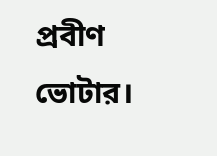প্রবীণ ভোটার।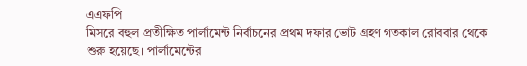এএফপি
মিসরে বহুল প্রতীক্ষিত পার্লামেন্ট নির্বাচনের প্রথম দফার ভোট গ্রহণ গতকাল রোববার থেকে শুরু হয়েছে। পার্লামেন্টের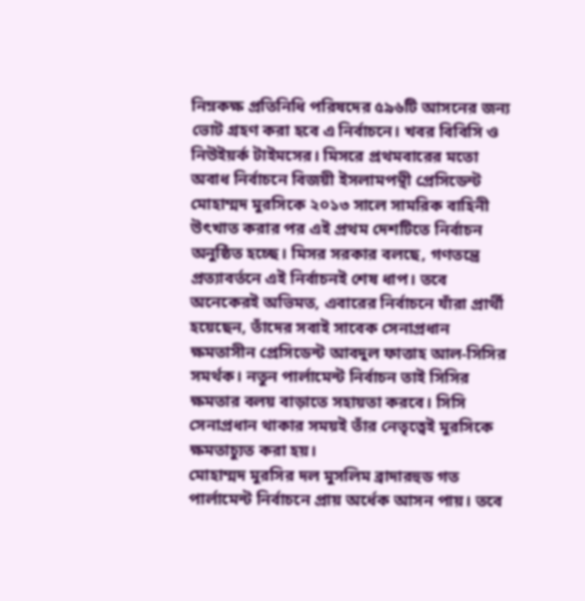নিম্নকক্ষ প্রতিনিধি পরিষদের ৫৯৬টি আসনের জন্য ভোট গ্রহণ করা হবে এ নির্বাচনে। খবর বিবিসি ও নিউইয়র্ক টাইমসের। মিসরে প্রথমবারের মতো অবাধ নির্বাচনে বিজয়ী ইসলামপন্থী প্রেসিডেন্ট মোহাম্মদ মুরসিকে ২০১৩ সালে সামরিক বাহিনী উৎখাত করার পর এই প্রথম দেশটিতে নির্বাচন অনুষ্ঠিত হচ্ছে। মিসর সরকার বলছে, গণতন্ত্রে প্রত্যাবর্তনে এই নির্বাচনই শেষ ধাপ। তবে অনেকেরই অভিমত, এবারের নির্বাচনে যাঁরা প্রার্থী হয়েছেন, তাঁদের সবাই সাবেক সেনাপ্রধান ক্ষমতাসীন প্রেসিডেন্ট আবদুল ফাত্তাহ আল-সিসির সমর্থক। নতুন পার্লামেন্ট নির্বাচন তাই সিসির ক্ষমতার বলয় বাড়াতে সহায়তা করবে। সিসি সেনাপ্রধান থাকার সময়ই তাঁর নেতৃত্বেই মুরসিকে ক্ষমতাচ্যুত করা হয়।
মোহাম্মদ মুরসির দল মুসলিম ব্রাদারহুড গত পার্লামেন্ট নির্বাচনে প্রায় অর্ধেক আসন পায়। তবে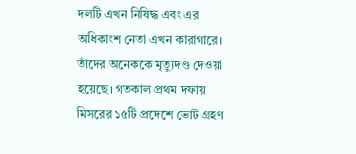দলটি এখন নিষিদ্ধ এবং এর অধিকাংশ নেতা এখন কারাগারে। তাঁদের অনেককে মৃত্যুদণ্ড দেওয়া হয়েছে। গতকাল প্রথম দফায় মিসরের ১৫টি প্রদেশে ভোট গ্রহণ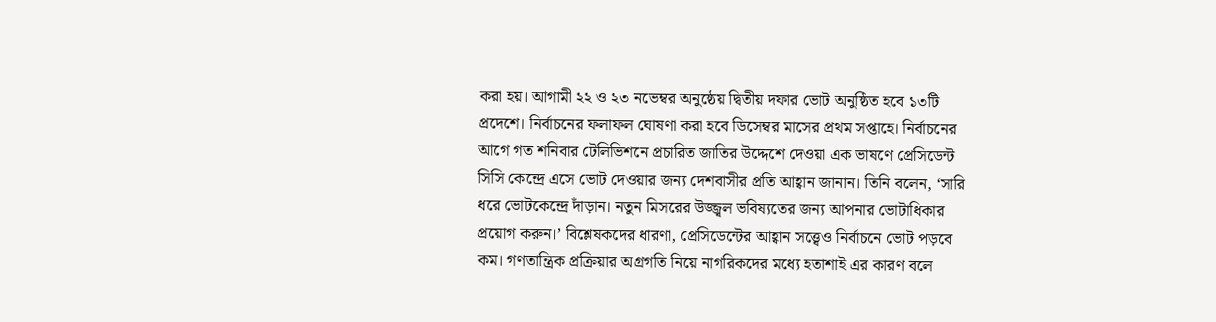করা হয়। আগামী ২২ ও ২৩ নভেম্বর অনুষ্ঠেয় দ্বিতীয় দফার ভোট অনুষ্ঠিত হবে ১৩টি প্রদেশে। নির্বাচনের ফলাফল ঘোষণা করা হবে ডিসেম্বর মাসের প্রথম সপ্তাহে। নির্বাচনের আগে গত শনিবার টেলিভিশনে প্রচারিত জাতির উদ্দেশে দেওয়া এক ভাষণে প্রেসিডেন্ট সিসি কেন্দ্রে এসে ভোট দেওয়ার জন্য দেশবাসীর প্রতি আহ্বান জানান। তিনি বলেন, ‘সারি ধরে ভোটকেন্দ্রে দাঁড়ান। নতুন মিসরের উজ্জ্বল ভবিষ্যতের জন্য আপনার ভোটাধিকার প্রয়োগ করুন।’ বিশ্লেষকদের ধারণা, প্রেসিডেন্টের আহ্বান সত্ত্বেও নির্বাচনে ভোট পড়বে কম। গণতান্ত্রিক প্রক্রিয়ার অগ্রগতি নিয়ে নাগরিকদের মধ্যে হতাশাই এর কারণ বলে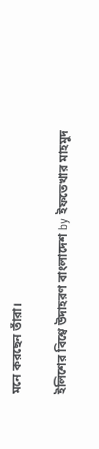মনে করছেন তাঁরা।

ইলিশের বিশ্বে উদাহরণ বাংলাদেশ by ইফতেখার মাহমুদ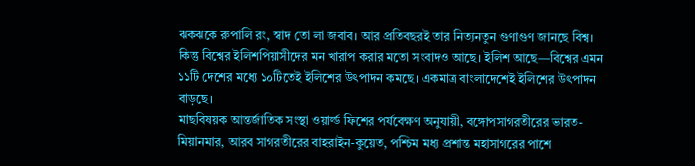ঝকঝকে রুপালি রং, স্বাদ তো লা জবাব। আর প্রতিবছরই তার নিত্যনতুন গুণাগুণ জানছে বিশ্ব। কিন্তু বিশ্বের ইলিশপিয়াসীদের মন খারাপ করার মতো সংবাদও আছে। ইলিশ আছে—বিশ্বের এমন ১১টি দেশের মধ্যে ১০টিতেই ইলিশের উৎপাদন কমছে। একমাত্র বাংলাদেশেই ইলিশের উৎপাদন বাড়ছে।
মাছবিষয়ক আন্তর্জাতিক সংস্থা ওয়ার্ল্ড ফিশের পর্যবেক্ষণ অনুযায়ী, বঙ্গোপসাগরতীরের ভারত-মিয়ানমার, আরব সাগরতীরের বাহরাইন-কুয়েত, পশ্চিম মধ্য প্রশান্ত মহাসাগরের পাশে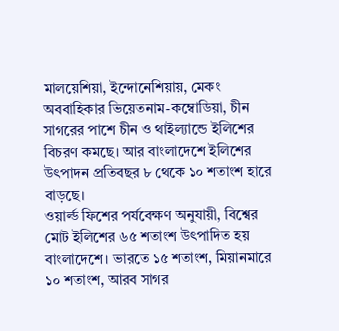মালয়েশিয়া, ইন্দোনেশিয়ায়, মেকং অববাহিকার ভিয়েতনাম-কম্বোডিয়া, চীন সাগরের পাশে চীন ও থাইল্যান্ডে ইলিশের বিচরণ কমছে। আর বাংলাদেশে ইলিশের উৎপাদন প্রতিবছর ৮ থেকে ১০ শতাংশ হারে বাড়ছে।
ওয়ার্ল্ড ফিশের পর্যবেক্ষণ অনুযায়ী, বিশ্বের মোট ইলিশের ৬৫ শতাংশ উৎপাদিত হয় বাংলাদেশে। ভারতে ১৫ শতাংশ, মিয়ানমারে ১০ শতাংশ, আরব সাগর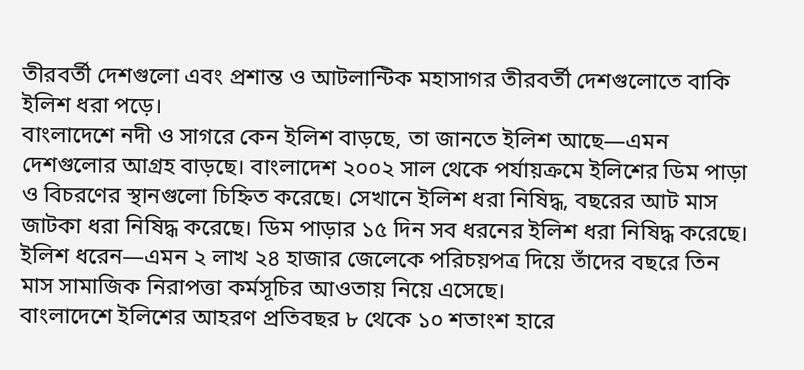তীরবর্তী দেশগুলো এবং প্রশান্ত ও আটলান্টিক মহাসাগর তীরবর্তী দেশগুলোতে বাকি ইলিশ ধরা পড়ে।
বাংলাদেশে নদী ও সাগরে কেন ইলিশ বাড়ছে, তা জানতে ইলিশ আছে—এমন দেশগুলোর আগ্রহ বাড়ছে। বাংলাদেশ ২০০২ সাল থেকে পর্যায়ক্রমে ইলিশের ডিম পাড়া ও বিচরণের স্থানগুলো চিহ্নিত করেছে। সেখানে ইলিশ ধরা নিষিদ্ধ, বছরের আট মাস জাটকা ধরা নিষিদ্ধ করেছে। ডিম পাড়ার ১৫ দিন সব ধরনের ইলিশ ধরা নিষিদ্ধ করেছে। ইলিশ ধরেন—এমন ২ লাখ ২৪ হাজার জেলেকে পরিচয়পত্র দিয়ে তাঁদের বছরে তিন মাস সামাজিক নিরাপত্তা কর্মসূচির আওতায় নিয়ে এসেছে।
বাংলাদেশে ইলিশের আহরণ প্রতিবছর ৮ থেকে ১০ শতাংশ হারে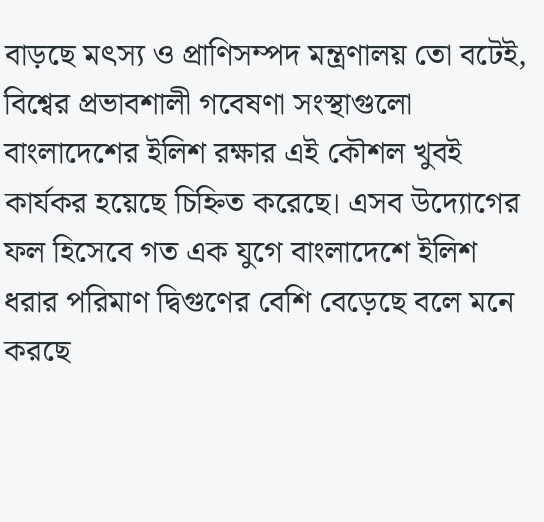বাড়ছে মৎস্য ও প্রাণিসম্পদ মন্ত্রণালয় তো বটেই, বিশ্বের প্রভাবশালী গবেষণা সংস্থাগুলো বাংলাদেশের ইলিশ রক্ষার এই কৌশল খুবই কার্যকর হয়েছে চিহ্নিত করেছে। এসব উদ্যোগের ফল হিসেবে গত এক যুগে বাংলাদেশে ইলিশ ধরার পরিমাণ দ্বিগুণের বেশি বেড়েছে বলে মনে করছে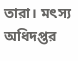তারা। মৎস্য অধিদপ্তর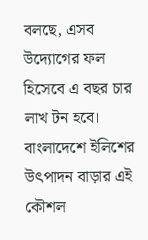বলছে, এসব উদ্যোগের ফল হিসেবে এ বছর চার লাখ টন হবে।
বাংলাদেশে ইলিশের উৎপাদন বাড়ার এই কৌশল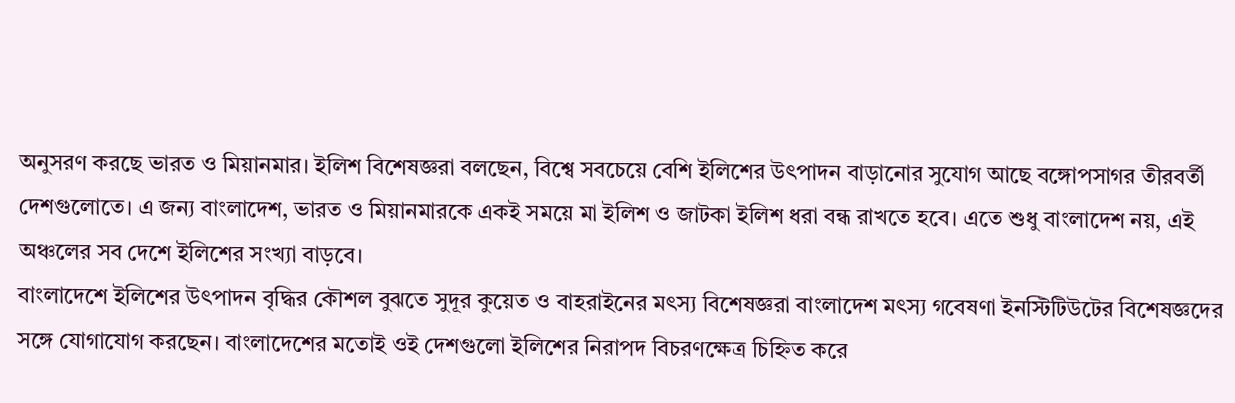অনুসরণ করছে ভারত ও মিয়ানমার। ইলিশ বিশেষজ্ঞরা বলছেন, বিশ্বে সবচেয়ে বেশি ইলিশের উৎপাদন বাড়ানোর সুযোগ আছে বঙ্গোপসাগর তীরবর্তী দেশগুলোতে। এ জন্য বাংলাদেশ, ভারত ও মিয়ানমারকে একই সময়ে মা ইলিশ ও জাটকা ইলিশ ধরা বন্ধ রাখতে হবে। এতে শুধু বাংলাদেশ নয়, এই অঞ্চলের সব দেশে ইলিশের সংখ্যা বাড়বে।
বাংলাদেশে ইলিশের উৎপাদন বৃদ্ধির কৌশল বুঝতে সুদূর কুয়েত ও বাহরাইনের মৎস্য বিশেষজ্ঞরা বাংলাদেশ মৎস্য গবেষণা ইনস্টিটিউটের বিশেষজ্ঞদের সঙ্গে যোগাযোগ করছেন। বাংলাদেশের মতোই ওই দেশগুলো ইলিশের নিরাপদ বিচরণক্ষেত্র চিহ্নিত করে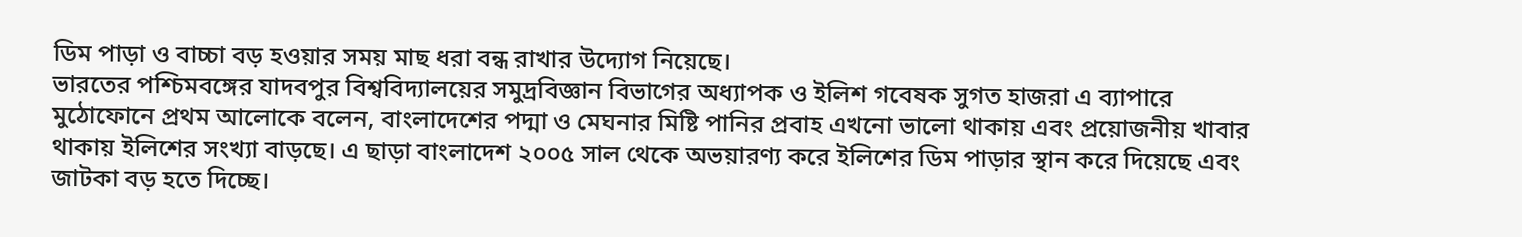ডিম পাড়া ও বাচ্চা বড় হওয়ার সময় মাছ ধরা বন্ধ রাখার উদ্যোগ নিয়েছে।
ভারতের পশ্চিমবঙ্গের যাদবপুর বিশ্ববিদ্যালয়ের সমুদ্রবিজ্ঞান বিভাগের অধ্যাপক ও ইলিশ গবেষক সুগত হাজরা এ ব্যাপারে মুঠোফোনে প্রথম আলোকে বলেন, বাংলাদেশের পদ্মা ও মেঘনার মিষ্টি পানির প্রবাহ এখনো ভালো থাকায় এবং প্রয়োজনীয় খাবার থাকায় ইলিশের সংখ্যা বাড়ছে। এ ছাড়া বাংলাদেশ ২০০৫ সাল থেকে অভয়ারণ্য করে ইলিশের ডিম পাড়ার স্থান করে দিয়েছে এবং জাটকা বড় হতে দিচ্ছে।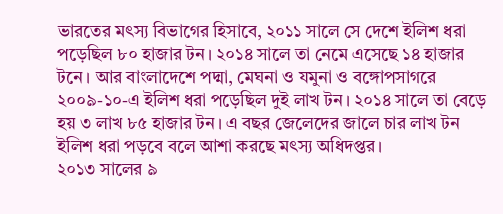ভারতের মৎস্য বিভাগের হিসাবে, ২০১১ সালে সে দেশে ইলিশ ধরা পড়েছিল ৮০ হাজার টন। ২০১৪ সালে তা নেমে এসেছে ১৪ হাজার টনে। আর বাংলাদেশে পদ্মা, মেঘনা ও যমুনা ও বঙ্গোপসাগরে ২০০৯-১০-এ ইলিশ ধরা পড়েছিল দুই লাখ টন। ২০১৪ সালে তা বেড়ে হয় ৩ লাখ ৮৫ হাজার টন। এ বছর জেলেদের জালে চার লাখ টন ইলিশ ধরা পড়বে বলে আশা করছে মৎস্য অধিদপ্তর।
২০১৩ সালের ৯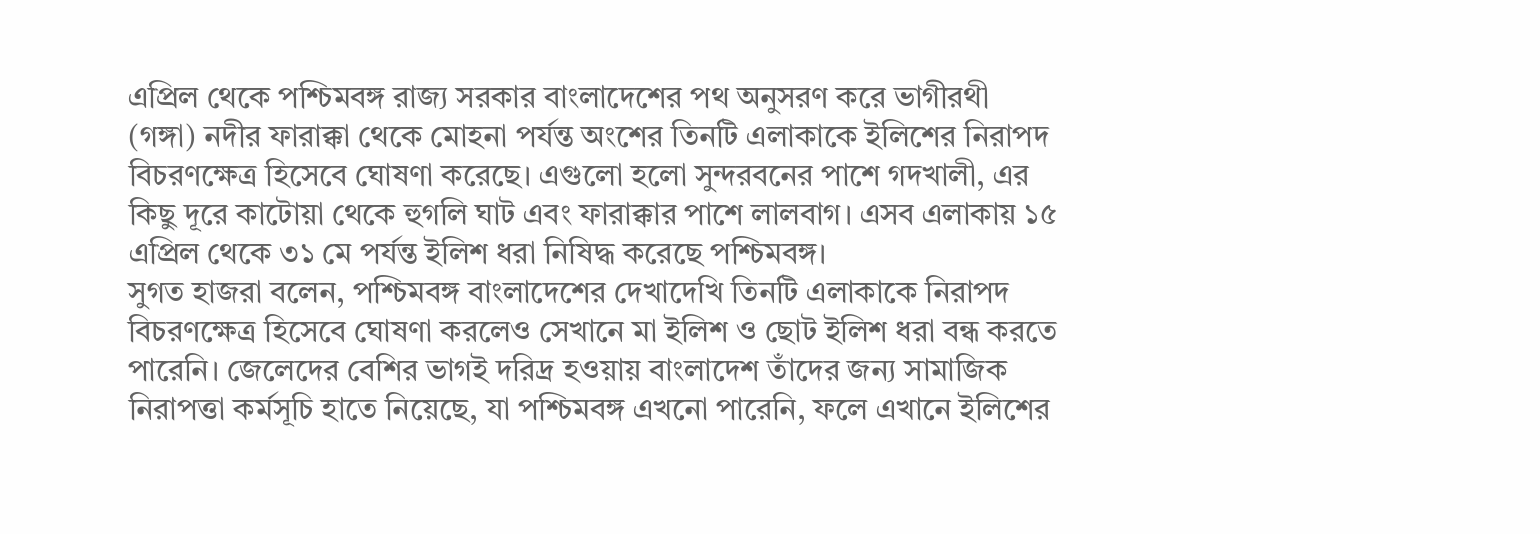এপ্রিল থেকে পশ্চিমবঙ্গ রাজ্য সরকার বাংলাদেশের পথ অনুসরণ করে ভাগীরথী (গঙ্গা) নদীর ফারাক্কা থেকে মোহনা পর্যন্ত অংশের তিনটি এলাকাকে ইলিশের নিরাপদ বিচরণক্ষেত্র হিসেবে ঘোষণা করেছে। এগুলো হলো সুন্দরবনের পাশে গদখালী, এর কিছু দূরে কাটোয়া থেকে হুগলি ঘাট এবং ফারাক্কার পাশে লালবাগ। এসব এলাকায় ১৫ এপ্রিল থেকে ৩১ মে পর্যন্ত ইলিশ ধরা নিষিদ্ধ করেছে পশ্চিমবঙ্গ।
সুগত হাজরা বলেন, পশ্চিমবঙ্গ বাংলাদেশের দেখাদেখি তিনটি এলাকাকে নিরাপদ বিচরণক্ষেত্র হিসেবে ঘোষণা করলেও সেখানে মা ইলিশ ও ছোট ইলিশ ধরা বন্ধ করতে পারেনি। জেলেদের বেশির ভাগই দরিদ্র হওয়ায় বাংলাদেশ তাঁদের জন্য সামাজিক নিরাপত্তা কর্মসূচি হাতে নিয়েছে, যা পশ্চিমবঙ্গ এখনো পারেনি, ফলে এখানে ইলিশের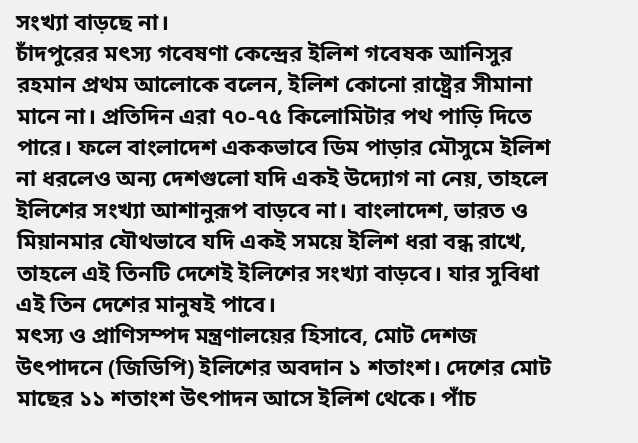সংখ্যা বাড়ছে না।
চাঁদপুরের মৎস্য গবেষণা কেন্দ্রের ইলিশ গবেষক আনিসুর রহমান প্রথম আলোকে বলেন, ইলিশ কোনো রাষ্ট্রের সীমানা মানে না। প্রতিদিন এরা ৭০-৭৫ কিলোমিটার পথ পাড়ি দিতে পারে। ফলে বাংলাদেশ এককভাবে ডিম পাড়ার মৌসুমে ইলিশ না ধরলেও অন্য দেশগুলো যদি একই উদ্যোগ না নেয়, তাহলে ইলিশের সংখ্যা আশানুরূপ বাড়বে না। বাংলাদেশ, ভারত ও মিয়ানমার যৌথভাবে যদি একই সময়ে ইলিশ ধরা বন্ধ রাখে, তাহলে এই তিনটি দেশেই ইলিশের সংখ্যা বাড়বে। যার সুবিধা এই তিন দেশের মানুষই পাবে।
মৎস্য ও প্রাণিসম্পদ মন্ত্রণালয়ের হিসাবে, মোট দেশজ উৎপাদনে (জিডিপি) ইলিশের অবদান ১ শতাংশ। দেশের মোট মাছের ১১ শতাংশ উৎপাদন আসে ইলিশ থেকে। পাঁচ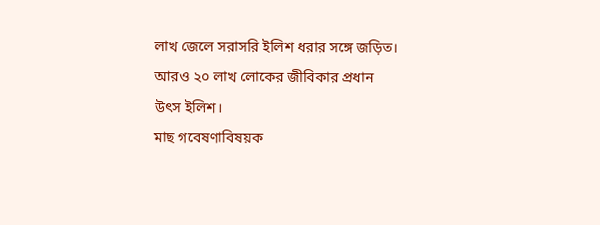লাখ জেলে সরাসরি ইলিশ ধরার সঙ্গে জড়িত। আরও ২০ লাখ লোকের জীবিকার প্রধান উৎস ইলিশ।
মাছ গবেষণাবিষয়ক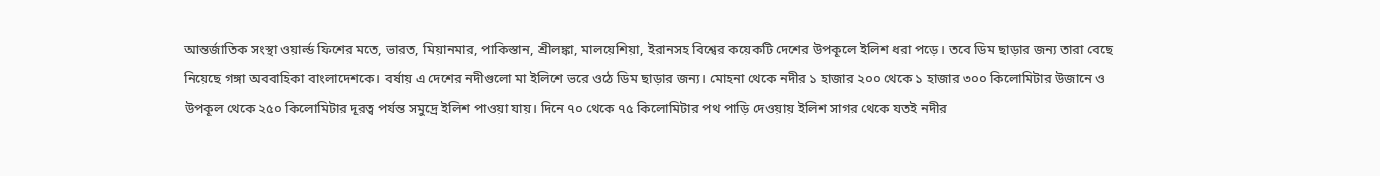আন্তর্জাতিক সংস্থা ওয়ার্ল্ড ফিশের মতে, ভারত, মিয়ানমার, পাকিস্তান, শ্রীলঙ্কা, মালয়েশিয়া, ইরানসহ বিশ্বের কয়েকটি দেশের উপকূলে ইলিশ ধরা পড়ে। তবে ডিম ছাড়ার জন্য তারা বেছে নিয়েছে গঙ্গা অববাহিকা বাংলাদেশকে। বর্ষায় এ দেশের নদীগুলো মা ইলিশে ভরে ওঠে ডিম ছাড়ার জন্য। মোহনা থেকে নদীর ১ হাজার ২০০ থেকে ১ হাজার ৩০০ কিলোমিটার উজানে ও উপকূল থেকে ২৫০ কিলোমিটার দূরত্ব পর্যন্ত সমুদ্রে ইলিশ পাওয়া যায়। দিনে ৭০ থেকে ৭৫ কিলোমিটার পথ পাড়ি দেওয়ায় ইলিশ সাগর থেকে যতই নদীর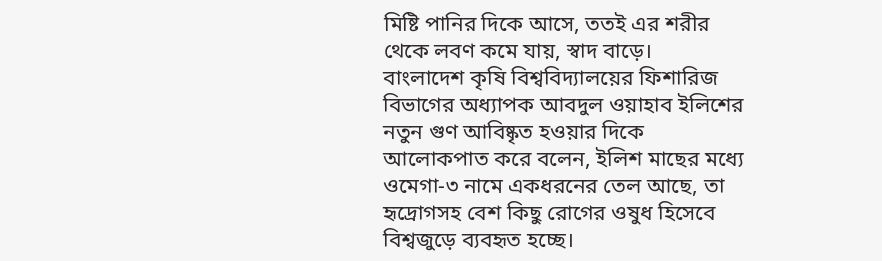মিষ্টি পানির দিকে আসে, ততই এর শরীর থেকে লবণ কমে যায়, স্বাদ বাড়ে।
বাংলাদেশ কৃষি বিশ্ববিদ্যালয়ের ফিশারিজ বিভাগের অধ্যাপক আবদুল ওয়াহাব ইলিশের নতুন গুণ আবিষ্কৃত হওয়ার দিকে আলোকপাত করে বলেন, ইলিশ মাছের মধ্যে ওমেগা-৩ নামে একধরনের তেল আছে, তা হৃদ্রোগসহ বেশ কিছু রোগের ওষুধ হিসেবে বিশ্বজুড়ে ব্যবহৃত হচ্ছে।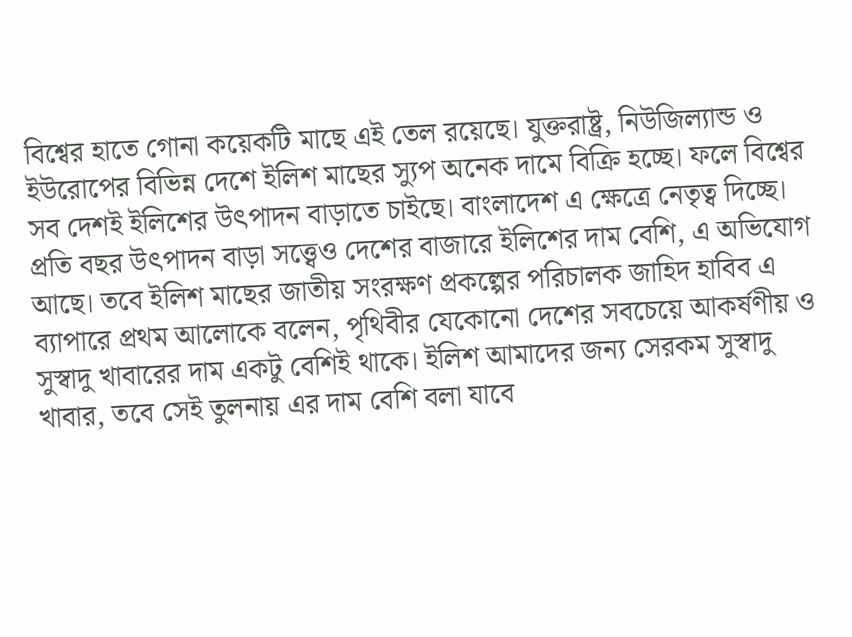বিশ্বের হাতে গোনা কয়েকটি মাছে এই তেল রয়েছে। যুক্তরাষ্ট্র, নিউজিল্যান্ড ও ইউরোপের বিভিন্ন দেশে ইলিশ মাছের স্যুপ অনেক দামে বিক্রি হচ্ছে। ফলে বিশ্বের সব দেশই ইলিশের উৎপাদন বাড়াতে চাইছে। বাংলাদেশ এ ক্ষেত্রে নেতৃত্ব দিচ্ছে।
প্রতি বছর উৎপাদন বাড়া সত্ত্বেও দেশের বাজারে ইলিশের দাম বেশি, এ অভিযোগ আছে। তবে ইলিশ মাছের জাতীয় সংরক্ষণ প্রকল্পের পরিচালক জাহিদ হাবিব এ ব্যাপারে প্রথম আলোকে বলেন, পৃথিবীর যেকোনো দেশের সবচেয়ে আকর্ষণীয় ও সুস্বাদু খাবারের দাম একটু বেশিই থাকে। ইলিশ আমাদের জন্য সেরকম সুস্বাদু খাবার, তবে সেই তুলনায় এর দাম বেশি বলা যাবে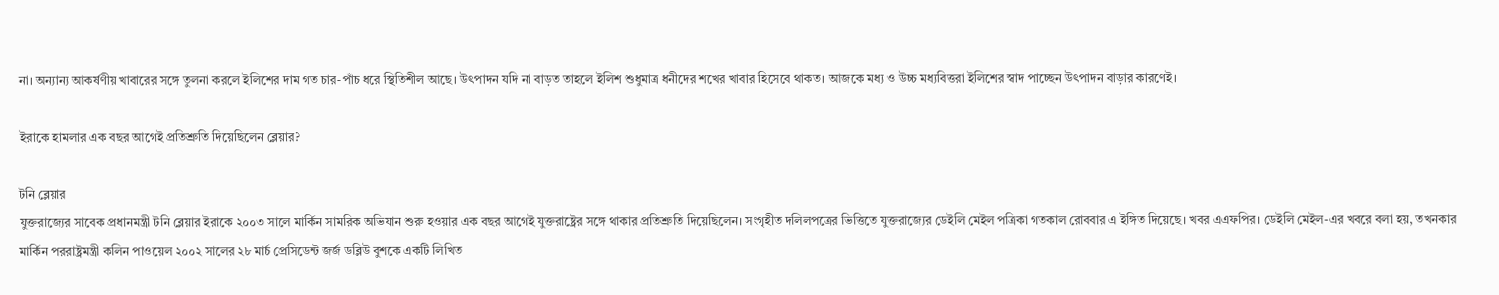না। অন্যান্য আকর্ষণীয় খাবারের সঙ্গে তুলনা করলে ইলিশের দাম গত চার-পাঁচ ধরে স্থিতিশীল আছে। উৎপাদন যদি না বাড়ত তাহলে ইলিশ শুধুমাত্র ধনীদের শখের খাবার হিসেবে থাকত। আজকে মধ্য ও উচ্চ মধ্যবিত্তরা ইলিশের স্বাদ পাচ্ছেন উৎপাদন বাড়ার কারণেই।

ইরাকে হামলার এক বছর আগেই প্রতিশ্রুতি দিয়েছিলেন ব্লেয়ার?

টনি ব্লেয়ার
যুক্তরাজ্যের সাবেক প্রধানমন্ত্রী টনি ব্লেয়ার ইরাকে ২০০৩ সালে মার্কিন সামরিক অভিযান শুরু হওয়ার এক বছর আগেই যুক্তরাষ্ট্রের সঙ্গে থাকার প্রতিশ্রুতি দিয়েছিলেন। সংগৃহীত দলিলপত্রের ভিত্তিতে যুক্তরাজ্যের ডেইলি মেইল পত্রিকা গতকাল রোববার এ ইঙ্গিত দিয়েছে। খবর এএফপির। ডেইলি মেইল-এর খবরে বলা হয়, তখনকার মার্কিন পররাষ্ট্রমন্ত্রী কলিন পাওয়েল ২০০২ সালের ২৮ মার্চ প্রেসিডেন্ট জর্জ ডব্লিউ বুশকে একটি লিখিত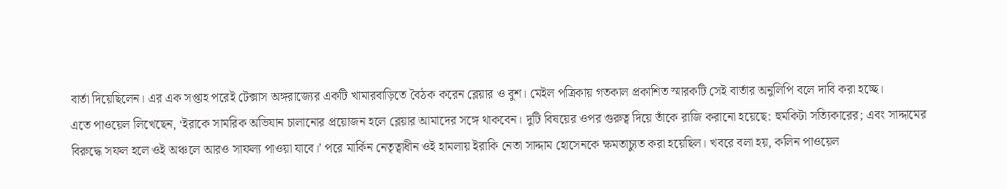বার্তা দিয়েছিলেন। এর এক সপ্তাহ পরেই টেক্সাস অঙ্গরাজ্যের একটি খামারবাড়িতে বৈঠক করেন ব্লেয়ার ও বুশ। মেইল পত্রিকায় গতকাল প্রকাশিত স্মারকটি সেই বার্তার অনুলিপি বলে দাবি করা হচ্ছে।
এতে পাওয়েল লিখেছেন, ‘ইরাকে সামরিক অভিযান চালানোর প্রয়োজন হলে ব্লেয়ার আমাদের সঙ্গে থাকবেন। দুটি বিষয়ের ওপর গুরুত্ব দিয়ে তাঁকে রাজি করানো হয়েছে: হুমকিটা সত্যিকারের; এবং সাদ্দামের বিরুদ্ধে সফল হলে ওই অঞ্চলে আরও সাফল্য পাওয়া যাবে।’ পরে মার্কিন নেতৃত্বাধীন ওই হামলায় ইরাকি নেতা সাদ্দাম হোসেনকে ক্ষমতাচ্যুত করা হয়েছিল। খবরে বলা হয়, কলিন পাওয়েল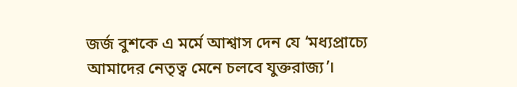জর্জ বুশকে এ মর্মে আশ্বাস দেন যে ‘মধ্যপ্রাচ্যে আমাদের নেতৃত্ব মেনে চলবে যুক্তরাজ্য’।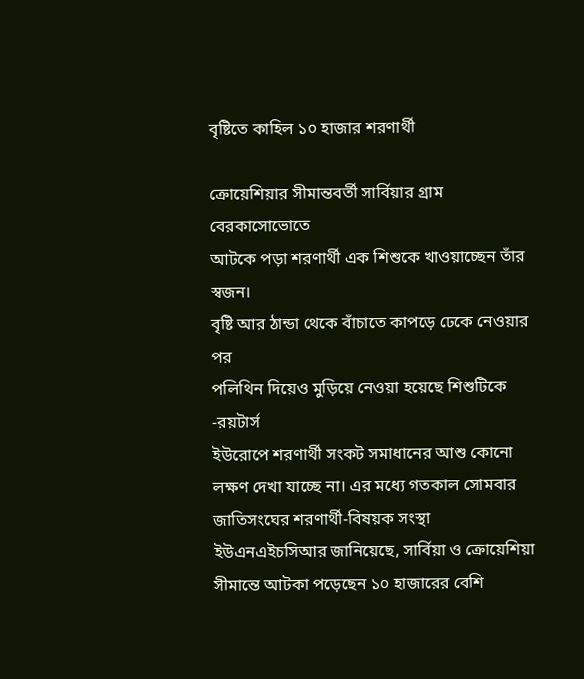বৃষ্টিতে কাহিল ১০ হাজার শরণার্থী

ক্রোয়েশিয়ার সীমান্তবর্তী সার্বিয়ার গ্রাম বেরকাসোভোতে
আটকে পড়া শরণার্থী এক শিশুকে খাওয়াচ্ছেন তাঁর স্বজন।
বৃষ্টি আর ঠান্ডা থেকে বাঁচাতে কাপড়ে ঢেকে নেওয়ার পর
পলিথিন দিয়েও মুড়িয়ে নেওয়া হয়েছে শিশুটিকে -রয়টার্স
ইউরোপে শরণার্থী সংকট সমাধানের আশু কোনো লক্ষণ দেখা যাচ্ছে না। এর মধ্যে গতকাল সোমবার জাতিসংঘের শরণার্থী-বিষয়ক সংস্থা ইউএনএইচসিআর জানিয়েছে, সার্বিয়া ও ক্রোয়েশিয়া সীমান্তে আটকা পড়েছেন ১০ হাজারের বেশি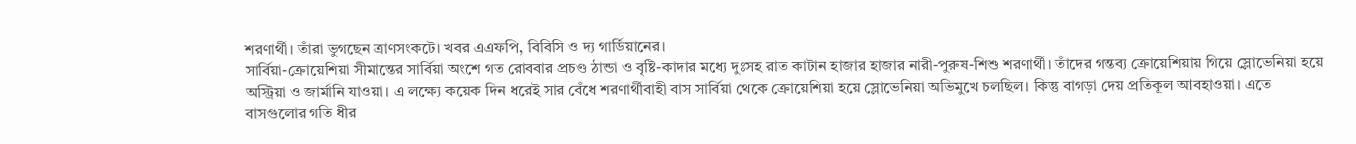শরণার্থী। তাঁরা ভুগছেন ত্রাণসংকটে। খবর এএফপি, বিবিসি ও দ্য গার্ডিয়ানের।
সার্বিয়া-ক্রোয়েশিয়া সীমান্তের সার্বিয়া অংশে গত রোববার প্রচণ্ড ঠান্ডা ও বৃষ্টি-কাদার মধ্যে দুঃসহ রাত কাটান হাজার হাজার নারী-পুরুষ-শিশু শরণার্থী। তাঁদের গন্তব্য ক্রোয়েশিয়ায় গিয়ে স্লোভেনিয়া হয়ে অস্ট্রিয়া ও জার্মানি যাওয়া। এ লক্ষ্যে কয়েক দিন ধরেই সার বেঁধে শরণার্থীবাহী বাস সার্বিয়া থেকে ক্রোয়েশিয়া হয়ে স্লোভেনিয়া অভিমুখে চলছিল। কিন্তু বাগড়া দেয় প্রতিকূল আবহাওয়া। এতে বাসগুলোর গতি ধীর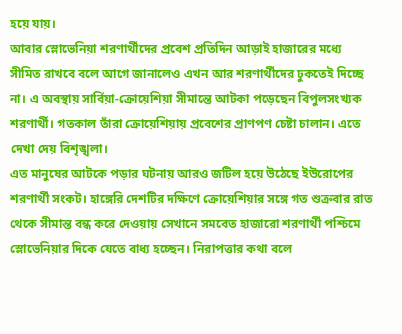হয়ে যায়।
আবার স্লোভেনিয়া শরণার্থীদের প্রবেশ প্রতিদিন আড়াই হাজারের মধ্যে সীমিত রাখবে বলে আগে জানালেও এখন আর শরণার্থীদের ঢুকতেই দিচ্ছে না। এ অবস্থায় সার্বিয়া-ক্রোয়েশিয়া সীমান্তে আটকা পড়েছেন বিপুলসংখ্যক শরণার্থী। গতকাল তাঁরা ক্রোয়েশিয়ায় প্রবেশের প্রাণপণ চেষ্টা চালান। এতে দেখা দেয় বিশৃঙ্খলা।
এত মানুষের আটকে পড়ার ঘটনায় আরও জটিল হয়ে উঠেছে ইউরোপের শরণার্থী সংকট। হাঙ্গেরি দেশটির দক্ষিণে ক্রোয়েশিয়ার সঙ্গে গত শুক্রবার রাত থেকে সীমান্ত বন্ধ করে দেওয়ায় সেখানে সমবেত হাজারো শরণার্থী পশ্চিমে স্লোভেনিয়ার দিকে যেতে বাধ্য হচ্ছেন। নিরাপত্তার কথা বলে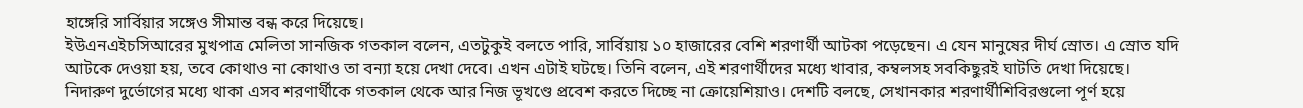হাঙ্গেরি সার্বিয়ার সঙ্গেও সীমান্ত বন্ধ করে দিয়েছে।
ইউএনএইচসিআরের মুখপাত্র মেলিতা সানজিক গতকাল বলেন, এতটুকুই বলতে পারি, সার্বিয়ায় ১০ হাজারের বেশি শরণার্থী আটকা পড়েছেন। এ যেন মানুষের দীর্ঘ স্রোত। এ স্রোত যদি আটকে দেওয়া হয়, তবে কোথাও না কোথাও তা বন্যা হয়ে দেখা দেবে। এখন এটাই ঘটছে। তিনি বলেন, এই শরণার্থীদের মধ্যে খাবার, কম্বলসহ সবকিছুরই ঘাটতি দেখা দিয়েছে।
নিদারুণ দুর্ভোগের মধ্যে থাকা এসব শরণার্থীকে গতকাল থেকে আর নিজ ভূখণ্ডে প্রবেশ করতে দিচ্ছে না ক্রোয়েশিয়াও। দেশটি বলছে, সেখানকার শরণার্থীশিবিরগুলো পূর্ণ হয়ে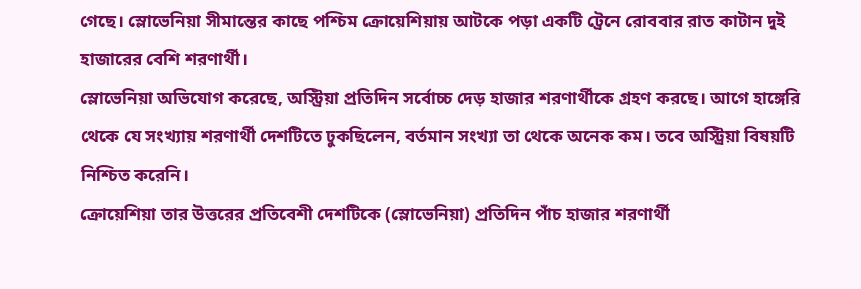গেছে। স্লোভেনিয়া সীমান্তের কাছে পশ্চিম ক্রোয়েশিয়ায় আটকে পড়া একটি ট্রেনে রোববার রাত কাটান দুই হাজারের বেশি শরণার্থী।
স্লোভেনিয়া অভিযোগ করেছে, অস্ট্রিয়া প্রতিদিন সর্বোচ্চ দেড় হাজার শরণার্থীকে গ্রহণ করছে। আগে হাঙ্গেরি থেকে যে সংখ্যায় শরণার্থী দেশটিতে ঢুকছিলেন, বর্তমান সংখ্যা তা থেকে অনেক কম। তবে অস্ট্রিয়া বিষয়টি নিশ্চিত করেনি।
ক্রোয়েশিয়া তার উত্তরের প্রতিবেশী দেশটিকে (স্লোভেনিয়া) প্রতিদিন পাঁচ হাজার শরণার্থী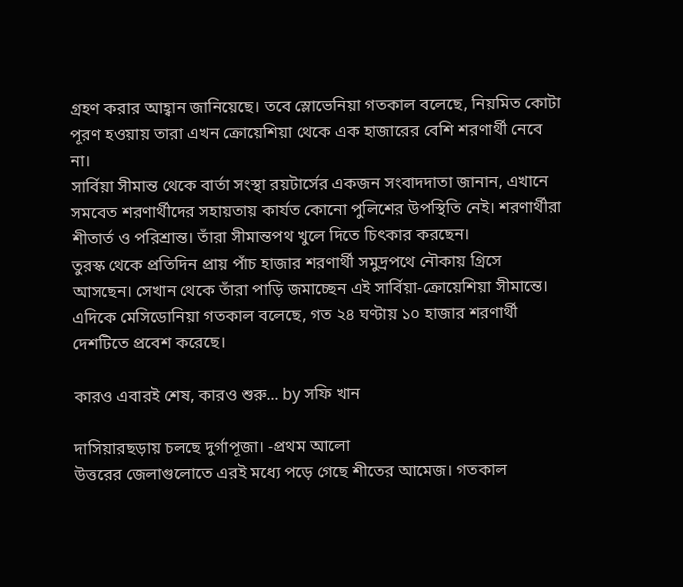গ্রহণ করার আহ্বান জানিয়েছে। তবে স্লোভেনিয়া গতকাল বলেছে, নিয়মিত কোটা পূরণ হওয়ায় তারা এখন ক্রোয়েশিয়া থেকে এক হাজারের বেশি শরণার্থী নেবে না।
সার্বিয়া সীমান্ত থেকে বার্তা সংস্থা রয়টার্সের একজন সংবাদদাতা জানান, এখানে সমবেত শরণার্থীদের সহায়তায় কার্যত কোনো পুলিশের উপস্থিতি নেই। শরণার্থীরা শীতার্ত ও পরিশ্রান্ত। তাঁরা সীমান্তপথ খুলে দিতে চিৎকার করছেন।
তুরস্ক থেকে প্রতিদিন প্রায় পাঁচ হাজার শরণার্থী সমুদ্রপথে নৌকায় গ্রিসে আসছেন। সেখান থেকে তাঁরা পাড়ি জমাচ্ছেন এই সার্বিয়া-ক্রোয়েশিয়া সীমান্তে। এদিকে মেসিডোনিয়া গতকাল বলেছে, গত ২৪ ঘণ্টায় ১০ হাজার শরণার্থী দেশটিতে প্রবেশ করেছে।

কারও এবারই শেষ, কারও শুরু... by সফি খান

দাসিয়ারছড়ায় চলছে দুর্গাপূজা। -প্রথম আলো
উত্তরের জেলাগুলোতে এরই মধ্যে পড়ে গেছে শীতের আমেজ। গতকাল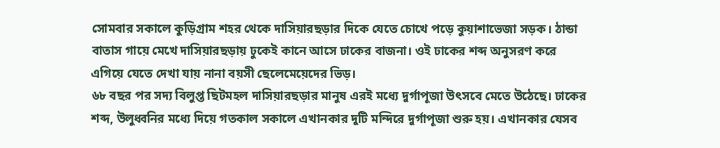সোমবার সকালে কুড়িগ্রাম শহর থেকে দাসিয়ারছড়ার দিকে যেতে চোখে পড়ে কুয়াশাভেজা সড়ক। ঠান্ডা বাতাস গায়ে মেখে দাসিয়ারছড়ায় ঢুকেই কানে আসে ঢাকের বাজনা। ওই ঢাকের শব্দ অনুসরণ করে এগিয়ে যেতে দেখা যায় নানা বয়সী ছেলেমেয়েদের ভিড়।
৬৮ বছর পর সদ্য বিলুপ্ত ছিটমহল দাসিয়ারছড়ার মানুষ এরই মধ্যে দুর্গাপূজা উৎসবে মেতে উঠেছে। ঢাকের শব্দ, উলুধ্বনির মধ্যে দিয়ে গতকাল সকালে এখানকার দুটি মন্দিরে দুর্গাপূজা শুরু হয়। এখানকার যেসব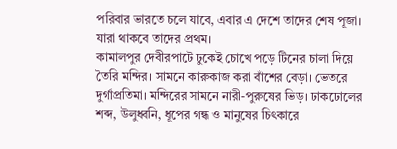পরিবার ভারতে চলে যাবে, এবার এ দেশে তাদের শেষ পূজা। যারা থাকবে তাদের প্রথম।
কামালপুর দেবীরপাটে ঢুকেই চোখে পড়ে টিনের চালা দিয়ে তৈরি মন্দির। সামনে কারুকাজ করা বাঁশের বেড়া। ভেতরে দুর্গাপ্রতিমা। মন্দিরের সামনে নারী-পুরুষের ভিড়। ঢাকঢোলের শব্দ, উলুধ্বনি, ধূপের গন্ধ ও মানুষের চিৎকারে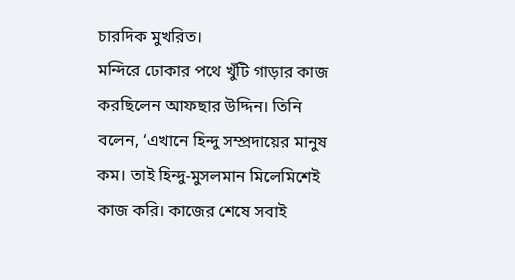চারদিক মুখরিত।
মন্দিরে ঢোকার পথে খুঁটি গাড়ার কাজ করছিলেন আফছার উদ্দিন। তিনি বলেন, ‘এখানে হিন্দু সম্প্রদায়ের মানুষ কম। তাই হিন্দু-মুসলমান মিলেমিশেই কাজ করি। কাজের শেষে সবাই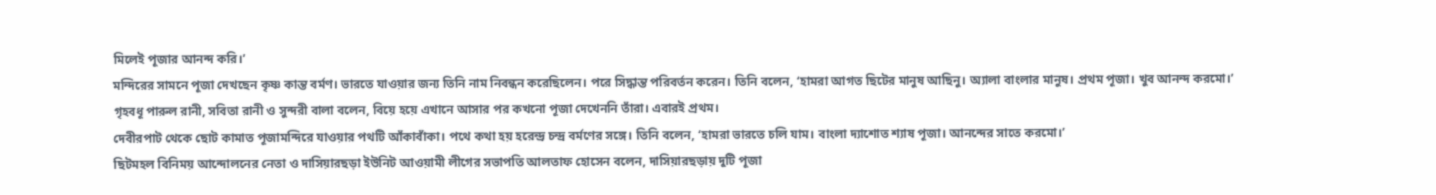মিলেই পূজার আনন্দ করি।’
মন্দিরের সামনে পূজা দেখছেন কৃষ্ণ কান্ত বর্মণ। ভারতে যাওয়ার জন্য তিনি নাম নিবন্ধন করেছিলেন। পরে সিদ্ধান্ত পরিবর্তন করেন। তিনি বলেন, ‘হামরা আগত ছিটের মানুষ আছিনু। অ্যালা বাংলার মানুষ। প্রথম পূজা। খুব আনন্দ করমো।’
গৃহবধূ পারুল রানী, সবিতা রানী ও সুন্দরী বালা বলেন, বিয়ে হয়ে এখানে আসার পর কখনো পূজা দেখেননি তাঁরা। এবারই প্রথম।
দেবীরপাট থেকে ছোট কামাত পূজামন্দিরে যাওয়ার পথটি আঁকাবাঁকা। পথে কথা হয় হরেন্দ্র চন্দ্র বর্মণের সঙ্গে। তিনি বলেন, ‘হামরা ভারতে চলি যাম। বাংলা দ্যাশোত শ্যাষ পূজা। আনন্দের সাতে করমো।’
ছিটমহল বিনিময় আন্দোলনের নেতা ও দাসিয়ারছড়া ইউনিট আওয়ামী লীগের সভাপতি আলতাফ হোসেন বলেন, দাসিয়ারছড়ায় দুটি পূজা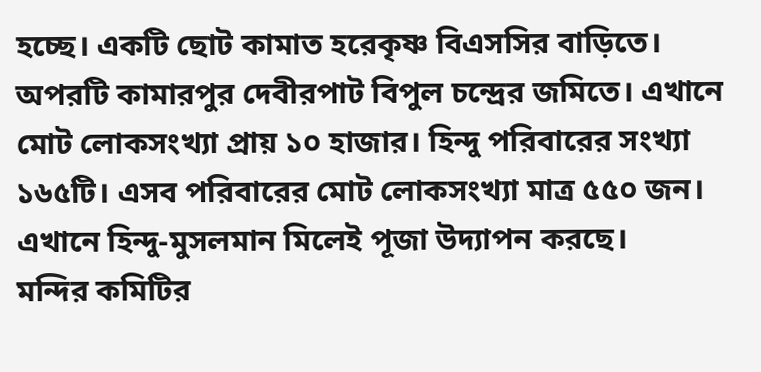হচ্ছে। একটি ছোট কামাত হরেকৃষ্ণ বিএসসির বাড়িতে। অপরটি কামারপুর দেবীরপাট বিপুল চন্দ্রের জমিতে। এখানে মোট লোকসংখ্যা প্রায় ১০ হাজার। হিন্দু পরিবারের সংখ্যা ১৬৫টি। এসব পরিবারের মোট লোকসংখ্যা মাত্র ৫৫০ জন। এখানে হিন্দু-মুসলমান মিলেই পূজা উদ্যাপন করছে।
মন্দির কমিটির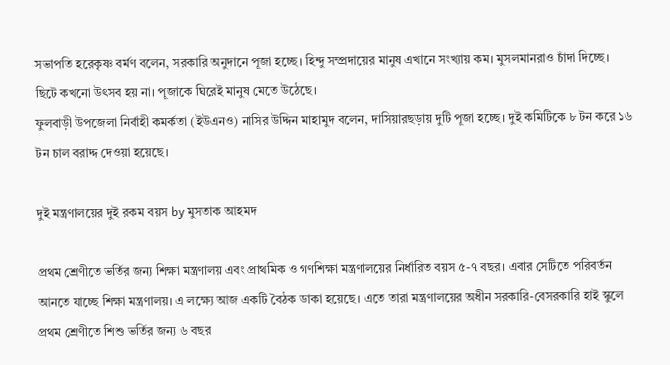সভাপতি হরেকৃষ্ণ বর্মণ বলেন, সরকারি অনুদানে পূজা হচ্ছে। হিন্দু সম্প্রদায়ের মানুষ এখানে সংখ্যায় কম। মুসলমানরাও চাঁদা দিচ্ছে। ছিটে কখনো উৎসব হয় না। পূজাকে ঘিরেই মানুষ মেতে উঠেছে।
ফুলবাড়ী উপজেলা নির্বাহী কমর্কতা (ইউএনও) নাসির উদ্দিন মাহামুদ বলেন, দাসিয়ারছড়ায় দুটি পূজা হচ্ছে। দুই কমিটিকে ৮ টন করে ১৬ টন চাল বরাদ্দ দেওয়া হয়েছে।

দুই মন্ত্রণালয়ের দুই রকম বয়স by মুসতাক আহমদ

প্রথম শ্রেণীতে ভর্তির জন্য শিক্ষা মন্ত্রণালয় এবং প্রাথমিক ও গণশিক্ষা মন্ত্রণালয়ের নির্ধারিত বয়স ৫-৭ বছর। এবার সেটিতে পরিবর্তন আনতে যাচ্ছে শিক্ষা মন্ত্রণালয়। এ লক্ষ্যে আজ একটি বৈঠক ডাকা হয়েছে। এতে তারা মন্ত্রণালয়ের অধীন সরকারি-বেসরকারি হাই স্কুলে প্রথম শ্রেণীতে শিশু ভর্তির জন্য ৬ বছর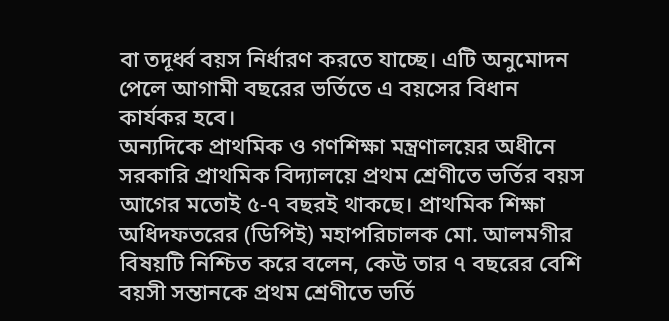বা তদূর্ধ্ব বয়স নির্ধারণ করতে যাচ্ছে। এটি অনুমোদন পেলে আগামী বছরের ভর্তিতে এ বয়সের বিধান কার্যকর হবে।
অন্যদিকে প্রাথমিক ও গণশিক্ষা মন্ত্রণালয়ের অধীনে সরকারি প্রাথমিক বিদ্যালয়ে প্রথম শ্রেণীতে ভর্তির বয়স আগের মতোই ৫-৭ বছরই থাকছে। প্রাথমিক শিক্ষা অধিদফতরের (ডিপিই) মহাপরিচালক মো. আলমগীর বিষয়টি নিশ্চিত করে বলেন, কেউ তার ৭ বছরের বেশি বয়সী সন্তানকে প্রথম শ্রেণীতে ভর্তি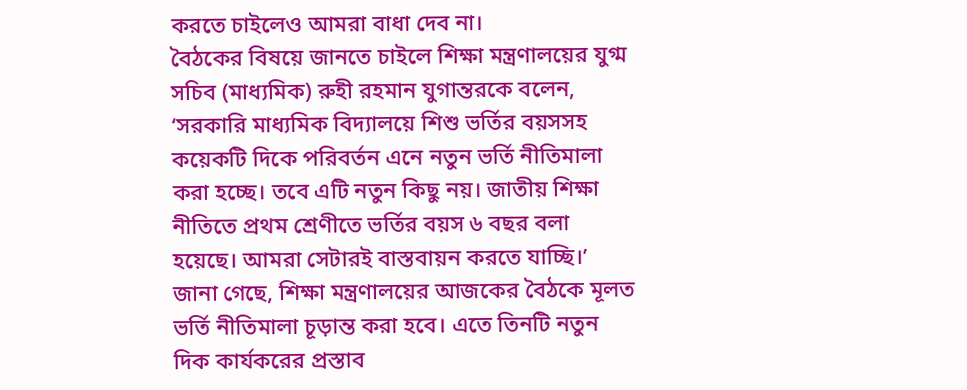করতে চাইলেও আমরা বাধা দেব না।
বৈঠকের বিষয়ে জানতে চাইলে শিক্ষা মন্ত্রণালয়ের যুগ্ম সচিব (মাধ্যমিক) রুহী রহমান যুগান্তরকে বলেন, ‘সরকারি মাধ্যমিক বিদ্যালয়ে শিশু ভর্তির বয়সসহ কয়েকটি দিকে পরিবর্তন এনে নতুন ভর্তি নীতিমালা করা হচ্ছে। তবে এটি নতুন কিছু নয়। জাতীয় শিক্ষা নীতিতে প্রথম শ্রেণীতে ভর্তির বয়স ৬ বছর বলা হয়েছে। আমরা সেটারই বাস্তবায়ন করতে যাচ্ছি।’
জানা গেছে, শিক্ষা মন্ত্রণালয়ের আজকের বৈঠকে মূলত ভর্তি নীতিমালা চূড়ান্ত করা হবে। এতে তিনটি নতুন দিক কার্যকরের প্রস্তাব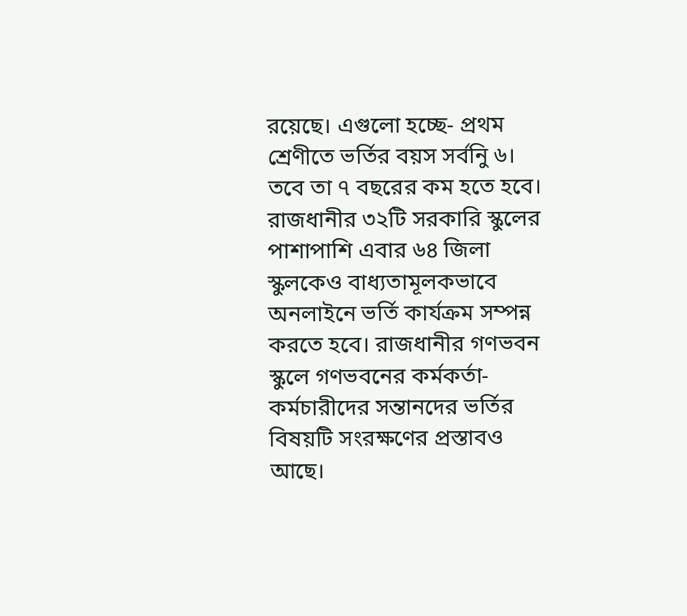রয়েছে। এগুলো হচ্ছে- প্রথম শ্রেণীতে ভর্তির বয়স সর্বনিু ৬। তবে তা ৭ বছরের কম হতে হবে। রাজধানীর ৩২টি সরকারি স্কুলের পাশাপাশি এবার ৬৪ জিলা স্কুলকেও বাধ্যতামূলকভাবে অনলাইনে ভর্তি কার্যক্রম সম্পন্ন করতে হবে। রাজধানীর গণভবন স্কুলে গণভবনের কর্মকর্তা-কর্মচারীদের সন্তানদের ভর্তির বিষয়টি সংরক্ষণের প্রস্তাবও আছে।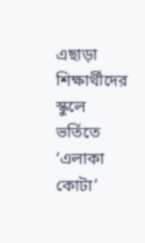এছাড়া শিক্ষার্থীদের স্কুলে ভর্তিতে ‘এলাকা কোটা’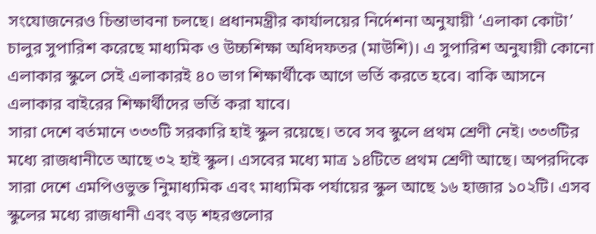সংযোজনেরও চিন্তাভাবনা চলছে। প্রধানমন্ত্রীর কার্যালয়ের নির্দেশনা অনুযায়ী ‘এলাকা কোটা’ চালুর সুপারিশ করেছে মাধ্যমিক ও উচ্চশিক্ষা অধিদফতর (মাউশি)। এ সুপারিশ অনুযায়ী কোনো এলাকার স্কুলে সেই এলাকারই ৪০ ভাগ শিক্ষার্থীকে আগে ভর্তি করতে হবে। বাকি আসনে এলাকার বাইরের শিক্ষার্থীদের ভর্তি করা যাবে।
সারা দেশে বর্তমানে ৩৩৩টি সরকারি হাই স্কুল রয়েছে। তবে সব স্কুলে প্রথম শ্রেণী নেই। ৩৩৩টির মধ্যে রাজধানীতে আছে ৩২ হাই স্কুল। এসবের মধ্যে মাত্র ১৪টিতে প্রথম শ্রেণী আছে। অপরদিকে সারা দেশে এমপিওভুক্ত নিুমাধ্যমিক এবং মাধ্যমিক পর্যায়ের স্কুল আছে ১৬ হাজার ১০২টি। এসব স্কুলের মধ্যে রাজধানী এবং বড় শহরগুলোর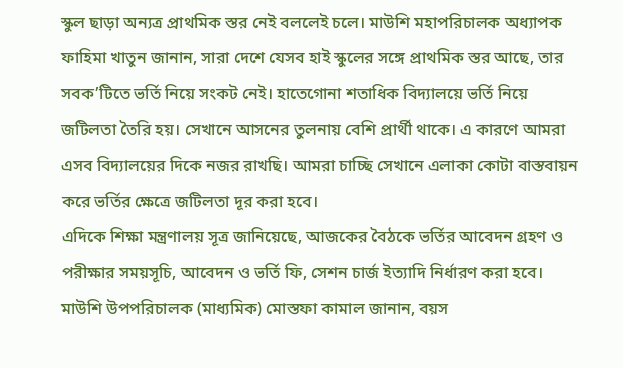স্কুল ছাড়া অন্যত্র প্রাথমিক স্তর নেই বললেই চলে। মাউশি মহাপরিচালক অধ্যাপক ফাহিমা খাতুন জানান, সারা দেশে যেসব হাই স্কুলের সঙ্গে প্রাথমিক স্তর আছে, তার সবক’টিতে ভর্তি নিয়ে সংকট নেই। হাতেগোনা শতাধিক বিদ্যালয়ে ভর্তি নিয়ে জটিলতা তৈরি হয়। সেখানে আসনের তুলনায় বেশি প্রার্থী থাকে। এ কারণে আমরা এসব বিদ্যালয়ের দিকে নজর রাখছি। আমরা চাচ্ছি সেখানে এলাকা কোটা বাস্তবায়ন করে ভর্তির ক্ষেত্রে জটিলতা দূর করা হবে।
এদিকে শিক্ষা মন্ত্রণালয় সূত্র জানিয়েছে, আজকের বৈঠকে ভর্তির আবেদন গ্রহণ ও পরীক্ষার সময়সূচি, আবেদন ও ভর্তি ফি, সেশন চার্জ ইত্যাদি নির্ধারণ করা হবে। মাউশি উপপরিচালক (মাধ্যমিক) মোস্তফা কামাল জানান, বয়স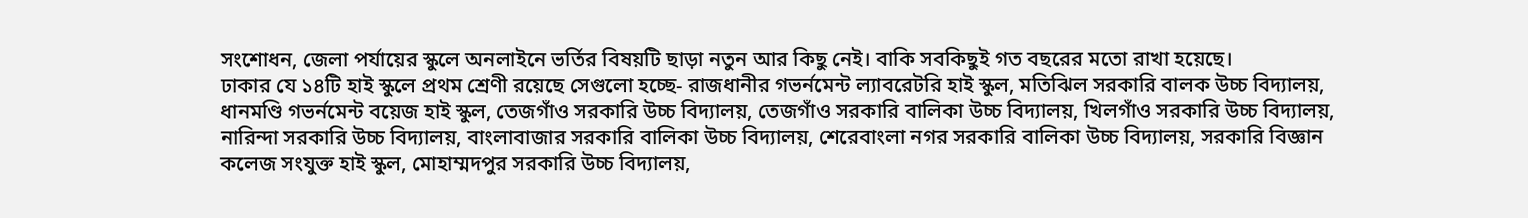সংশোধন, জেলা পর্যায়ের স্কুলে অনলাইনে ভর্তির বিষয়টি ছাড়া নতুন আর কিছু নেই। বাকি সবকিছুই গত বছরের মতো রাখা হয়েছে।
ঢাকার যে ১৪টি হাই স্কুলে প্রথম শ্রেণী রয়েছে সেগুলো হচ্ছে- রাজধানীর গভর্নমেন্ট ল্যাবরেটরি হাই স্কুল, মতিঝিল সরকারি বালক উচ্চ বিদ্যালয়, ধানমণ্ডি গভর্নমেন্ট বয়েজ হাই স্কুল, তেজগাঁও সরকারি উচ্চ বিদ্যালয়, তেজগাঁও সরকারি বালিকা উচ্চ বিদ্যালয়, খিলগাঁও সরকারি উচ্চ বিদ্যালয়, নারিন্দা সরকারি উচ্চ বিদ্যালয়, বাংলাবাজার সরকারি বালিকা উচ্চ বিদ্যালয়, শেরেবাংলা নগর সরকারি বালিকা উচ্চ বিদ্যালয়, সরকারি বিজ্ঞান কলেজ সংযুক্ত হাই স্কুল, মোহাম্মদপুর সরকারি উচ্চ বিদ্যালয়,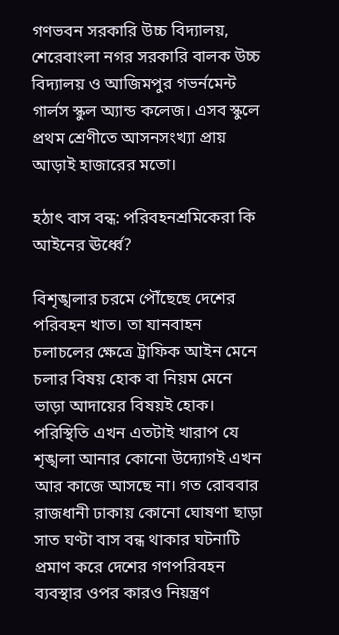গণভবন সরকারি উচ্চ বিদ্যালয়, শেরেবাংলা নগর সরকারি বালক উচ্চ বিদ্যালয় ও আজিমপুর গভর্নমেন্ট গার্লস স্কুল অ্যান্ড কলেজ। এসব স্কুলে প্রথম শ্রেণীতে আসনসংখ্যা প্রায় আড়াই হাজারের মতো।

হঠাৎ বাস বন্ধ: পরিবহনশ্রমিকেরা কি আইনের ঊর্ধ্বে?

বিশৃঙ্খলার চরমে পৌঁছেছে দেশের পরিবহন খাত। তা যানবাহন চলাচলের ক্ষেত্রে ট্রাফিক আইন মেনে চলার বিষয় হোক বা নিয়ম মেনে ভাড়া আদায়ের বিষয়ই হোক। পরিস্থিতি এখন এতটাই খারাপ যে শৃঙ্খলা আনার কোনো উদ্যোগই এখন আর কাজে আসছে না। গত রোববার রাজধানী ঢাকায় কোনো ঘোষণা ছাড়া সাত ঘণ্টা বাস বন্ধ থাকার ঘটনাটি প্রমাণ করে দেশের গণপরিবহন ব্যবস্থার ওপর কারও নিয়ন্ত্রণ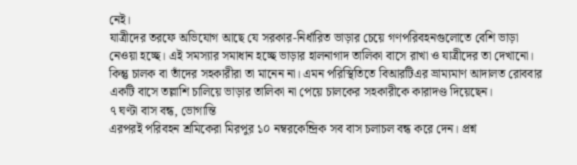নেই।
যাত্রীদের তরফে অভিযোগ আছে যে সরকার-নির্ধারিত ভাড়ার চেয়ে গণপরিবহনগুলোতে বেশি ভাড়া নেওয়া হচ্ছে। এই সমস্যার সমাধান হচ্ছে ভাড়ার হালনাগাদ তালিকা বাসে রাখা ও যাত্রীদের তা দেখানো। কিন্তু চালক বা তাঁদের সহকারীরা তা মানেন না। এমন পরিস্থিতিতে বিআরটিএর ভ্রাম্যমাণ আদালত রোববার একটি বাসে তল্লাশি চালিয়ে ভাড়ার তালিকা না পেয়ে চালকের সহকারীকে কারাদণ্ড দিয়েছেন।
৭ ঘণ্টা বাস বন্ধ, ভোগান্তি
এরপরই পরিবহন শ্রমিকেরা মিরপুর ১০ নম্বরকেন্দ্রিক সব বাস চলাচল বন্ধ করে দেন। প্রশ্ন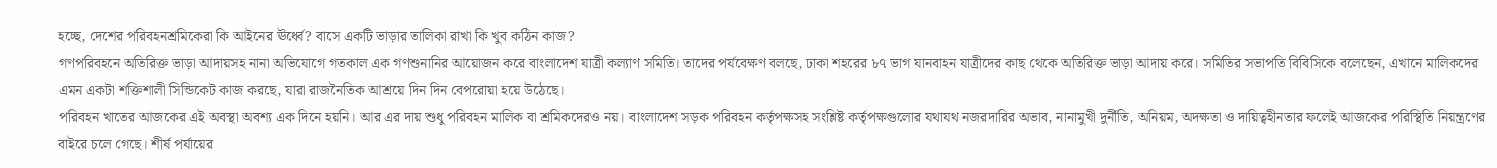হচ্ছে, দেশের পরিবহনশ্রমিকেরা কি আইনের ঊর্ধ্বে? বাসে একটি ভাড়ার তালিকা রাখা কি খুব কঠিন কাজ?
গণপরিবহনে অতিরিক্ত ভাড়া আদায়সহ নানা অভিযোগে গতকাল এক গণশুনানির আয়োজন করে বাংলাদেশ যাত্রী কল্যাণ সমিতি। তাদের পর্যবেক্ষণ বলছে, ঢাকা শহরের ৮৭ ভাগ যানবাহন যাত্রীদের কাছ থেকে অতিরিক্ত ভাড়া আদায় করে। সমিতির সভাপতি বিবিসিকে বলেছেন, এখানে মালিকদের এমন একটা শক্তিশালী সিন্ডিকেট কাজ করছে, যারা রাজনৈতিক আশ্রয়ে দিন দিন বেপরোয়া হয়ে উঠেছে।
পরিবহন খাতের আজকের এই অবস্থা অবশ্য এক দিনে হয়নি। আর এর দায় শুধু পরিবহন মালিক বা শ্রমিকদেরও নয়। বাংলাদেশ সড়ক পরিবহন কর্তৃপক্ষসহ সংশ্লিষ্ট কর্তৃপক্ষগুলোর যথাযথ নজরদারির অভাব, নানামুখী দুর্নীতি, অনিয়ম, অদক্ষতা ও দায়িত্বহীনতার ফলেই আজকের পরিস্থিতি নিয়ন্ত্রণের বাইরে চলে গেছে। শীর্ষ পর্যায়ের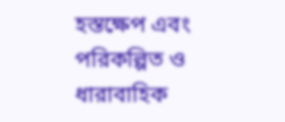হস্তক্ষেপ এবং পরিকল্পিত ও ধারাবাহিক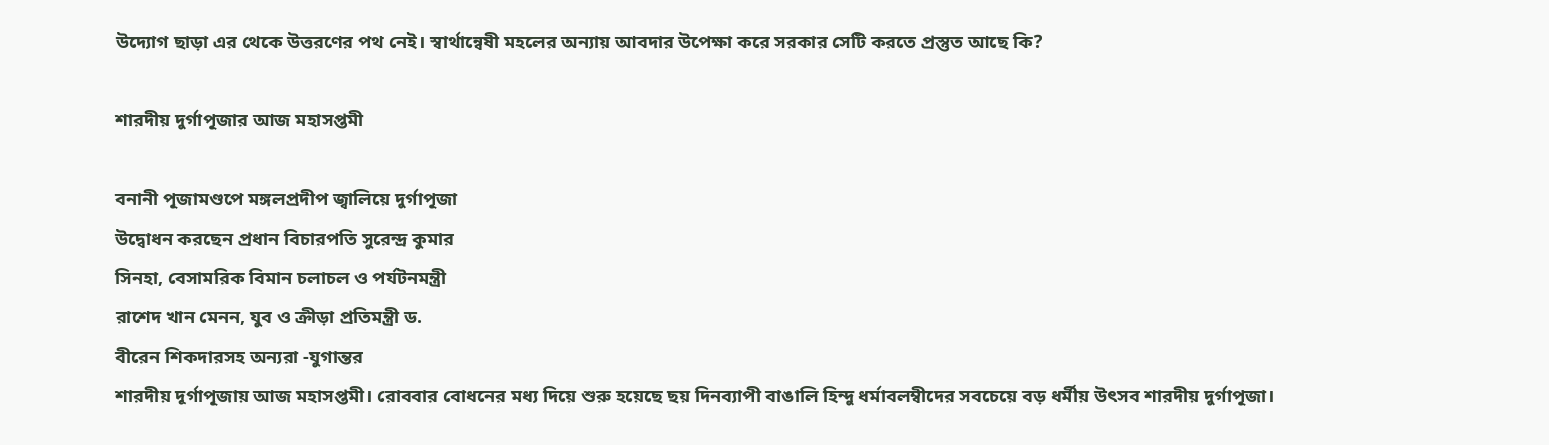উদ্যোগ ছাড়া এর থেকে উত্তরণের পথ নেই। স্বার্থান্বেষী মহলের অন্যায় আবদার উপেক্ষা করে সরকার সেটি করতে প্রস্তুত আছে কি?

শারদীয় দুর্গাপূজার আজ মহাসপ্তমী

বনানী পূজামণ্ডপে মঙ্গলপ্রদীপ জ্বালিয়ে দুর্গাপূজা
উদ্বোধন করছেন প্রধান বিচারপতি সুরেন্দ্র কুমার
সিনহা, বেসামরিক বিমান চলাচল ও পর্যটনমন্ত্রী
রাশেদ খান মেনন, যুব ও ক্রীড়া প্রতিমন্ত্রী ড.
বীরেন শিকদারসহ অন্যরা -যুগান্তর
শারদীয় দূর্গাপূজায় আজ মহাসপ্তমী। রোববার বোধনের মধ্য দিয়ে শুরু হয়েছে ছয় দিনব্যাপী বাঙালি হিন্দু ধর্মাবলম্বীদের সবচেয়ে বড় ধর্মীয় উৎসব শারদীয় দুর্গাপূজা।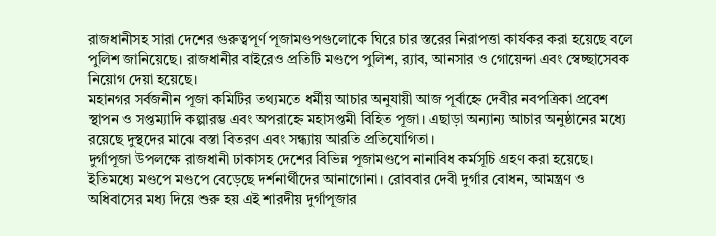রাজধানীসহ সারা দেশের গুরুত্বপূর্ণ পূজামণ্ডপগুলোকে ঘিরে চার স্তরের নিরাপত্তা কার্যকর করা হয়েছে বলে পুলিশ জানিয়েছে। রাজধানীর বাইরেও প্রতিটি মণ্ডপে পুলিশ, র‌্যাব, আনসার ও গোয়েন্দা এবং স্বেচ্ছাসেবক নিয়োগ দেয়া হয়েছে।
মহানগর সর্বজনীন পূজা কমিটির তথ্যমতে ধর্মীয় আচার অনুযায়ী আজ পূর্বাহ্নে দেবীর নবপত্রিকা প্রবেশ স্থাপন ও সপ্তম্যাদি কল্পারম্ভ এবং অপরাহ্নে মহাসপ্তমী বিহিত পূজা। এছাড়া অন্যান্য আচার অনুষ্ঠানের মধ্যে রয়েছে দুস্থদের মাঝে বস্তা বিতরণ এবং সন্ধ্যায় আরতি প্রতিযোগিতা।
দুর্গাপূজা উপলক্ষে রাজধানী ঢাকাসহ দেশের বিভিন্ন পূজামণ্ডপে নানাবিধ কর্মসূচি গ্রহণ করা হয়েছে। ইতিমধ্যে মণ্ডপে মণ্ডপে বেড়েছে দর্শনার্থীদের আনাগোনা। রোববার দেবী দুর্গার বোধন, আমন্ত্রণ ও অধিবাসের মধ্য দিয়ে শুরু হয় এই শারদীয় দুর্গাপূজার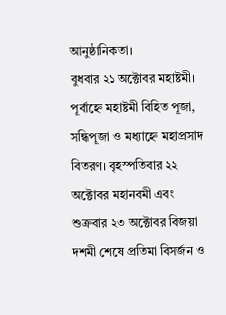আনুষ্ঠানিকতা।
বুধবার ২১ অক্টোবর মহাষ্টমী। পূর্বাহ্নে মহাষ্টমী বিহিত পূজা, সন্ধিপূজা ও মধ্যাহ্নে মহাপ্রসাদ বিতরণ। বৃহস্পতিবার ২২ অক্টোবর মহানবমী এবং শুক্রবার ২৩ অক্টোবর বিজয়া দশমী শেষে প্রতিমা বিসর্জন ও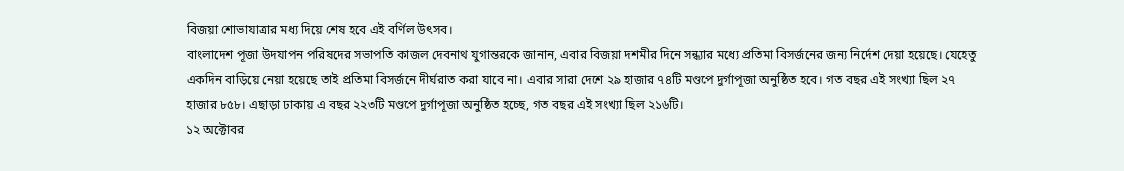বিজয়া শোভাযাত্রার মধ্য দিয়ে শেষ হবে এই বর্ণিল উৎসব।
বাংলাদেশ পূজা উদযাপন পরিষদের সভাপতি কাজল দেবনাথ যুগান্তরকে জানান, এবার বিজয়া দশমীর দিনে সন্ধ্যার মধ্যে প্রতিমা বিসর্জনের জন্য নির্দেশ দেয়া হয়েছে। যেহেতু একদিন বাড়িয়ে নেয়া হয়েছে তাই প্রতিমা বিসর্জনে দীর্ঘরাত করা যাবে না। এবার সারা দেশে ২৯ হাজার ৭৪টি মণ্ডপে দুর্গাপূজা অনুষ্ঠিত হবে। গত বছর এই সংখ্যা ছিল ২৭ হাজার ৮৫৮। এছাড়া ঢাকায় এ বছর ২২৩টি মণ্ডপে দুর্গাপূজা অনুষ্ঠিত হচ্ছে, গত বছর এই সংখ্যা ছিল ২১৬টি।
১২ অক্টোবর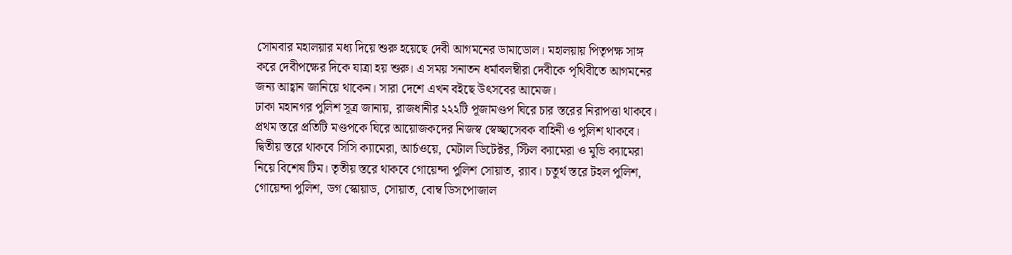সোমবার মহালয়ার মধ্য দিয়ে শুরু হয়েছে দেবী আগমনের ডামাডোল। মহালয়ায় পিতৃপক্ষ সাঙ্গ করে দেবীপক্ষের দিকে যাত্রা হয় শুরু। এ সময় সনাতন ধর্মাবলম্বীরা দেবীকে পৃথিবীতে আগমনের জন্য আহ্বান জানিয়ে থাকেন। সারা দেশে এখন বইছে উৎসবের আমেজ।
ঢাকা মহানগর পুলিশ সূত্র জানায়, রাজধানীর ২২২টি পূজামণ্ডপ ঘিরে চার স্তরের নিরাপত্তা থাকবে। প্রথম স্তরে প্রতিটি মণ্ডপকে ঘিরে আয়োজকদের নিজস্ব স্বেচ্ছাসেবক বাহিনী ও পুলিশ থাকবে। দ্বিতীয় স্তরে থাকবে সিসি ক্যামেরা, আর্চওয়ে, মেটাল ডিটেক্টর, স্টিল ক্যামেরা ও মুভি ক্যামেরা নিয়ে বিশেষ টিম। তৃতীয় স্তরে থাকবে গোয়েন্দা পুলিশ সোয়াত, র‌্যাব। চতুর্থ স্তরে টহল পুলিশ, গোয়েন্দা পুলিশ, ডগ স্কোয়াড, সোয়াত, বোম্ব ডিসপোজাল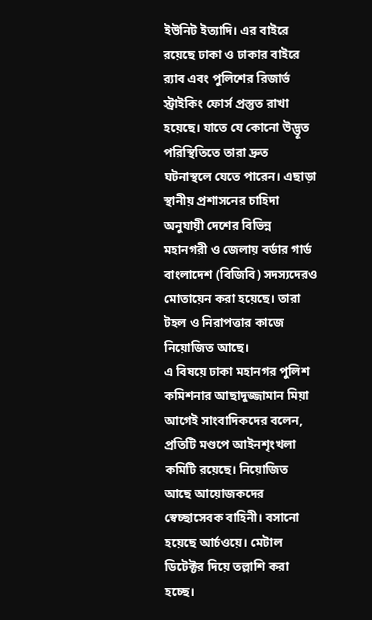ইউনিট ইত্যাদি। এর বাইরে রয়েছে ঢাকা ও ঢাকার বাইরে র‌্যাব এবং পুলিশের রিজার্ভ স্ট্রাইকিং ফোর্স প্রস্তুত রাখা হয়েছে। যাতে যে কোনো উদ্ভূত পরিস্থিতিতে তারা দ্রুত ঘটনাস্থলে যেতে পারেন। এছাড়া স্থানীয় প্রশাসনের চাহিদা অনুযায়ী দেশের বিভিন্ন মহানগরী ও জেলায় বর্ডার গার্ড বাংলাদেশ (বিজিবি) সদস্যদেরও মোতায়েন করা হয়েছে। তারা টহল ও নিরাপত্তার কাজে নিয়োজিত আছে।
এ বিষয়ে ঢাকা মহানগর পুলিশ কমিশনার আছাদুজ্জামান মিয়া আগেই সাংবাদিকদের বলেন, প্রতিটি মণ্ডপে আইনশৃংখলা কমিটি রয়েছে। নিয়োজিত আছে আয়োজকদের স্বেচ্ছাসেবক বাহিনী। বসানো হয়েছে আর্চওয়ে। মেটাল ডিটেক্টর দিয়ে তল্লাশি করা হচ্ছে।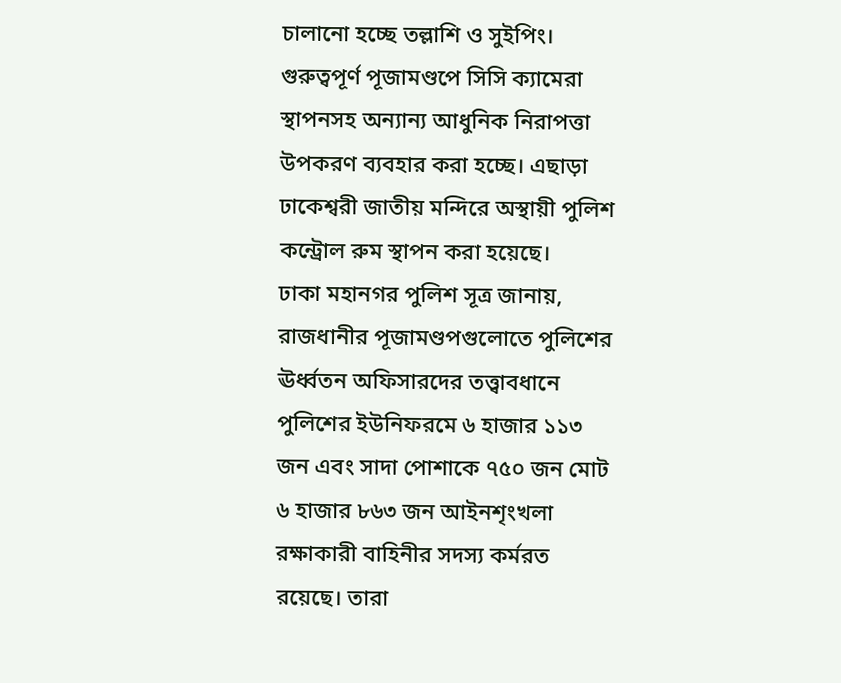চালানো হচ্ছে তল্লাশি ও সুইপিং। গুরুত্বপূর্ণ পূজামণ্ডপে সিসি ক্যামেরা স্থাপনসহ অন্যান্য আধুনিক নিরাপত্তা উপকরণ ব্যবহার করা হচ্ছে। এছাড়া ঢাকেশ্বরী জাতীয় মন্দিরে অস্থায়ী পুলিশ কন্ট্রোল রুম স্থাপন করা হয়েছে।
ঢাকা মহানগর পুলিশ সূত্র জানায়, রাজধানীর পূজামণ্ডপগুলোতে পুলিশের ঊর্ধ্বতন অফিসারদের তত্ত্বাবধানে পুলিশের ইউনিফরমে ৬ হাজার ১১৩ জন এবং সাদা পোশাকে ৭৫০ জন মোট ৬ হাজার ৮৬৩ জন আইনশৃংখলা রক্ষাকারী বাহিনীর সদস্য কর্মরত রয়েছে। তারা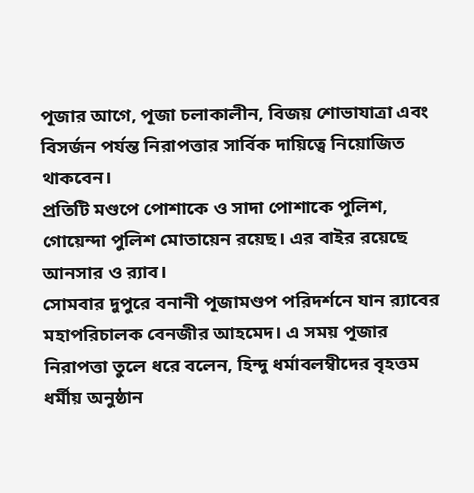পূজার আগে, পূজা চলাকালীন, বিজয় শোভাযাত্রা এবং বিসর্জন পর্যন্ত নিরাপত্তার সার্বিক দায়িত্বে নিয়োজিত থাকবেন।
প্রতিটি মণ্ডপে পোশাকে ও সাদা পোশাকে পুলিশ, গোয়েন্দা পুলিশ মোতায়েন রয়েছ। এর বাইর রয়েছে আনসার ও র‌্যাব।
সোমবার দুপুরে বনানী পূজামণ্ডপ পরিদর্শনে যান র‌্যাবের মহাপরিচালক বেনজীর আহমেদ। এ সময় পূজার নিরাপত্তা তুলে ধরে বলেন, হিন্দু ধর্মাবলম্বীদের বৃহত্তম ধর্মীয় অনুষ্ঠান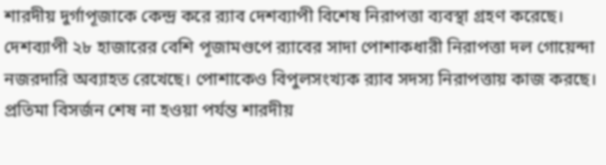শারদীয় দুর্গাপূজাকে কেন্দ্র করে র‌্যাব দেশব্যাপী বিশেষ নিরাপত্তা ব্যবস্থা গ্রহণ করেছে। দেশব্যাপী ২৮ হাজারের বেশি পূজামণ্ডপে র‌্যাবের সাদা পোশাকধারী নিরাপত্তা দল গোয়েন্দা নজরদারি অব্যাহত রেখেছে। পোশাকেও বিপুলসংখ্যক র‌্যাব সদস্য নিরাপত্তায় কাজ করছে। প্রতিমা বিসর্জন শেষ না হওয়া পর্যন্ত শারদীয়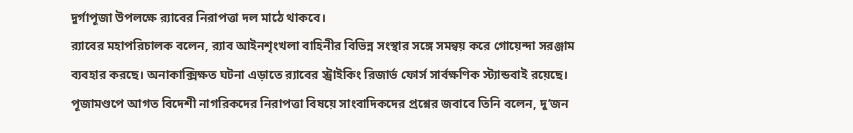দুর্গাপূজা উপলক্ষে র‌্যাবের নিরাপত্তা দল মাঠে থাকবে।
র‌্যাবের মহাপরিচালক বলেন, র‌্যাব আইনশৃংখলা বাহিনীর বিভিন্ন সংস্থার সঙ্গে সমন্বয় করে গোয়েন্দা সরঞ্জাম ব্যবহার করছে। অনাকাক্সিক্ষত ঘটনা এড়াতে র‌্যাবের স্ট্রাইকিং রিজার্ভ ফোর্স সার্বক্ষণিক স্ট্যান্ডবাই রয়েছে।
পূজামণ্ডপে আগত বিদেশী নাগরিকদের নিরাপত্তা বিষয়ে সাংবাদিকদের প্রশ্নের জবাবে তিনি বলেন, দু’জন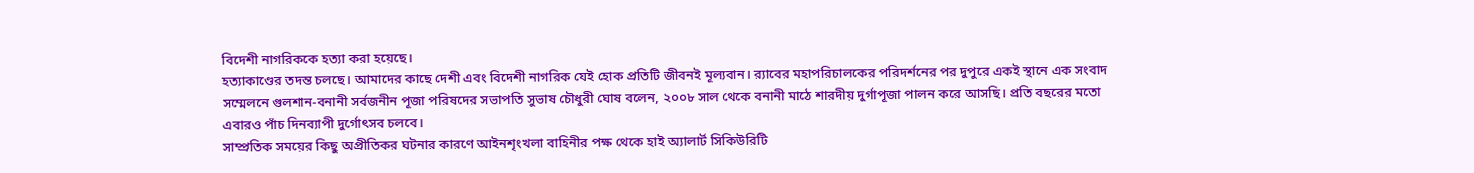বিদেশী নাগরিককে হত্যা করা হয়েছে।
হত্যাকাণ্ডের তদন্ত চলছে। আমাদের কাছে দেশী এবং বিদেশী নাগরিক যেই হোক প্রতিটি জীবনই মূল্যবান। র‌্যাবের মহাপরিচালকের পরিদর্শনের পর দুপুরে একই স্থানে এক সংবাদ সম্মেলনে গুলশান-বনানী সর্বজনীন পূজা পরিষদের সভাপতি সুভাষ চৌধুরী ঘোষ বলেন, ২০০৮ সাল থেকে বনানী মাঠে শারদীয় দুর্গাপূজা পালন করে আসছি। প্রতি বছরের মতো এবারও পাঁচ দিনব্যাপী দুর্গোৎসব চলবে।
সাম্প্রতিক সময়ের কিছু অপ্রীতিকর ঘটনার কারণে আইনশৃংখলা বাহিনীর পক্ষ থেকে হাই অ্যালার্ট সিকিউরিটি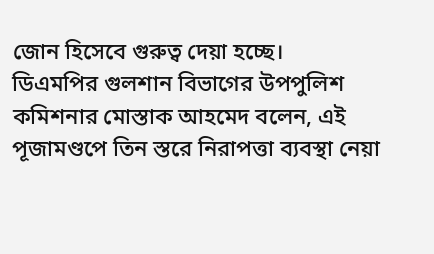জোন হিসেবে গুরুত্ব দেয়া হচ্ছে।
ডিএমপির গুলশান বিভাগের উপপুলিশ কমিশনার মোস্তাক আহমেদ বলেন, এই পূজামণ্ডপে তিন স্তরে নিরাপত্তা ব্যবস্থা নেয়া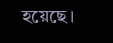হয়েছে।